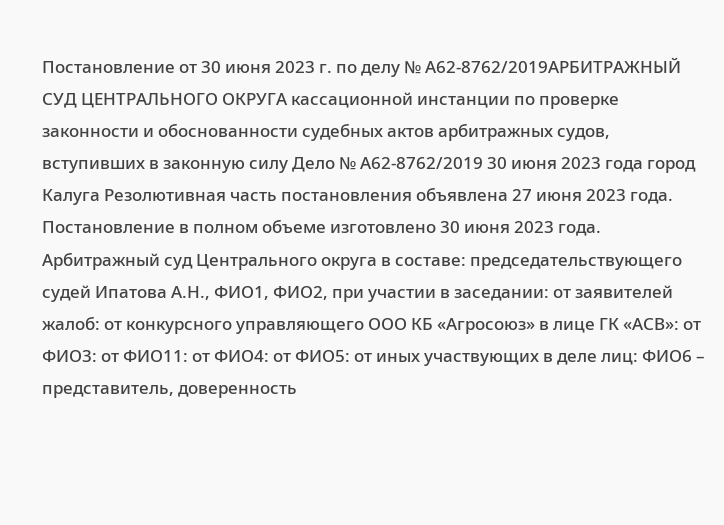Постановление от 30 июня 2023 г. по делу № А62-8762/2019АРБИТРАЖНЫЙ СУД ЦЕНТРАЛЬНОГО ОКРУГА кассационной инстанции по проверке законности и обоснованности судебных актов арбитражных судов, вступивших в законную силу Дело № А62-8762/2019 30 июня 2023 года город Калуга Резолютивная часть постановления объявлена 27 июня 2023 года. Постановление в полном объеме изготовлено 30 июня 2023 года. Арбитражный суд Центрального округа в составе: председательствующего судей Ипатова А.Н., ФИО1, ФИО2, при участии в заседании: от заявителей жалоб: от конкурсного управляющего ООО КБ «Агросоюз» в лице ГК «АСВ»: от ФИО3: от ФИО11: от ФИО4: от ФИО5: от иных участвующих в деле лиц: ФИО6 – представитель, доверенность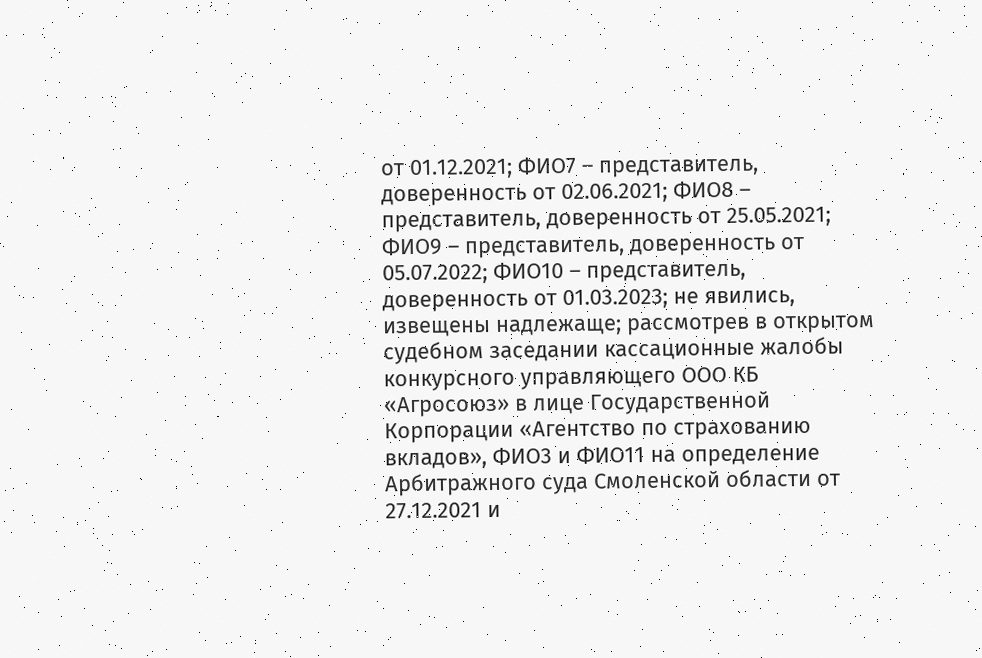от 01.12.2021; ФИО7 – представитель, доверенность от 02.06.2021; ФИО8 – представитель, доверенность от 25.05.2021; ФИО9 – представитель, доверенность от 05.07.2022; ФИО10 – представитель, доверенность от 01.03.2023; не явились, извещены надлежаще; рассмотрев в открытом судебном заседании кассационные жалобы конкурсного управляющего ООО КБ «Агросоюз» в лице Государственной Корпорации «Агентство по страхованию вкладов», ФИО3 и ФИО11 на определение Арбитражного суда Смоленской области от 27.12.2021 и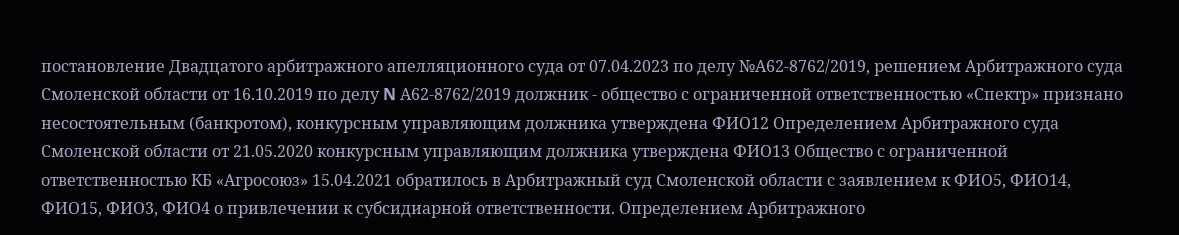постановление Двадцатого арбитражного апелляционного суда от 07.04.2023 по делу №А62-8762/2019, решением Арбитражного суда Смоленской области от 16.10.2019 по делу N А62-8762/2019 должник - общество с ограниченной ответственностью «Спектр» признано несостоятельным (банкротом), конкурсным управляющим должника утверждена ФИО12 Определением Арбитражного суда Смоленской области от 21.05.2020 конкурсным управляющим должника утверждена ФИО13 Общество с ограниченной ответственностью КБ «Агросоюз» 15.04.2021 обратилось в Арбитражный суд Смоленской области с заявлением к ФИО5, ФИО14, ФИО15, ФИО3, ФИО4 о привлечении к субсидиарной ответственности. Определением Арбитражного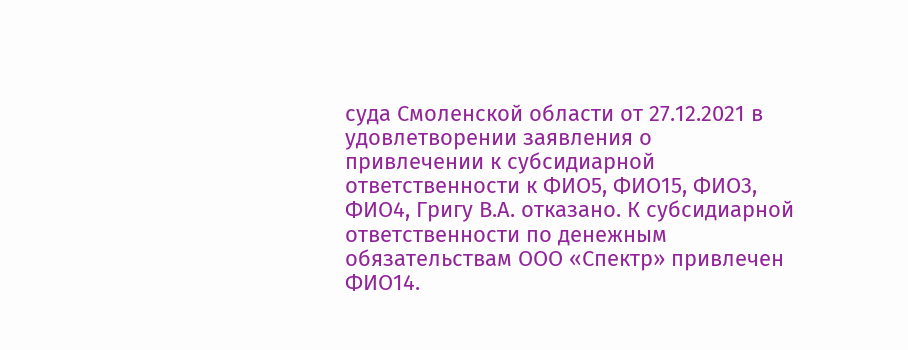суда Смоленской области от 27.12.2021 в удовлетворении заявления о привлечении к субсидиарной ответственности к ФИО5, ФИО15, ФИО3, ФИО4, Григу В.А. отказано. К субсидиарной ответственности по денежным обязательствам ООО «Спектр» привлечен ФИО14.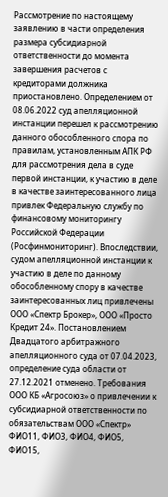Рассмотрение по настоящему заявлению в части определения размера субсидиарной ответственности до момента завершения расчетов с кредиторами должника приостановлено. Определением от 08.06.2022 суд апелляционной инстанции перешел к рассмотрению данного обособленного спора по правилам, установленным АПК РФ для рассмотрения дела в суде первой инстанции, к участию в деле в качестве заинтересованного лица привлек Федеральную службу по финансовому мониторингу Российской Федерации (Росфинмониторинг). Впоследствии, судом апелляционной инстанции к участию в деле по данному обособленному спору в качестве заинтересованных лиц привлечены ООО «Спектр Брокер», ООО «Просто Кредит 24». Постановлением Двадцатого арбитражного апелляционного суда от 07.04.2023, определение суда области от 27.12.2021 отменено. Требования ООО КБ «Агросоюз» о привлечении к субсидиарной ответственности по обязательствам ООО «Спектр» ФИО11, ФИО3, ФИО4, ФИО5, ФИО15,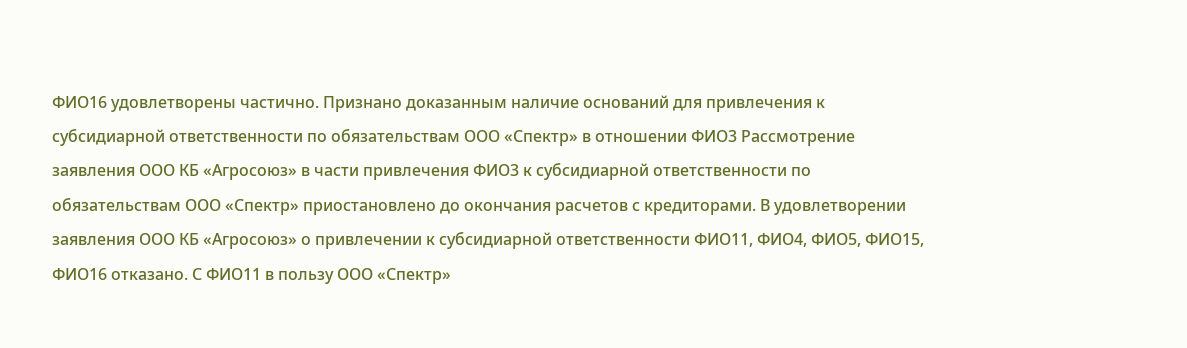ФИО16 удовлетворены частично. Признано доказанным наличие оснований для привлечения к субсидиарной ответственности по обязательствам ООО «Спектр» в отношении ФИО3 Рассмотрение заявления ООО КБ «Агросоюз» в части привлечения ФИО3 к субсидиарной ответственности по обязательствам ООО «Спектр» приостановлено до окончания расчетов с кредиторами. В удовлетворении заявления ООО КБ «Агросоюз» о привлечении к субсидиарной ответственности ФИО11, ФИО4, ФИО5, ФИО15, ФИО16 отказано. С ФИО11 в пользу ООО «Спектр»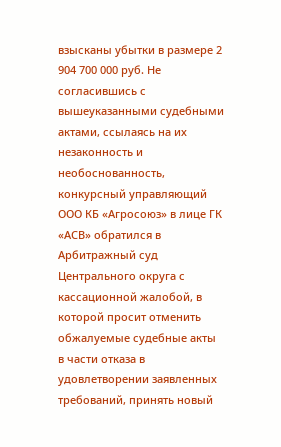взысканы убытки в размере 2 904 700 000 руб. Не согласившись с вышеуказанными судебными актами, ссылаясь на их незаконность и необоснованность, конкурсный управляющий ООО КБ «Агросоюз» в лице ГК «АСВ» обратился в Арбитражный суд Центрального округа с кассационной жалобой, в которой просит отменить обжалуемые судебные акты в части отказа в удовлетворении заявленных требований, принять новый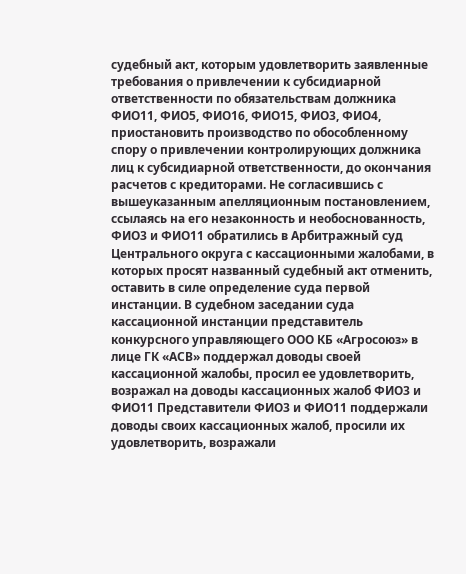судебный акт, которым удовлетворить заявленные требования о привлечении к субсидиарной ответственности по обязательствам должника ФИО11, ФИО5, ФИО16, ФИО15, ФИО3, ФИО4, приостановить производство по обособленному спору о привлечении контролирующих должника лиц к субсидиарной ответственности, до окончания расчетов с кредиторами. Не согласившись с вышеуказанным апелляционным постановлением, ссылаясь на его незаконность и необоснованность, ФИО3 и ФИО11 обратились в Арбитражный суд Центрального округа с кассационными жалобами, в которых просят названный судебный акт отменить, оставить в силе определение суда первой инстанции. В судебном заседании суда кассационной инстанции представитель конкурсного управляющего ООО КБ «Агросоюз» в лице ГК «АСВ» поддержал доводы своей кассационной жалобы, просил ее удовлетворить, возражал на доводы кассационных жалоб ФИО3 и ФИО11 Представители ФИО3 и ФИО11 поддержали доводы своих кассационных жалоб, просили их удовлетворить, возражали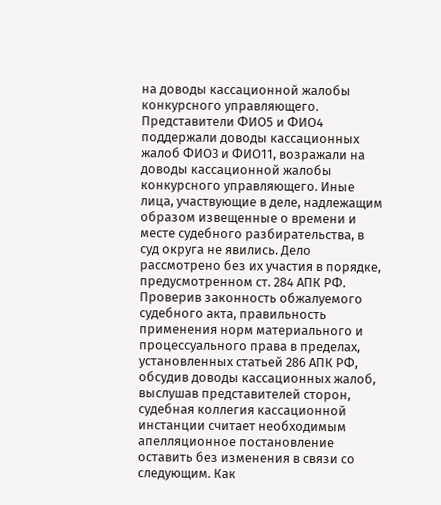на доводы кассационной жалобы конкурсного управляющего. Представители ФИО5 и ФИО4 поддержали доводы кассационных жалоб ФИО3 и ФИО11, возражали на доводы кассационной жалобы конкурсного управляющего. Иные лица, участвующие в деле, надлежащим образом извещенные о времени и месте судебного разбирательства, в суд округа не явились. Дело рассмотрено без их участия в порядке, предусмотренном ст. 284 АПК РФ. Проверив законность обжалуемого судебного акта, правильность применения норм материального и процессуального права в пределах, установленных статьей 286 АПК РФ, обсудив доводы кассационных жалоб, выслушав представителей сторон, судебная коллегия кассационной инстанции считает необходимым апелляционное постановление оставить без изменения в связи со следующим. Как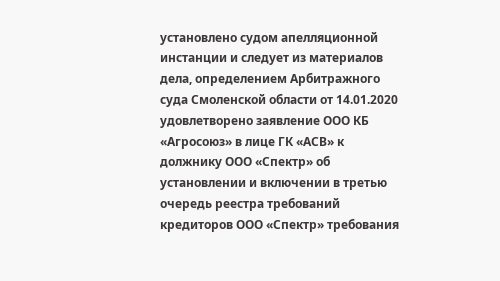установлено судом апелляционной инстанции и следует из материалов дела, определением Арбитражного суда Смоленской области от 14.01.2020 удовлетворено заявление ООО КБ «Агросоюз» в лице ГК «АСВ» к должнику ООО «Спектр» об установлении и включении в третью очередь реестра требований кредиторов ООО «Спектр» требования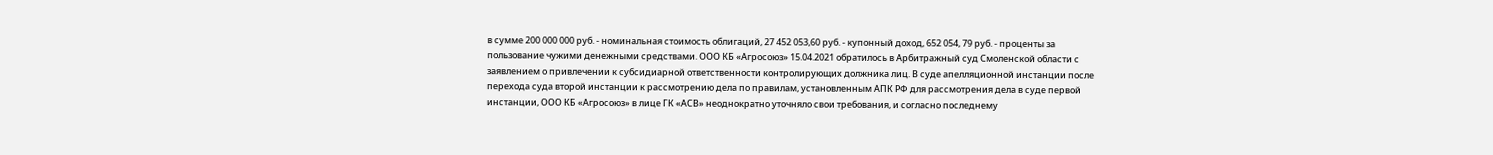в сумме 200 000 000 руб. - номинальная стоимость облигаций, 27 452 053,60 руб. - купонный доход, 652 054, 79 руб. - проценты за пользование чужими денежными средствами. ООО КБ «Агросоюз» 15.04.2021 обратилось в Арбитражный суд Смоленской области с заявлением о привлечении к субсидиарной ответственности контролирующих должника лиц. В суде апелляционной инстанции после перехода суда второй инстанции к рассмотрению дела по правилам, установленным АПК РФ для рассмотрения дела в суде первой инстанции, ООО КБ «Агросоюз» в лице ГК «АСВ» неоднократно уточняло свои требования, и согласно последнему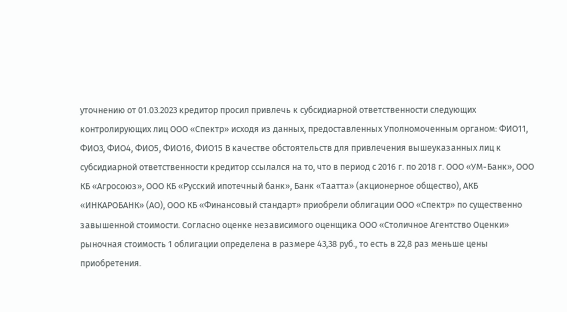уточнению от 01.03.2023 кредитор просил привлечь к субсидиарной ответственности следующих контролирующих лиц ООО «Спектр» исходя из данных, предоставленных Уполномоченным органом: ФИО11, ФИО3, ФИО4, ФИО5, ФИО16, ФИО15 В качестве обстоятельств для привлечения вышеуказанных лиц к субсидиарной ответственности кредитор ссылался на то, что в период с 2016 г. по 2018 г. ООО «УМ-Банк», ООО КБ «Агросоюз», ООО КБ «Русский ипотечный банк», Банк «Таатта» (акционерное общество), АКБ «ИНКАРОБАНК» (АО), ООО КБ «Финансовый стандарт» приобрели облигации ООО «Спектр» по существенно завышенной стоимости. Согласно оценке независимого оценщика ООО «Столичное Агентство Оценки» рыночная стоимость 1 облигации определена в размере 43,38 руб., то есть в 22,8 раз меньше цены приобретения.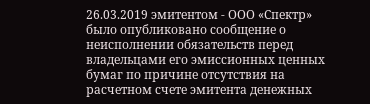26.03.2019 эмитентом - ООО «Спектр» было опубликовано сообщение о неисполнении обязательств перед владельцами его эмиссионных ценных бумаг по причине отсутствия на расчетном счете эмитента денежных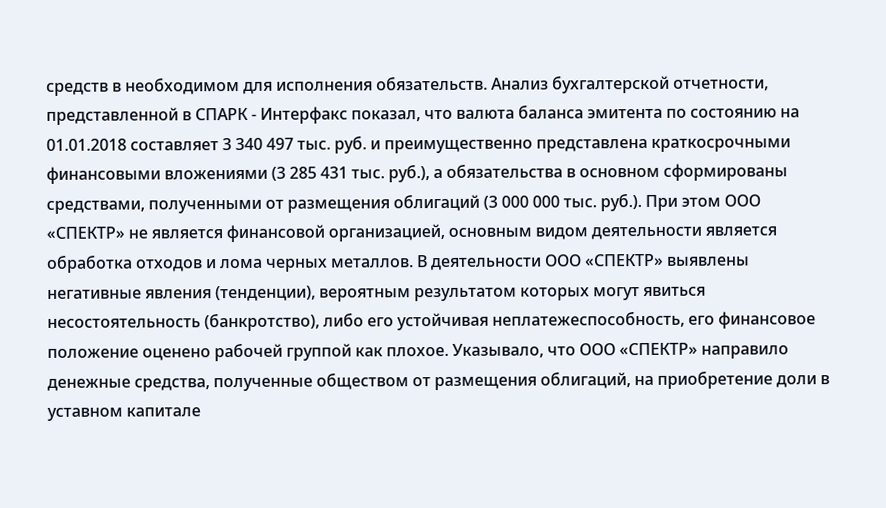средств в необходимом для исполнения обязательств. Анализ бухгалтерской отчетности, представленной в СПАРК - Интерфакс показал, что валюта баланса эмитента по состоянию на 01.01.2018 составляет 3 340 497 тыс. руб. и преимущественно представлена краткосрочными финансовыми вложениями (3 285 431 тыс. руб.), а обязательства в основном сформированы средствами, полученными от размещения облигаций (3 000 000 тыс. руб.). При этом ООО «СПЕКТР» не является финансовой организацией, основным видом деятельности является обработка отходов и лома черных металлов. В деятельности ООО «СПЕКТР» выявлены негативные явления (тенденции), вероятным результатом которых могут явиться несостоятельность (банкротство), либо его устойчивая неплатежеспособность, его финансовое положение оценено рабочей группой как плохое. Указывало, что ООО «СПЕКТР» направило денежные средства, полученные обществом от размещения облигаций, на приобретение доли в уставном капитале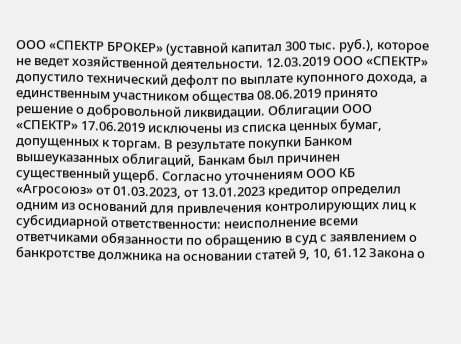ООО «СПЕКТР БРОКЕР» (уставной капитал 300 тыс. руб.), которое не ведет хозяйственной деятельности. 12.03.2019 ООО «СПЕКТР» допустило технический дефолт по выплате купонного дохода, а единственным участником общества 08.06.2019 принято решение о добровольной ликвидации. Облигации ООО «СПЕКТР» 17.06.2019 исключены из списка ценных бумаг, допущенных к торгам. В результате покупки Банком вышеуказанных облигаций, Банкам был причинен существенный ущерб. Согласно уточнениям ООО КБ «Агросоюз» от 01.03.2023, от 13.01.2023 кредитор определил одним из оснований для привлечения контролирующих лиц к субсидиарной ответственности: неисполнение всеми ответчиками обязанности по обращению в суд с заявлением о банкротстве должника на основании статей 9, 10, 61.12 Закона о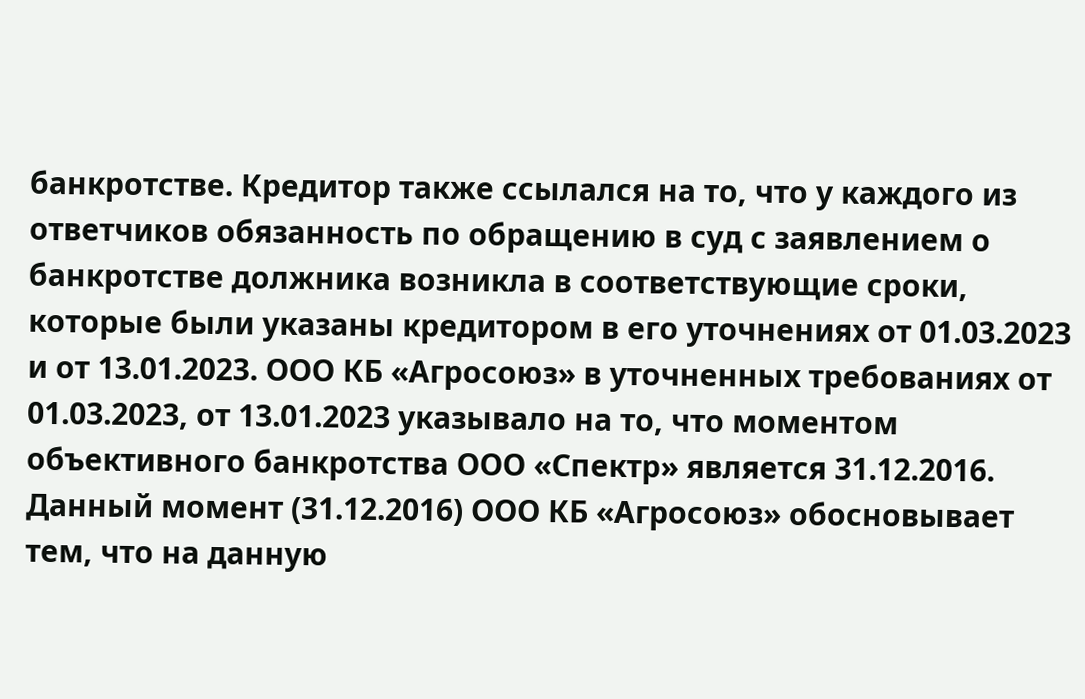банкротстве. Кредитор также ссылался на то, что у каждого из ответчиков обязанность по обращению в суд с заявлением о банкротстве должника возникла в соответствующие сроки, которые были указаны кредитором в его уточнениях от 01.03.2023 и от 13.01.2023. ООО КБ «Агросоюз» в уточненных требованиях от 01.03.2023, от 13.01.2023 указывало на то, что моментом объективного банкротства ООО «Спектр» является 31.12.2016. Данный момент (31.12.2016) ООО КБ «Агросоюз» обосновывает тем, что на данную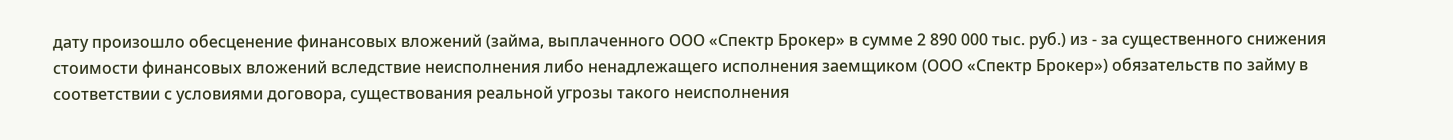дату произошло обесценение финансовых вложений (займа, выплаченного ООО «Спектр Брокер» в сумме 2 890 000 тыс. руб.) из - за существенного снижения стоимости финансовых вложений вследствие неисполнения либо ненадлежащего исполнения заемщиком (ООО «Спектр Брокер») обязательств по займу в соответствии с условиями договора, существования реальной угрозы такого неисполнения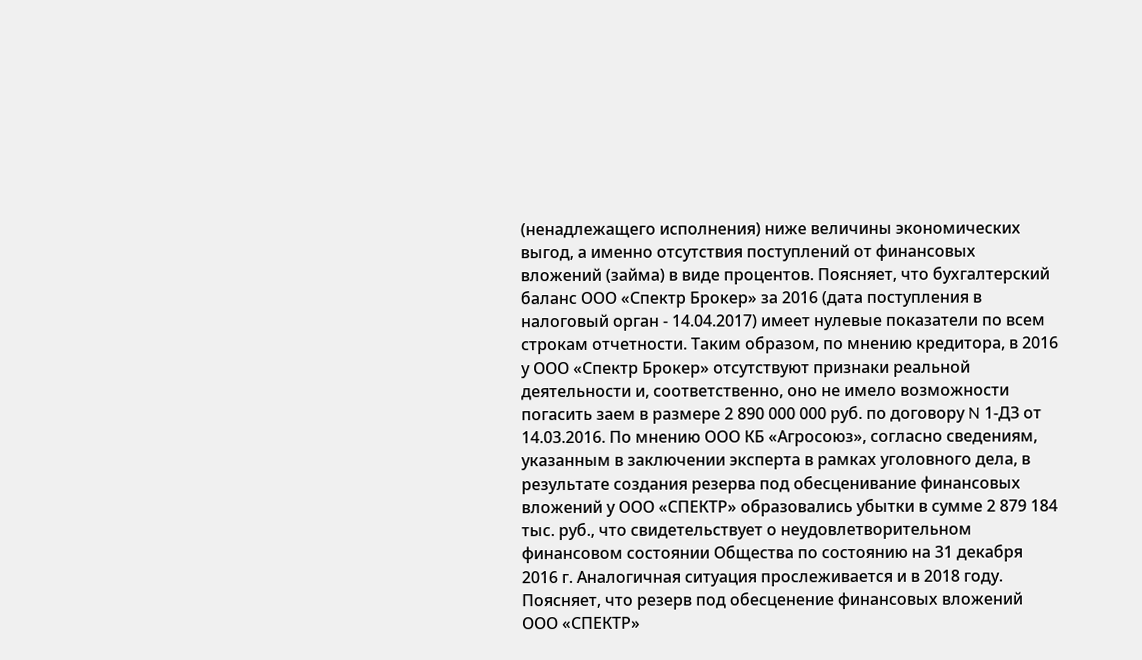(ненадлежащего исполнения) ниже величины экономических выгод, а именно отсутствия поступлений от финансовых вложений (займа) в виде процентов. Поясняет, что бухгалтерский баланс ООО «Спектр Брокер» за 2016 (дата поступления в налоговый орган - 14.04.2017) имеет нулевые показатели по всем строкам отчетности. Таким образом, по мнению кредитора, в 2016 у ООО «Спектр Брокер» отсутствуют признаки реальной деятельности и, соответственно, оно не имело возможности погасить заем в размере 2 890 000 000 руб. по договору N 1-ДЗ от 14.03.2016. По мнению ООО КБ «Агросоюз», согласно сведениям, указанным в заключении эксперта в рамках уголовного дела, в результате создания резерва под обесценивание финансовых вложений у ООО «СПЕКТР» образовались убытки в сумме 2 879 184 тыс. руб., что свидетельствует о неудовлетворительном финансовом состоянии Общества по состоянию на 31 декабря 2016 г. Аналогичная ситуация прослеживается и в 2018 году. Поясняет, что резерв под обесценение финансовых вложений ООО «СПЕКТР»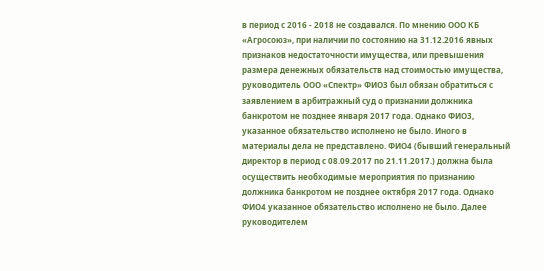в период с 2016 - 2018 не создавался. По мнению ООО КБ «Агросоюз», при наличии по состоянию на 31.12.2016 явных признаков недостаточности имущества, или превышения размера денежных обязательств над стоимостью имущества, руководитель ООО «Спектр» ФИО3 был обязан обратиться с заявлением в арбитражный суд о признании должника банкротом не позднее января 2017 года. Однако ФИО3, указанное обязательство исполнено не было. Иного в материалы дела не представлено. ФИО4 (бывший генеральный директор в период с 08.09.2017 по 21.11.2017.) должна была осуществить необходимые мероприятия по признанию должника банкротом не позднее октября 2017 года. Однако ФИО4 указанное обязательство исполнено не было. Далее руководителем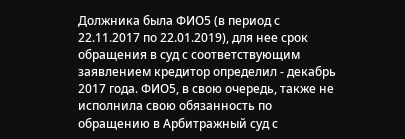Должника была ФИО5 (в период с 22.11.2017 по 22.01.2019), для нее срок обращения в суд с соответствующим заявлением кредитор определил - декабрь 2017 года. ФИО5, в свою очередь, также не исполнила свою обязанность по обращению в Арбитражный суд с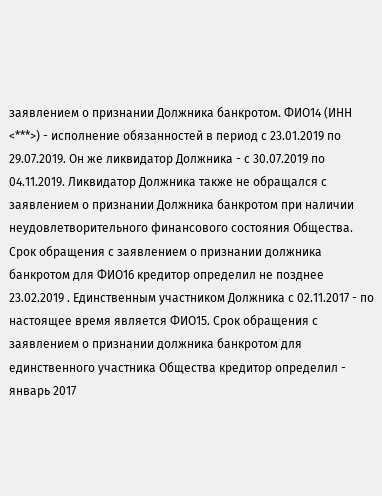заявлением о признании Должника банкротом. ФИО14 (ИНН <***>) - исполнение обязанностей в период с 23.01.2019 по 29.07.2019. Он же ликвидатор Должника - с 30.07.2019 по 04.11.2019. Ликвидатор Должника также не обращался с заявлением о признании Должника банкротом при наличии неудовлетворительного финансового состояния Общества. Срок обращения с заявлением о признании должника банкротом для ФИО16 кредитор определил не позднее 23.02.2019 . Единственным участником Должника с 02.11.2017 - по настоящее время является ФИО15. Срок обращения с заявлением о признании должника банкротом для единственного участника Общества кредитор определил - январь 2017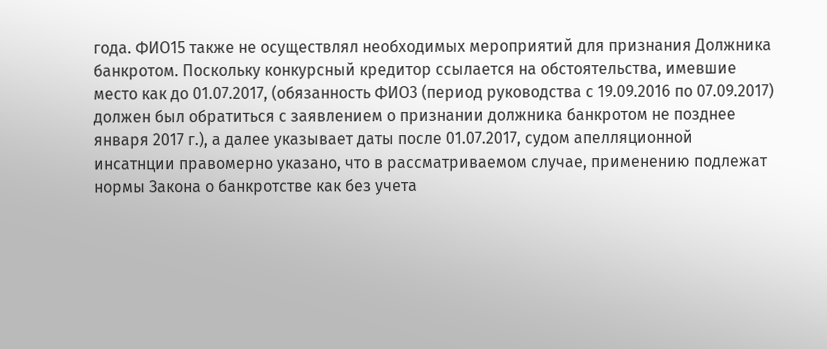года. ФИО15 также не осуществлял необходимых мероприятий для признания Должника банкротом. Поскольку конкурсный кредитор ссылается на обстоятельства, имевшие место как до 01.07.2017, (обязанность ФИО3 (период руководства с 19.09.2016 по 07.09.2017) должен был обратиться с заявлением о признании должника банкротом не позднее января 2017 г.), а далее указывает даты после 01.07.2017, судом апелляционной инсатнции правомерно указано, что в рассматриваемом случае, применению подлежат нормы Закона о банкротстве как без учета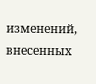изменений, внесенных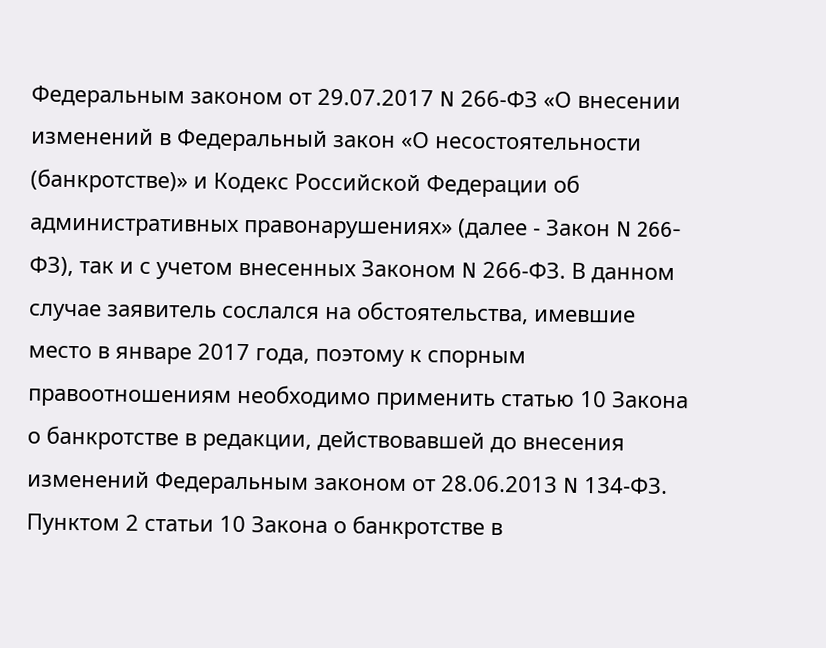Федеральным законом от 29.07.2017 N 266-ФЗ «О внесении изменений в Федеральный закон «О несостоятельности (банкротстве)» и Кодекс Российской Федерации об административных правонарушениях» (далее - Закон N 266-ФЗ), так и с учетом внесенных Законом N 266-ФЗ. В данном случае заявитель сослался на обстоятельства, имевшие место в январе 2017 года, поэтому к спорным правоотношениям необходимо применить статью 10 Закона о банкротстве в редакции, действовавшей до внесения изменений Федеральным законом от 28.06.2013 N 134-ФЗ. Пунктом 2 статьи 10 Закона о банкротстве в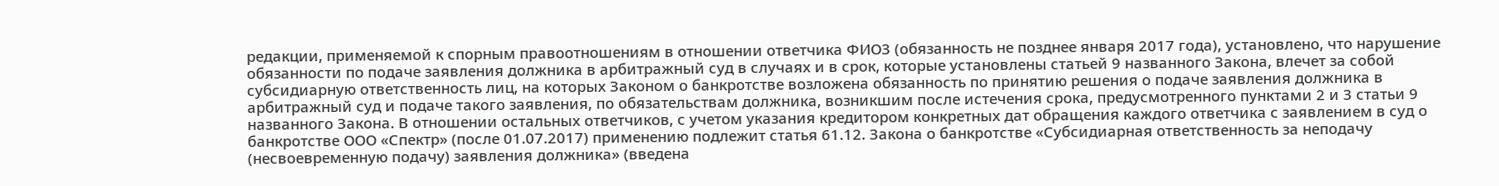редакции, применяемой к спорным правоотношениям в отношении ответчика ФИО3 (обязанность не позднее января 2017 года), установлено, что нарушение обязанности по подаче заявления должника в арбитражный суд в случаях и в срок, которые установлены статьей 9 названного Закона, влечет за собой субсидиарную ответственность лиц, на которых Законом о банкротстве возложена обязанность по принятию решения о подаче заявления должника в арбитражный суд и подаче такого заявления, по обязательствам должника, возникшим после истечения срока, предусмотренного пунктами 2 и 3 статьи 9 названного Закона. В отношении остальных ответчиков, с учетом указания кредитором конкретных дат обращения каждого ответчика с заявлением в суд о банкротстве ООО «Спектр» (после 01.07.2017) применению подлежит статья 61.12. Закона о банкротстве «Субсидиарная ответственность за неподачу (несвоевременную подачу) заявления должника» (введена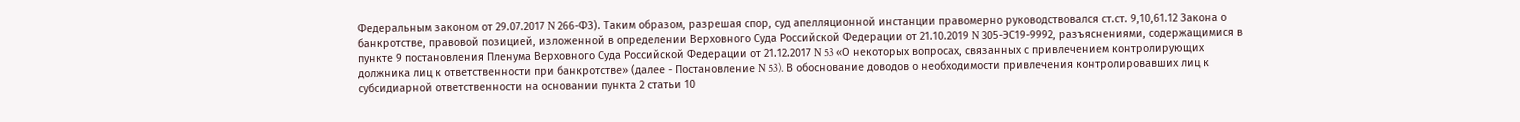Федеральным законом от 29.07.2017 N 266-ФЗ). Таким образом, разрешая спор, суд апелляционной инстанции правомерно руководствовался ст.ст. 9,10,61.12 Закона о банкротстве, правовой позицией, изложенной в определении Верховного Суда Российской Федерации от 21.10.2019 N 305-ЭС19-9992, разъяснениями, содержащимися в пункте 9 постановления Пленума Верховного Суда Российской Федерации от 21.12.2017 N 53 «О некоторых вопросах, связанных с привлечением контролирующих должника лиц к ответственности при банкротстве» (далее - Постановление N 53). В обоснование доводов о необходимости привлечения контролировавших лиц к субсидиарной ответственности на основании пункта 2 статьи 10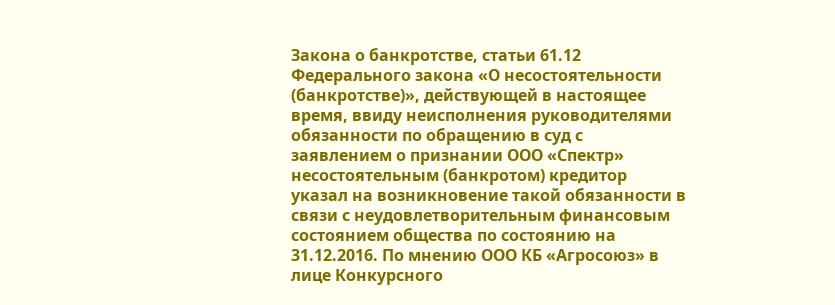Закона о банкротстве, статьи 61.12 Федерального закона «О несостоятельности (банкротстве)», действующей в настоящее время, ввиду неисполнения руководителями обязанности по обращению в суд с заявлением о признании ООО «Спектр» несостоятельным (банкротом) кредитор указал на возникновение такой обязанности в связи с неудовлетворительным финансовым состоянием общества по состоянию на 31.12.2016. По мнению ООО КБ «Агросоюз» в лице Конкурсного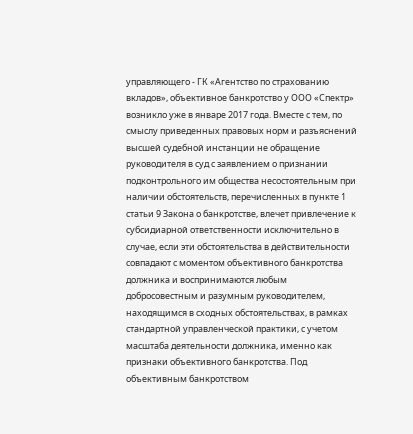управляющего - ГК «Агентство по страхованию вкладов», объективное банкротство у ООО «Спектр» возникло уже в январе 2017 года. Вместе с тем, по смыслу приведенных правовых норм и разъяснений высшей судебной инстанции не обращение руководителя в суд с заявлением о признании подконтрольного им общества несостоятельным при наличии обстоятельств, перечисленных в пункте 1 статьи 9 Закона о банкротстве, влечет привлечение к субсидиарной ответственности исключительно в случае, если эти обстоятельства в действительности совпадают с моментом объективного банкротства должника и воспринимаются любым добросовестным и разумным руководителем, находящимся в сходных обстоятельствах, в рамках стандартной управленческой практики, с учетом масштаба деятельности должника, именно как признаки объективного банкротства. Под объективным банкротством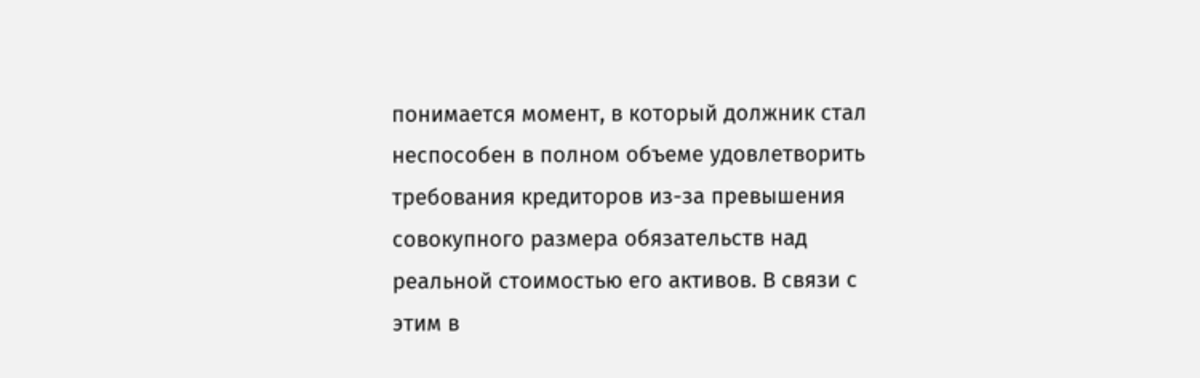понимается момент, в который должник стал неспособен в полном объеме удовлетворить требования кредиторов из-за превышения совокупного размера обязательств над реальной стоимостью его активов. В связи с этим в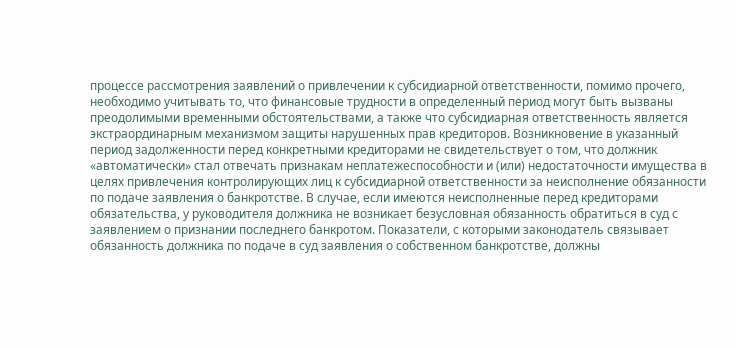процессе рассмотрения заявлений о привлечении к субсидиарной ответственности, помимо прочего, необходимо учитывать то, что финансовые трудности в определенный период могут быть вызваны преодолимыми временными обстоятельствами, а также что субсидиарная ответственность является экстраординарным механизмом защиты нарушенных прав кредиторов. Возникновение в указанный период задолженности перед конкретными кредиторами не свидетельствует о том, что должник «автоматически» стал отвечать признакам неплатежеспособности и (или) недостаточности имущества в целях привлечения контролирующих лиц к субсидиарной ответственности за неисполнение обязанности по подаче заявления о банкротстве. В случае, если имеются неисполненные перед кредиторами обязательства, у руководителя должника не возникает безусловная обязанность обратиться в суд с заявлением о признании последнего банкротом. Показатели, с которыми законодатель связывает обязанность должника по подаче в суд заявления о собственном банкротстве, должны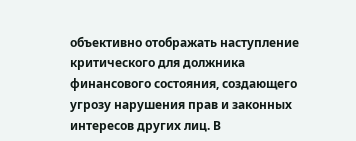объективно отображать наступление критического для должника финансового состояния, создающего угрозу нарушения прав и законных интересов других лиц. В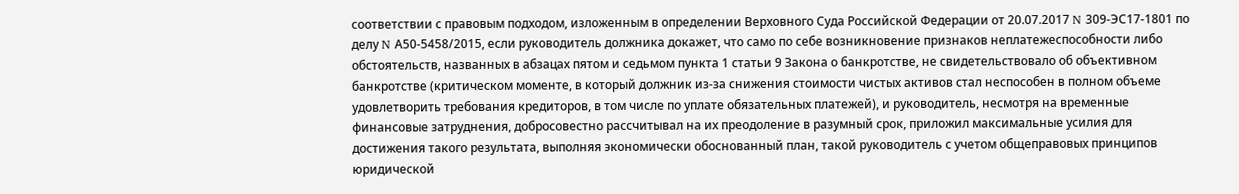соответствии с правовым подходом, изложенным в определении Верховного Суда Российской Федерации от 20.07.2017 N 309-ЭС17-1801 по делу N А50-5458/2015, если руководитель должника докажет, что само по себе возникновение признаков неплатежеспособности либо обстоятельств, названных в абзацах пятом и седьмом пункта 1 статьи 9 Закона о банкротстве, не свидетельствовало об объективном банкротстве (критическом моменте, в который должник из-за снижения стоимости чистых активов стал неспособен в полном объеме удовлетворить требования кредиторов, в том числе по уплате обязательных платежей), и руководитель, несмотря на временные финансовые затруднения, добросовестно рассчитывал на их преодоление в разумный срок, приложил максимальные усилия для достижения такого результата, выполняя экономически обоснованный план, такой руководитель с учетом общеправовых принципов юридической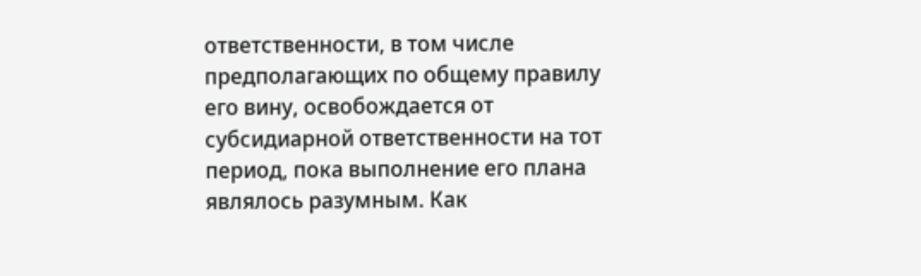ответственности, в том числе предполагающих по общему правилу его вину, освобождается от субсидиарной ответственности на тот период, пока выполнение его плана являлось разумным. Как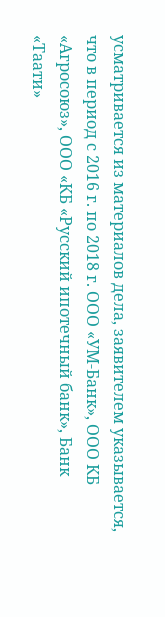усматривается из материалов дела, заявителем указывается, что в период с 2016 г. по 2018 г. ООО «УМ-Банк», ООО КБ «Агросоюз», ООО «КБ «Русский ипотечный банк», Банк «Таати»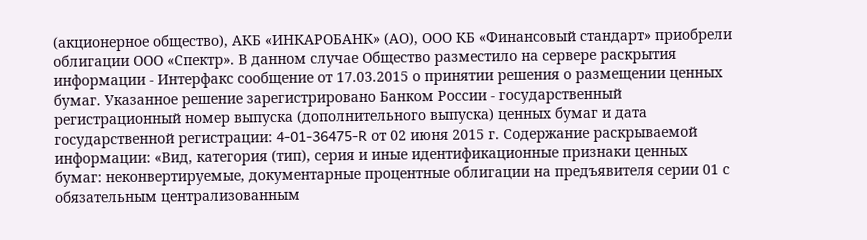(акционерное общество), АКБ «ИНКАРОБАНК» (АО), ООО КБ «Финансовый стандарт» приобрели облигации ООО «Спектр». В данном случае Общество разместило на сервере раскрытия информации - Интерфакс сообщение от 17.03.2015 о принятии решения о размещении ценных бумаг. Указанное решение зарегистрировано Банком России - государственный регистрационный номер выпуска (дополнительного выпуска) ценных бумаг и дата государственной регистрации: 4-01-36475-R от 02 июня 2015 г. Содержание раскрываемой информации: «Вид, категория (тип), серия и иные идентификационные признаки ценных бумаг: неконвертируемые, документарные процентные облигации на предъявителя серии 01 с обязательным централизованным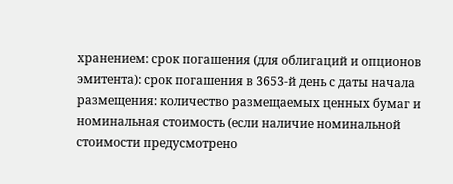хранением: срок погашения (для облигаций и опционов эмитента): срок погашения в 3653-й день с даты начала размещения: количество размещаемых ценных бумаг и номинальная стоимость (если наличие номинальной стоимости предусмотрено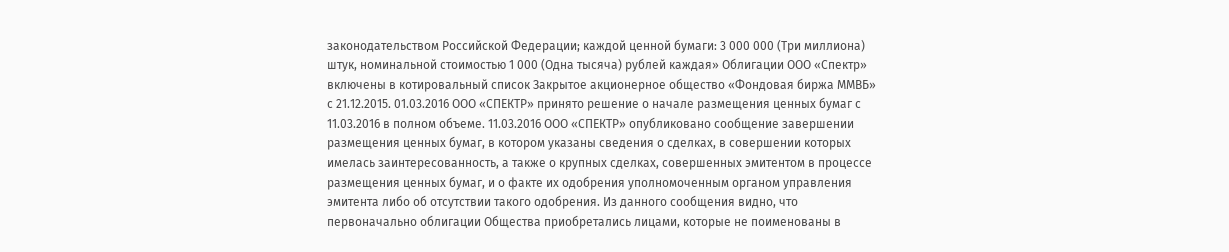законодательством Российской Федерации; каждой ценной бумаги: 3 000 000 (Три миллиона) штук, номинальной стоимостью 1 000 (Одна тысяча) рублей каждая» Облигации ООО «Спектр» включены в котировальный список Закрытое акционерное общество «Фондовая биржа ММВБ» с 21.12.2015. 01.03.2016 ООО «СПЕКТР» принято решение о начале размещения ценных бумаг с 11.03.2016 в полном объеме. 11.03.2016 ООО «СПЕКТР» опубликовано сообщение завершении размещения ценных бумаг, в котором указаны сведения о сделках, в совершении которых имелась заинтересованность, а также о крупных сделках, совершенных эмитентом в процессе размещения ценных бумаг, и о факте их одобрения уполномоченным органом управления эмитента либо об отсутствии такого одобрения. Из данного сообщения видно, что первоначально облигации Общества приобретались лицами, которые не поименованы в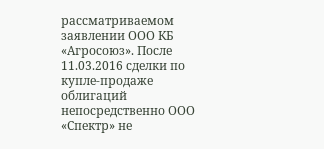рассматриваемом заявлении ООО КБ «Агросоюз». После 11.03.2016 сделки по купле-продаже облигаций непосредственно ООО «Спектр» не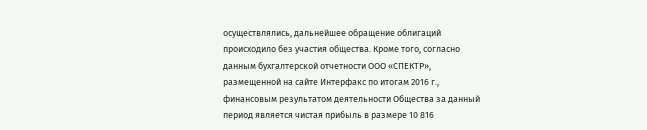осуществлялись, дальнейшее обращение облигаций происходило без участия общества. Кроме того, согласно данным бухгалтерской отчетности ООО «СПЕКТР», размещенной на сайте Интерфакс по итогам 2016 г., финансовым результатом деятельности Общества за данный период является чистая прибыль в размере 10 816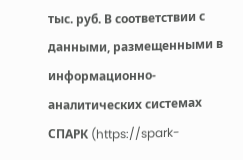тыс. руб. В соответствии с данными, размещенными в информационно-аналитических системах СПАРК (https://spark-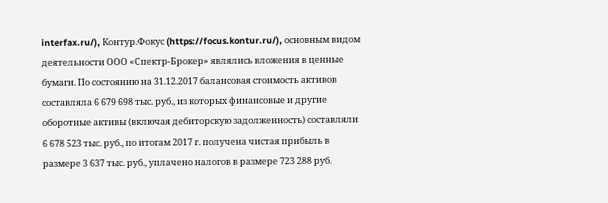interfax.ru/), Контур.Фокус (https://focus.kontur.ru/), основным видом деятельности ООО «Спектр-Брокер» являлись вложения в ценные бумаги. По состоянию на 31.12.2017 балансовая стоимость активов составляла 6 679 698 тыс. руб., из которых финансовые и другие оборотные активы (включая дебиторскую задолженность) составляли 6 678 523 тыс. руб., по итогам 2017 г. получена чистая прибыль в размере 3 637 тыс. руб., уплачено налогов в размере 723 288 руб.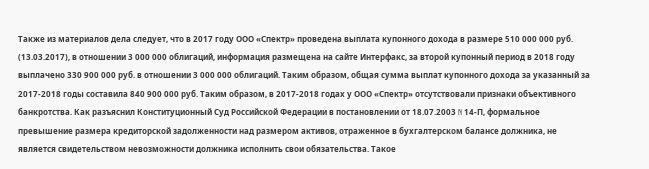Также из материалов дела следует, что в 2017 году ООО «Спектр» проведена выплата купонного дохода в размере 510 000 000 руб. (13.03.2017), в отношении 3 000 000 облигаций, информация размещена на сайте Интерфакс, за второй купонный период в 2018 году выплачено 330 900 000 руб. в отношении 3 000 000 облигаций. Таким образом, общая сумма выплат купонного дохода за указанный за 2017-2018 годы составила 840 900 000 руб. Таким образом, в 2017-2018 годах у ООО «Спектр» отсутствовали признаки объективного банкротства. Как разъяснил Конституционный Суд Российской Федерации в постановлении от 18.07.2003 N 14-П, формальное превышение размера кредиторской задолженности над размером активов, отраженное в бухгалтерском балансе должника, не является свидетельством невозможности должника исполнить свои обязательства. Такое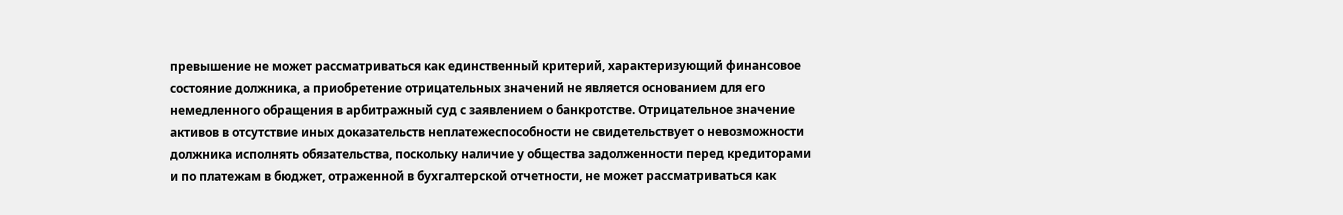превышение не может рассматриваться как единственный критерий, характеризующий финансовое состояние должника, а приобретение отрицательных значений не является основанием для его немедленного обращения в арбитражный суд с заявлением о банкротстве. Отрицательное значение активов в отсутствие иных доказательств неплатежеспособности не свидетельствует о невозможности должника исполнять обязательства, поскольку наличие у общества задолженности перед кредиторами и по платежам в бюджет, отраженной в бухгалтерской отчетности, не может рассматриваться как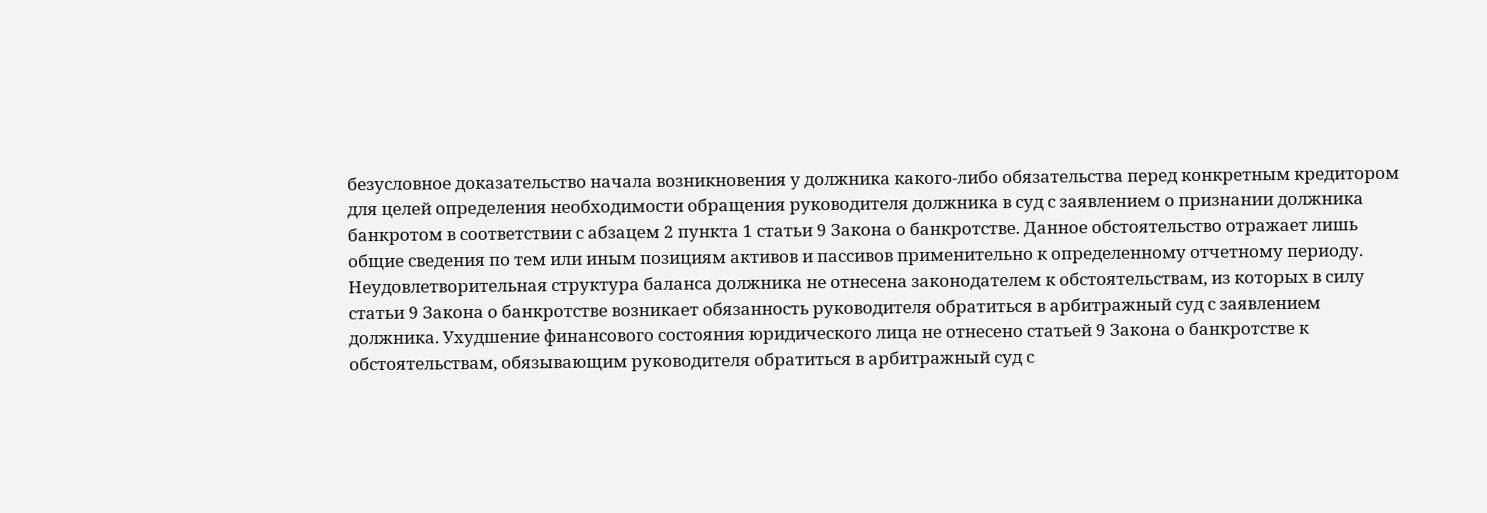безусловное доказательство начала возникновения у должника какого-либо обязательства перед конкретным кредитором для целей определения необходимости обращения руководителя должника в суд с заявлением о признании должника банкротом в соответствии с абзацем 2 пункта 1 статьи 9 Закона о банкротстве. Данное обстоятельство отражает лишь общие сведения по тем или иным позициям активов и пассивов применительно к определенному отчетному периоду. Неудовлетворительная структура баланса должника не отнесена законодателем к обстоятельствам, из которых в силу статьи 9 Закона о банкротстве возникает обязанность руководителя обратиться в арбитражный суд с заявлением должника. Ухудшение финансового состояния юридического лица не отнесено статьей 9 Закона о банкротстве к обстоятельствам, обязывающим руководителя обратиться в арбитражный суд с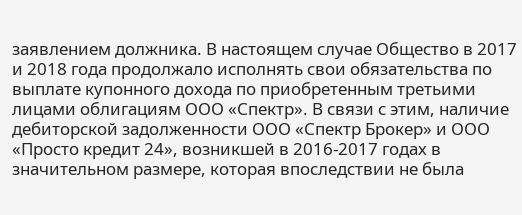заявлением должника. В настоящем случае Общество в 2017 и 2018 года продолжало исполнять свои обязательства по выплате купонного дохода по приобретенным третьими лицами облигациям ООО «Спектр». В связи с этим, наличие дебиторской задолженности ООО «Спектр Брокер» и ООО «Просто кредит 24», возникшей в 2016-2017 годах в значительном размере, которая впоследствии не была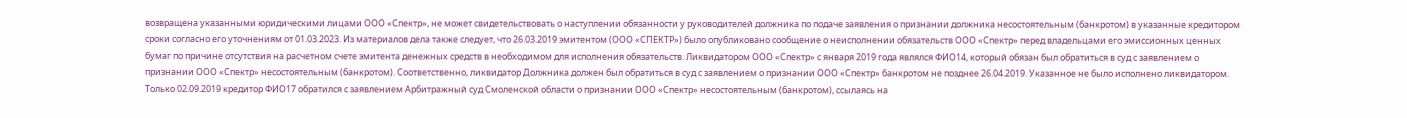возвращена указанными юридическими лицами ООО «Спектр», не может свидетельствовать о наступлении обязанности у руководителей должника по подаче заявления о признании должника несостоятельным (банкротом) в указанные кредитором сроки согласно его уточнениям от 01.03.2023. Из материалов дела также следует, что 26.03.2019 эмитентом (ООО «СПЕКТР») было опубликовано сообщение о неисполнении обязательств ООО «Спектр» перед владельцами его эмиссионных ценных бумаг по причине отсутствия на расчетном счете эмитента денежных средств в необходимом для исполнения обязательств. Ликвидатором ООО «Спектр» с января 2019 года являлся ФИО14, который обязан был обратиться в суд с заявлением о признании ООО «Спектр» несостоятельным (банкротом). Соответственно, ликвидатор Должника должен был обратиться в суд с заявлением о признании ООО «Спектр» банкротом не позднее 26.04.2019. Указанное не было исполнено ликвидатором. Только 02.09.2019 кредитор ФИО17 обратился с заявлением Арбитражный суд Смоленской области о признании ООО «Спектр» несостоятельным (банкротом), ссылаясь на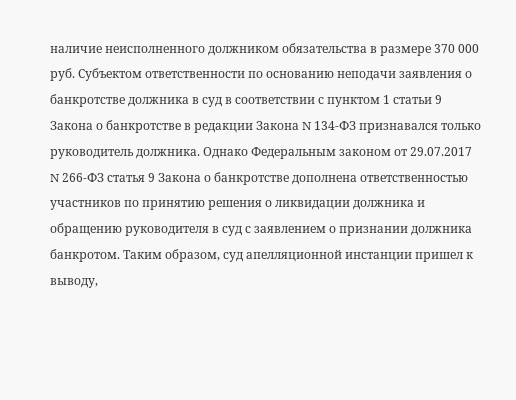наличие неисполненного должником обязательства в размере 370 000 руб. Субъектом ответственности по основанию неподачи заявления о банкротстве должника в суд в соответствии с пунктом 1 статьи 9 Закона о банкротстве в редакции Закона N 134-ФЗ признавался только руководитель должника. Однако Федеральным законом от 29.07.2017 N 266-ФЗ статья 9 Закона о банкротстве дополнена ответственностью участников по принятию решения о ликвидации должника и обращению руководителя в суд с заявлением о признании должника банкротом. Таким образом, суд апелляционной инстанции пришел к выводу,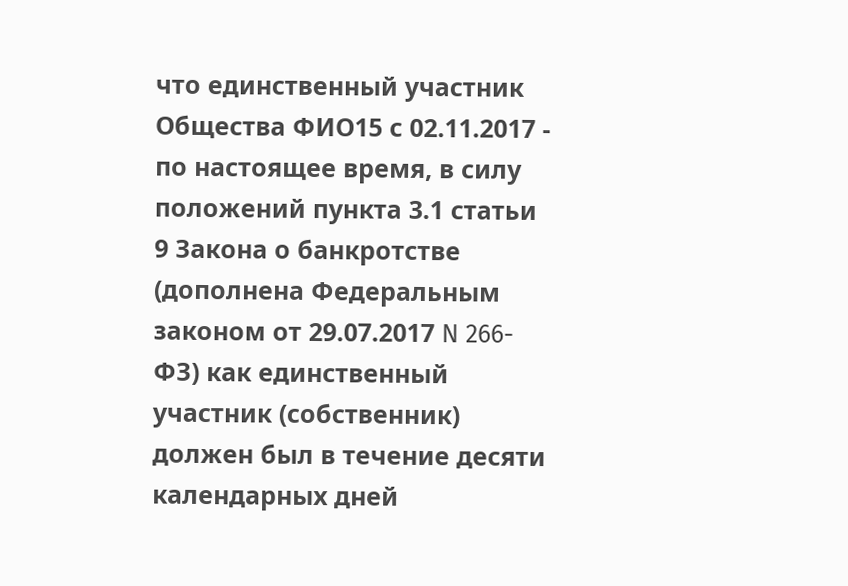что единственный участник Общества ФИО15 с 02.11.2017 - по настоящее время, в силу положений пункта 3.1 статьи 9 Закона о банкротстве (дополнена Федеральным законом от 29.07.2017 N 266-ФЗ) как единственный участник (собственник) должен был в течение десяти календарных дней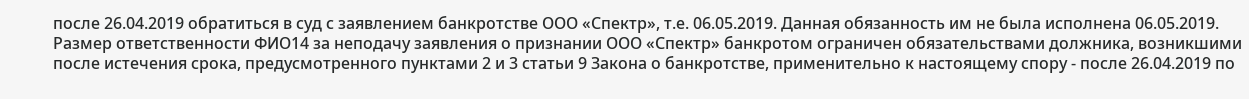после 26.04.2019 обратиться в суд с заявлением банкротстве ООО «Спектр», т.е. 06.05.2019. Данная обязанность им не была исполнена 06.05.2019. Размер ответственности ФИО14 за неподачу заявления о признании ООО «Спектр» банкротом ограничен обязательствами должника, возникшими после истечения срока, предусмотренного пунктами 2 и 3 статьи 9 Закона о банкротстве, применительно к настоящему спору - после 26.04.2019 по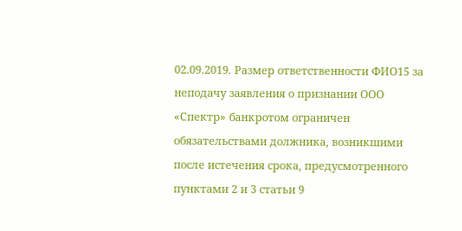02.09.2019. Размер ответственности ФИО15 за неподачу заявления о признании ООО «Спектр» банкротом ограничен обязательствами должника, возникшими после истечения срока, предусмотренного пунктами 2 и 3 статьи 9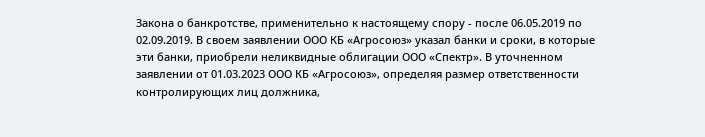Закона о банкротстве, применительно к настоящему спору - после 06.05.2019 по 02.09.2019. В своем заявлении ООО КБ «Агросоюз» указал банки и сроки, в которые эти банки, приобрели неликвидные облигации ООО «Спектр». В уточненном заявлении от 01.03.2023 ООО КБ «Агросоюз», определяя размер ответственности контролирующих лиц должника,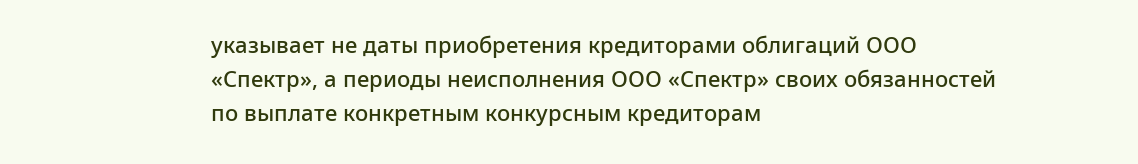указывает не даты приобретения кредиторами облигаций ООО «Спектр», а периоды неисполнения ООО «Спектр» своих обязанностей по выплате конкретным конкурсным кредиторам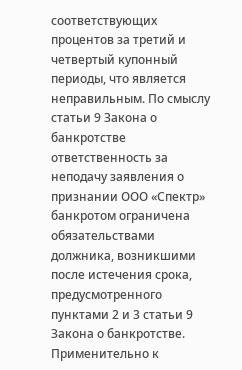соответствующих процентов за третий и четвертый купонный периоды, что является неправильным. По смыслу статьи 9 Закона о банкротстве ответственность за неподачу заявления о признании ООО «Спектр» банкротом ограничена обязательствами должника, возникшими после истечения срока, предусмотренного пунктами 2 и 3 статьи 9 Закона о банкротстве. Применительно к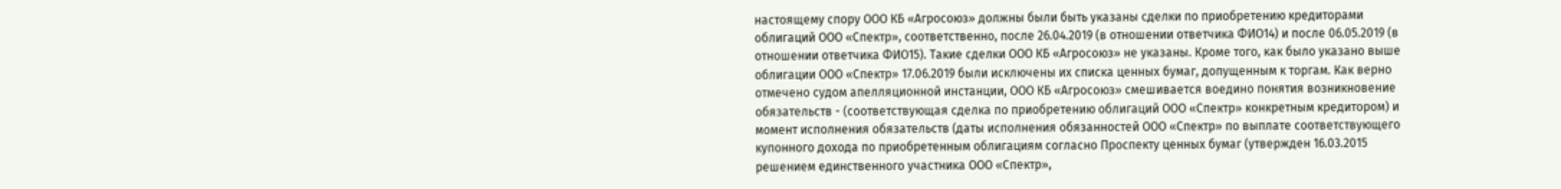настоящему спору ООО КБ «Агросоюз» должны были быть указаны сделки по приобретению кредиторами облигаций ООО «Спектр», соответственно, после 26.04.2019 (в отношении ответчика ФИО14) и после 06.05.2019 (в отношении ответчика ФИО15). Такие сделки ООО КБ «Агросоюз» не указаны. Кроме того, как было указано выше облигации ООО «Спектр» 17.06.2019 были исключены их списка ценных бумаг, допущенным к торгам. Как верно отмечено судом апелляционной инстанции, ООО КБ «Агросоюз» смешивается воедино понятия возникновение обязательств - (соответствующая сделка по приобретению облигаций ООО «Спектр» конкретным кредитором) и момент исполнения обязательств (даты исполнения обязанностей ООО «Спектр» по выплате соответствующего купонного дохода по приобретенным облигациям согласно Проспекту ценных бумаг (утвержден 16.03.2015 решением единственного участника ООО «Спектр»,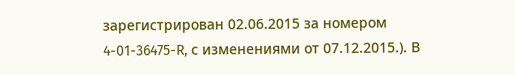зарегистрирован 02.06.2015 за номером 4-01-36475-R, с изменениями от 07.12.2015.). В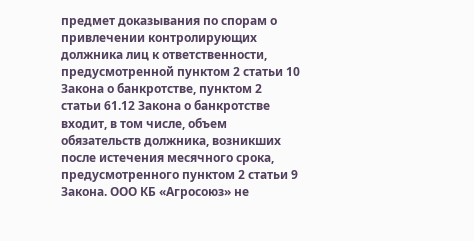предмет доказывания по спорам о привлечении контролирующих должника лиц к ответственности, предусмотренной пунктом 2 статьи 10 Закона о банкротстве, пунктом 2 статьи 61.12 Закона о банкротстве входит, в том числе, объем обязательств должника, возникших после истечения месячного срока, предусмотренного пунктом 2 статьи 9 Закона. ООО КБ «Агросоюз» не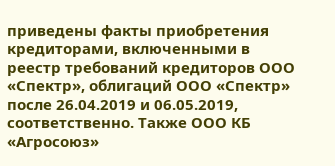приведены факты приобретения кредиторами, включенными в реестр требований кредиторов ООО «Спектр», облигаций ООО «Спектр» после 26.04.2019 и 06.05.2019, соответственно. Также ООО КБ «Агросоюз»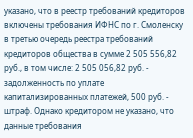указано, что в реестр требований кредиторов включены требования ИФНС по г. Смоленску в третью очередь реестра требований кредиторов общества в сумме 2 505 556,82 руб., в том числе: 2 505 056,82 руб. - задолженность по уплате капитализированных платежей, 500 руб. - штраф. Однако кредитором не указано, что данные требования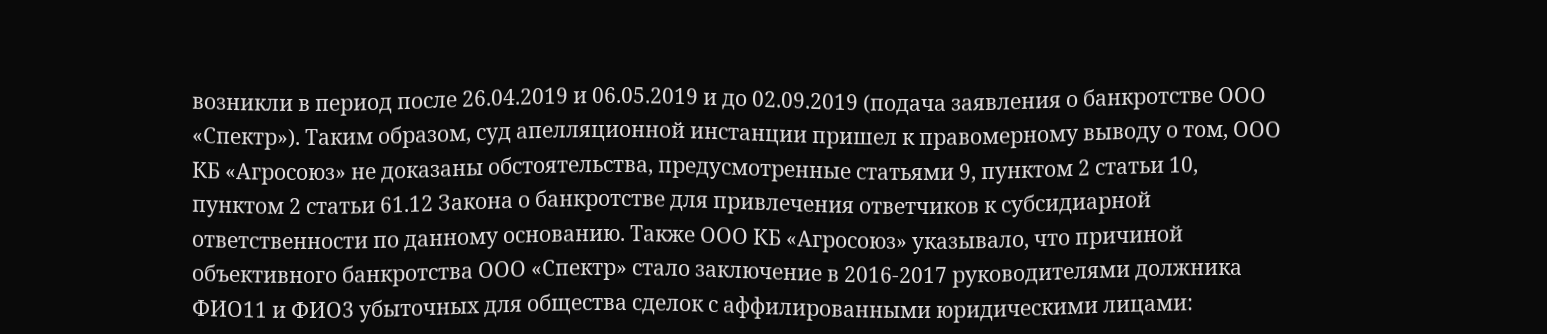возникли в период после 26.04.2019 и 06.05.2019 и до 02.09.2019 (подача заявления о банкротстве ООО «Спектр»). Таким образом, суд апелляционной инстанции пришел к правомерному выводу о том, ООО КБ «Агросоюз» не доказаны обстоятельства, предусмотренные статьями 9, пунктом 2 статьи 10, пунктом 2 статьи 61.12 Закона о банкротстве для привлечения ответчиков к субсидиарной ответственности по данному основанию. Также ООО КБ «Агросоюз» указывало, что причиной объективного банкротства ООО «Спектр» стало заключение в 2016-2017 руководителями должника ФИО11 и ФИО3 убыточных для общества сделок с аффилированными юридическими лицами: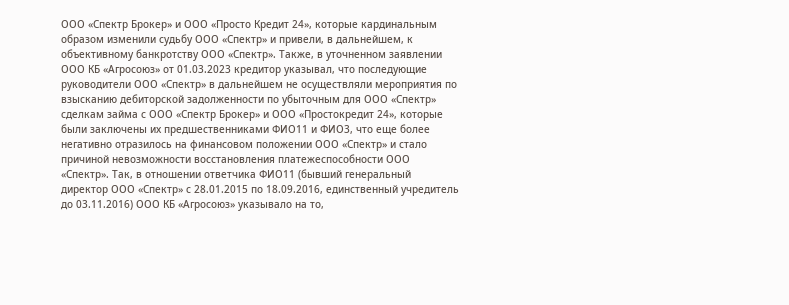ООО «Спектр Брокер» и ООО «Просто Кредит 24», которые кардинальным образом изменили судьбу ООО «Спектр» и привели, в дальнейшем, к объективному банкротству ООО «Спектр». Также, в уточненном заявлении ООО КБ «Агросоюз» от 01.03.2023 кредитор указывал, что последующие руководители ООО «Спектр» в дальнейшем не осуществляли мероприятия по взысканию дебиторской задолженности по убыточным для ООО «Спектр» сделкам займа с ООО «Спектр Брокер» и ООО «Простокредит 24», которые были заключены их предшественниками ФИО11 и ФИО3, что еще более негативно отразилось на финансовом положении ООО «Спектр» и стало причиной невозможности восстановления платежеспособности ООО «Спектр». Так, в отношении ответчика ФИО11 (бывший генеральный директор ООО «Спектр» с 28.01.2015 по 18.09.2016, единственный учредитель до 03.11.2016) ООО КБ «Агросоюз» указывало на то,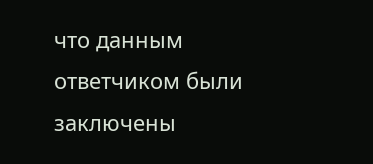что данным ответчиком были заключены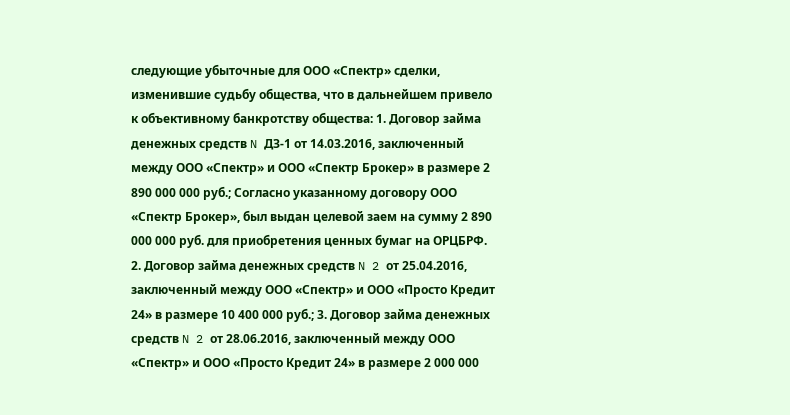следующие убыточные для ООО «Спектр» сделки, изменившие судьбу общества, что в дальнейшем привело к объективному банкротству общества: 1. Договор займа денежных средств N ДЗ-1 от 14.03.2016, заключенный между ООО «Спектр» и ООО «Спектр Брокер» в размере 2 890 000 000 руб.; Согласно указанному договору ООО «Спектр Брокер», был выдан целевой заем на сумму 2 890 000 000 руб. для приобретения ценных бумаг на ОРЦБРФ. 2. Договор займа денежных средств N 2 от 25.04.2016, заключенный между ООО «Спектр» и ООО «Просто Кредит 24» в размере 10 400 000 руб.; 3. Договор займа денежных средств N 2 от 28.06.2016, заключенный между ООО «Спектр» и ООО «Просто Кредит 24» в размере 2 000 000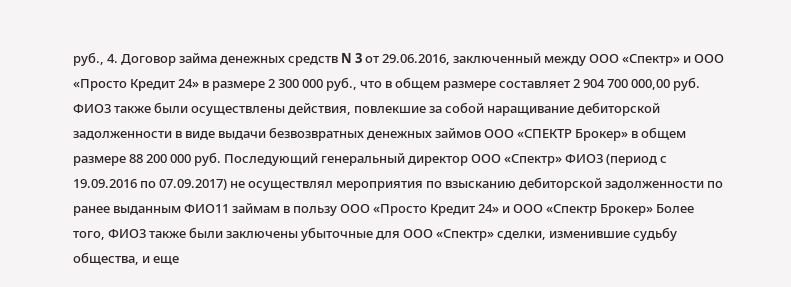руб., 4. Договор займа денежных средств N 3 от 29.06.2016, заключенный между ООО «Спектр» и ООО «Просто Кредит 24» в размере 2 300 000 руб., что в общем размере составляет 2 904 700 000,00 руб. ФИО3 также были осуществлены действия, повлекшие за собой наращивание дебиторской задолженности в виде выдачи безвозвратных денежных займов ООО «СПЕКТР Брокер» в общем размере 88 200 000 руб. Последующий генеральный директор ООО «Спектр» ФИО3 (период с 19.09.2016 по 07.09.2017) не осуществлял мероприятия по взысканию дебиторской задолженности по ранее выданным ФИО11 займам в пользу ООО «Просто Кредит 24» и ООО «Спектр Брокер» Более того, ФИО3 также были заключены убыточные для ООО «Спектр» сделки, изменившие судьбу общества, и еще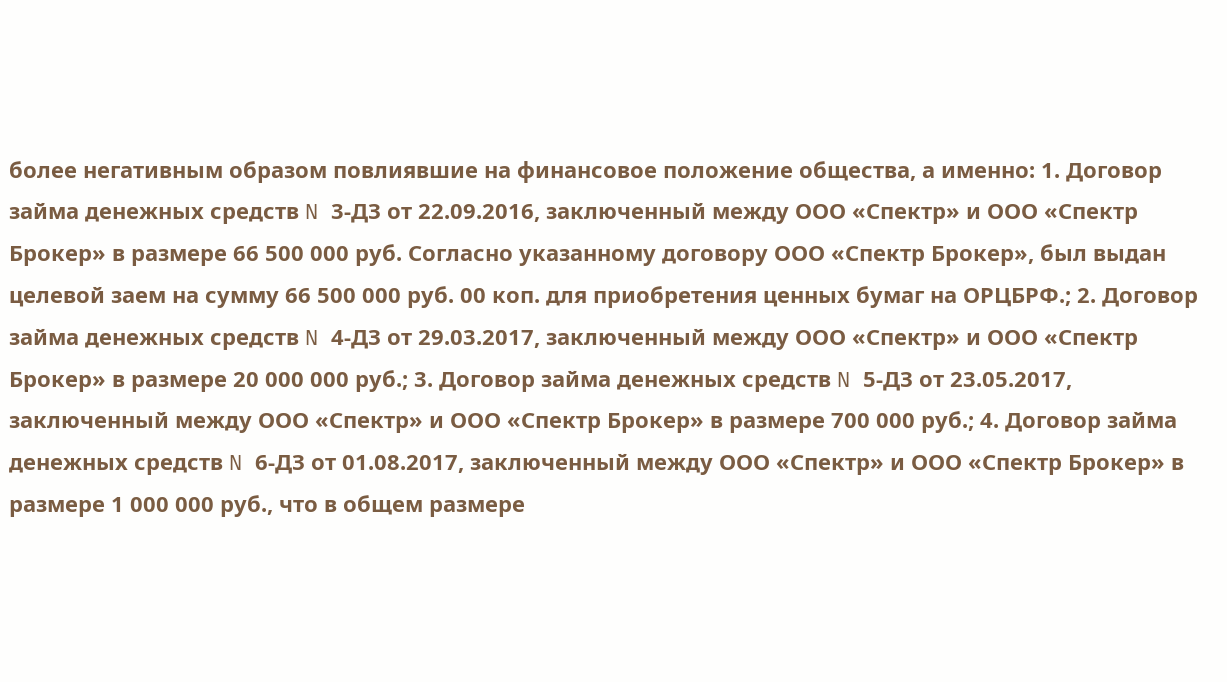более негативным образом повлиявшие на финансовое положение общества, а именно: 1. Договор займа денежных средств N 3-ДЗ от 22.09.2016, заключенный между ООО «Спектр» и ООО «Спектр Брокер» в размере 66 500 000 руб. Согласно указанному договору ООО «Спектр Брокер», был выдан целевой заем на сумму 66 500 000 руб. 00 коп. для приобретения ценных бумаг на ОРЦБРФ.; 2. Договор займа денежных средств N 4-ДЗ от 29.03.2017, заключенный между ООО «Спектр» и ООО «Спектр Брокер» в размере 20 000 000 руб.; 3. Договор займа денежных средств N 5-ДЗ от 23.05.2017, заключенный между ООО «Спектр» и ООО «Спектр Брокер» в размере 700 000 руб.; 4. Договор займа денежных средств N 6-ДЗ от 01.08.2017, заключенный между ООО «Спектр» и ООО «Спектр Брокер» в размере 1 000 000 руб., что в общем размере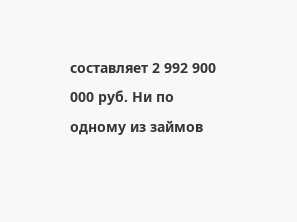составляет 2 992 900 000 руб. Ни по одному из займов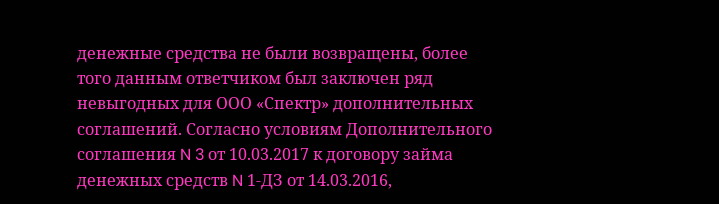денежные средства не были возвращены, более того данным ответчиком был заключен ряд невыгодных для ООО «Спектр» дополнительных соглашений. Согласно условиям Дополнительного соглашения N 3 от 10.03.2017 к договору займа денежных средств N 1-ДЗ от 14.03.2016,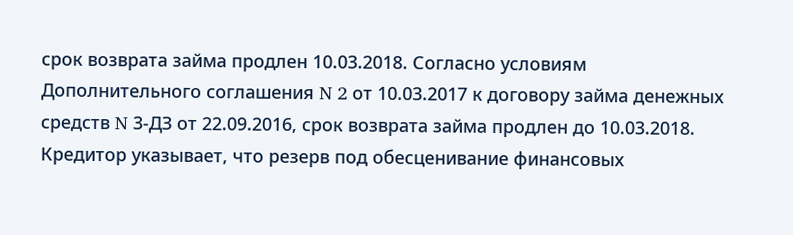срок возврата займа продлен 10.03.2018. Согласно условиям Дополнительного соглашения N 2 от 10.03.2017 к договору займа денежных средств N 3-ДЗ от 22.09.2016, срок возврата займа продлен до 10.03.2018. Кредитор указывает, что резерв под обесценивание финансовых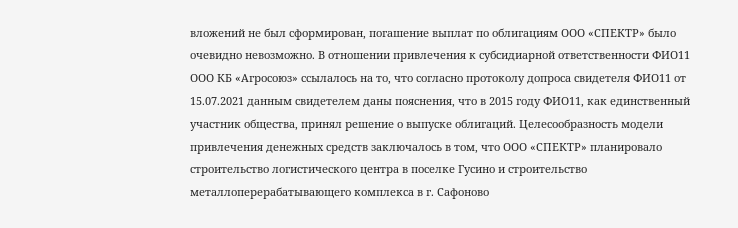вложений не был сформирован, погашение выплат по облигациям ООО «СПЕКТР» было очевидно невозможно. В отношении привлечения к субсидиарной ответственности ФИО11 ООО КБ «Агросоюз» ссылалось на то, что согласно протоколу допроса свидетеля ФИО11 от 15.07.2021 данным свидетелем даны пояснения, что в 2015 году ФИО11, как единственный участник общества, принял решение о выпуске облигаций. Целесообразность модели привлечения денежных средств заключалось в том, что ООО «СПЕКТР» планировало строительство логистического центра в поселке Гусино и строительство металлоперерабатывающего комплекса в г. Сафоново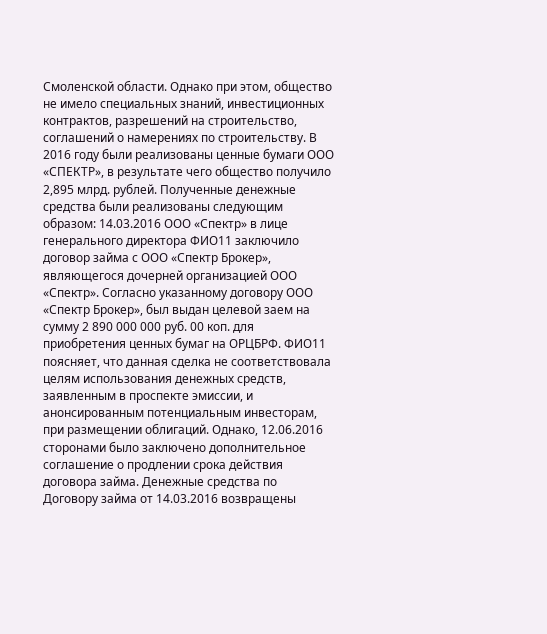Смоленской области. Однако при этом, общество не имело специальных знаний, инвестиционных контрактов, разрешений на строительство, соглашений о намерениях по строительству. В 2016 году были реализованы ценные бумаги ООО «СПЕКТР», в результате чего общество получило 2,895 млрд. рублей. Полученные денежные средства были реализованы следующим образом: 14.03.2016 ООО «Спектр» в лице генерального директора ФИО11 заключило договор займа с ООО «Спектр Брокер», являющегося дочерней организацией ООО «Спектр». Согласно указанному договору ООО «Спектр Брокер», был выдан целевой заем на сумму 2 890 000 000 руб. 00 коп. для приобретения ценных бумаг на ОРЦБРФ. ФИО11 поясняет, что данная сделка не соответствовала целям использования денежных средств, заявленным в проспекте эмиссии, и анонсированным потенциальным инвесторам, при размещении облигаций. Однако, 12.06.2016 сторонами было заключено дополнительное соглашение о продлении срока действия договора займа. Денежные средства по Договору займа от 14.03.2016 возвращены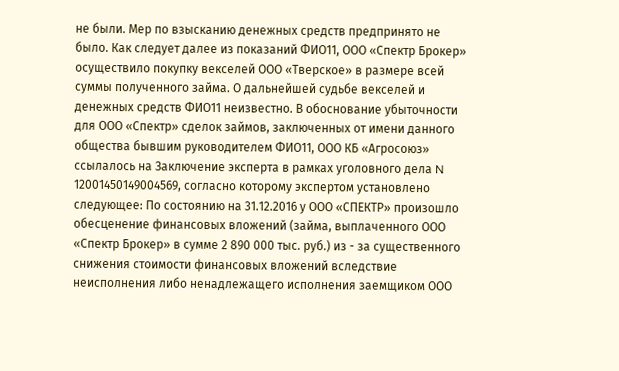не были. Мер по взысканию денежных средств предпринято не было. Как следует далее из показаний ФИО11, ООО «Спектр Брокер» осуществило покупку векселей ООО «Тверское» в размере всей суммы полученного займа. О дальнейшей судьбе векселей и денежных средств ФИО11 неизвестно. В обоснование убыточности для ООО «Спектр» сделок займов, заключенных от имени данного общества бывшим руководителем ФИО11, ООО КБ «Агросоюз» ссылалось на Заключение эксперта в рамках уголовного дела N 12001450149004569, согласно которому экспертом установлено следующее: По состоянию на 31.12.2016 у ООО «СПЕКТР» произошло обесценение финансовых вложений (займа, выплаченного ООО «Спектр Брокер» в сумме 2 890 000 тыс. руб.) из - за существенного снижения стоимости финансовых вложений вследствие неисполнения либо ненадлежащего исполнения заемщиком ООО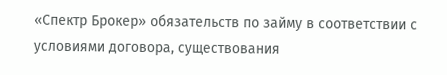«Спектр Брокер» обязательств по займу в соответствии с условиями договора, существования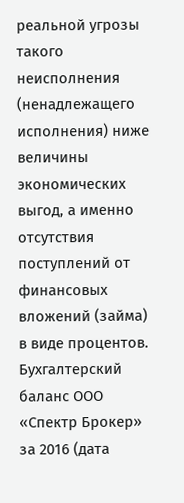реальной угрозы такого неисполнения (ненадлежащего исполнения) ниже величины экономических выгод, а именно отсутствия поступлений от финансовых вложений (займа) в виде процентов. Бухгалтерский баланс ООО «Спектр Брокер» за 2016 (дата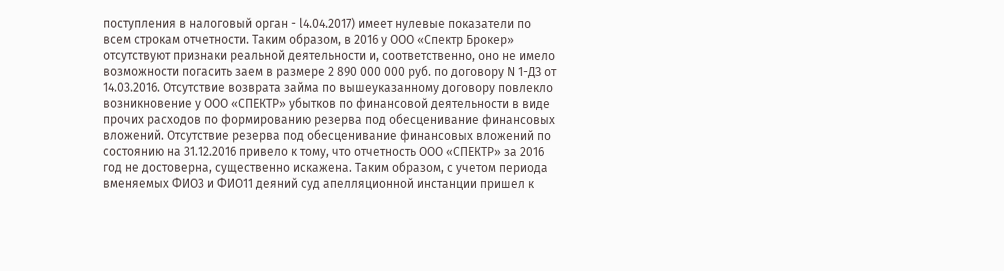поступления в налоговый орган - l4.04.2017) имеет нулевые показатели по всем строкам отчетности. Таким образом, в 2016 у ООО «Спектр Брокер» отсутствуют признаки реальной деятельности и, соответственно, оно не имело возможности погасить заем в размере 2 890 000 000 руб. по договору N 1-ДЗ от 14.03.2016. Отсутствие возврата займа по вышеуказанному договору повлекло возникновение у ООО «СПЕКТР» убытков по финансовой деятельности в виде прочих расходов по формированию резерва под обесценивание финансовых вложений. Отсутствие резерва под обесценивание финансовых вложений по состоянию на 31.12.2016 привело к тому, что отчетность ООО «СПЕКТР» за 2016 год не достоверна, существенно искажена. Таким образом, с учетом периода вменяемых ФИО3 и ФИО11 деяний суд апелляционной инстанции пришел к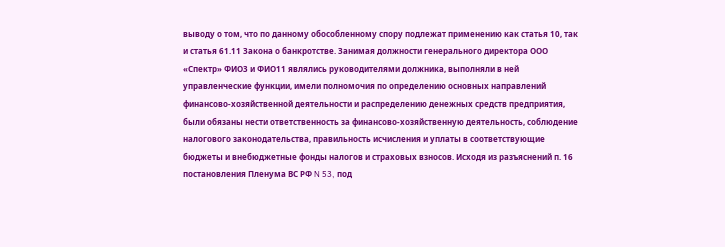выводу о том, что по данному обособленному спору подлежат применению как статья 10, так и статья 61.11 Закона о банкротстве. Занимая должности генерального директора ООО «Спектр» ФИО3 и ФИО11 являлись руководителями должника, выполняли в ней управленческие функции, имели полномочия по определению основных направлений финансово-хозяйственной деятельности и распределению денежных средств предприятия, были обязаны нести ответственность за финансово-хозяйственную деятельность, соблюдение налогового законодательства, правильность исчисления и уплаты в соответствующие бюджеты и внебюджетные фонды налогов и страховых взносов. Исходя из разъяснений п. 16 постановления Пленума ВС РФ N 53, под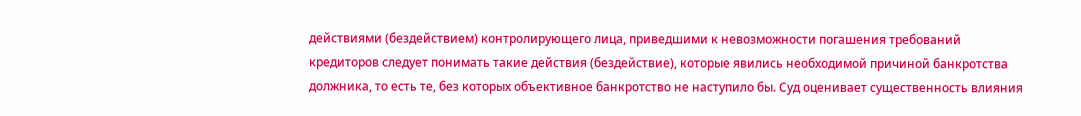действиями (бездействием) контролирующего лица, приведшими к невозможности погашения требований кредиторов следует понимать такие действия (бездействие), которые явились необходимой причиной банкротства должника, то есть те, без которых объективное банкротство не наступило бы. Суд оценивает существенность влияния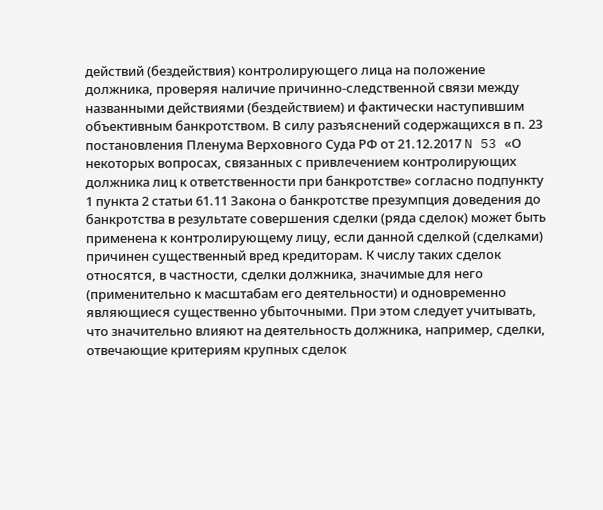действий (бездействия) контролирующего лица на положение должника, проверяя наличие причинно-следственной связи между названными действиями (бездействием) и фактически наступившим объективным банкротством. В силу разъяснений содержащихся в п. 23 постановления Пленума Верховного Суда РФ от 21.12.2017 N 53 «О некоторых вопросах, связанных с привлечением контролирующих должника лиц к ответственности при банкротстве» согласно подпункту 1 пункта 2 статьи 61.11 Закона о банкротстве презумпция доведения до банкротства в результате совершения сделки (ряда сделок) может быть применена к контролирующему лицу, если данной сделкой (сделками) причинен существенный вред кредиторам. К числу таких сделок относятся, в частности, сделки должника, значимые для него (применительно к масштабам его деятельности) и одновременно являющиеся существенно убыточными. При этом следует учитывать, что значительно влияют на деятельность должника, например, сделки, отвечающие критериям крупных сделок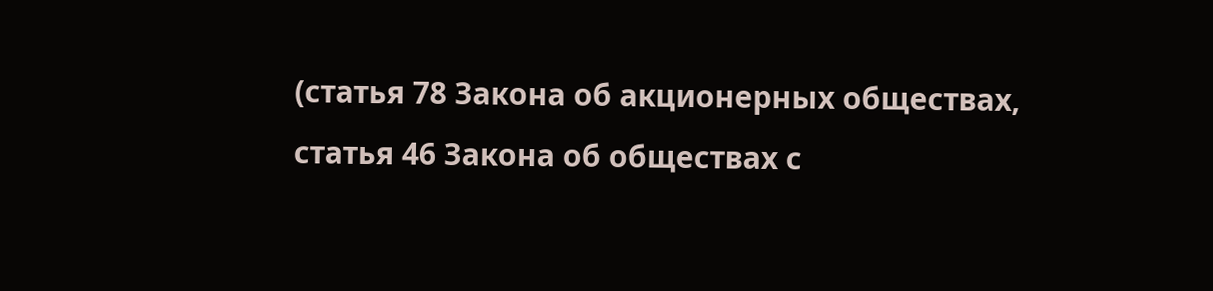(статья 78 Закона об акционерных обществах, статья 46 Закона об обществах с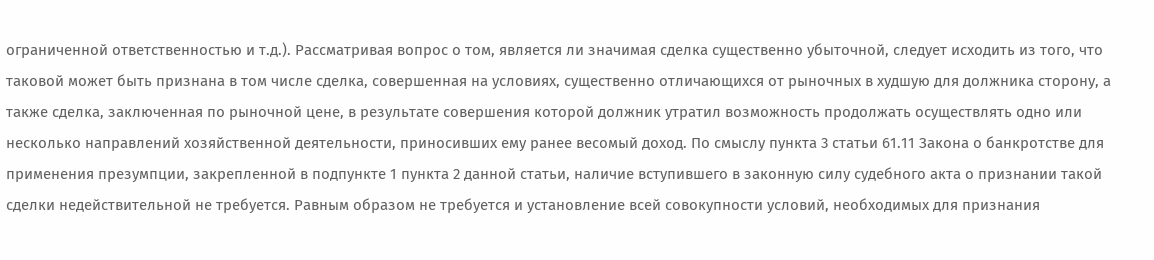ограниченной ответственностью и т.д.). Рассматривая вопрос о том, является ли значимая сделка существенно убыточной, следует исходить из того, что таковой может быть признана в том числе сделка, совершенная на условиях, существенно отличающихся от рыночных в худшую для должника сторону, а также сделка, заключенная по рыночной цене, в результате совершения которой должник утратил возможность продолжать осуществлять одно или несколько направлений хозяйственной деятельности, приносивших ему ранее весомый доход. По смыслу пункта 3 статьи 61.11 Закона о банкротстве для применения презумпции, закрепленной в подпункте 1 пункта 2 данной статьи, наличие вступившего в законную силу судебного акта о признании такой сделки недействительной не требуется. Равным образом не требуется и установление всей совокупности условий, необходимых для признания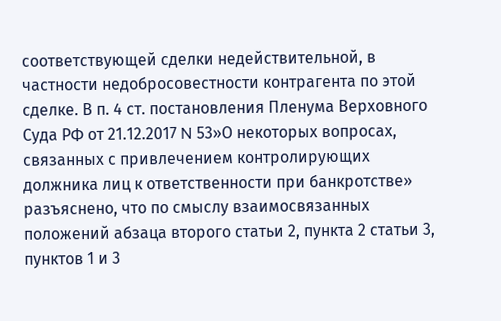соответствующей сделки недействительной, в частности недобросовестности контрагента по этой сделке. В п. 4 ст. постановления Пленума Верховного Суда РФ от 21.12.2017 N 53»О некоторых вопросах, связанных с привлечением контролирующих должника лиц к ответственности при банкротстве» разъяснено, что по смыслу взаимосвязанных положений абзаца второго статьи 2, пункта 2 статьи 3, пунктов 1 и 3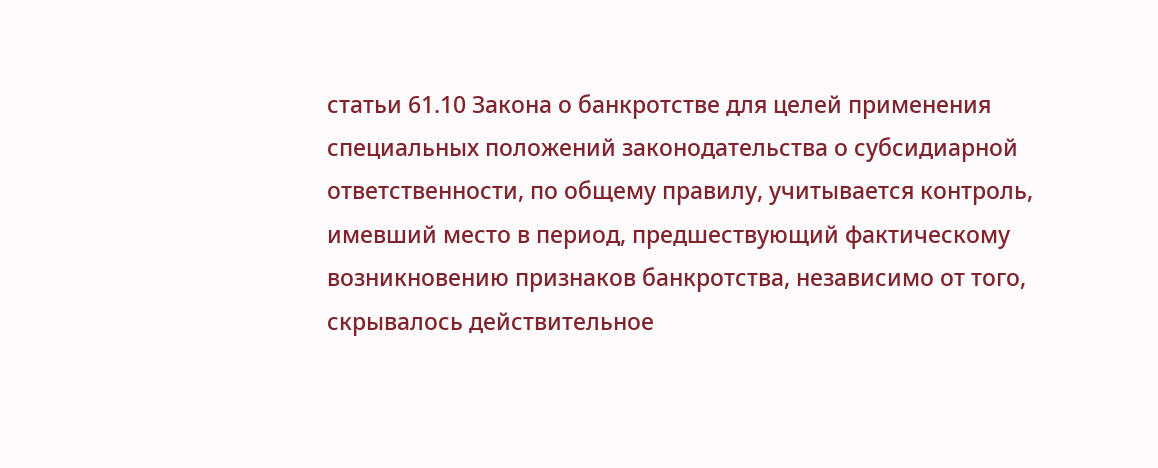статьи 61.10 Закона о банкротстве для целей применения специальных положений законодательства о субсидиарной ответственности, по общему правилу, учитывается контроль, имевший место в период, предшествующий фактическому возникновению признаков банкротства, независимо от того, скрывалось действительное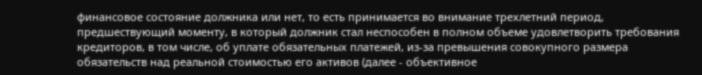финансовое состояние должника или нет, то есть принимается во внимание трехлетний период, предшествующий моменту, в который должник стал неспособен в полном объеме удовлетворить требования кредиторов, в том числе, об уплате обязательных платежей, из-за превышения совокупного размера обязательств над реальной стоимостью его активов (далее - объективное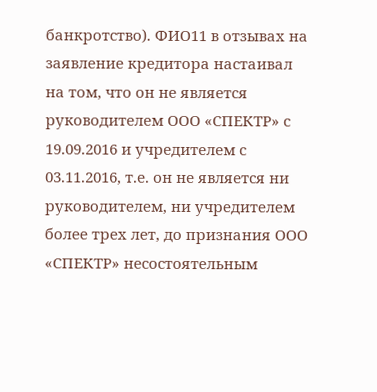банкротство). ФИО11 в отзывах на заявление кредитора настаивал на том, что он не является руководителем ООО «СПЕКТР» с 19.09.2016 и учредителем с 03.11.2016, т.е. он не является ни руководителем, ни учредителем более трех лет, до признания ООО «СПЕКТР» несостоятельным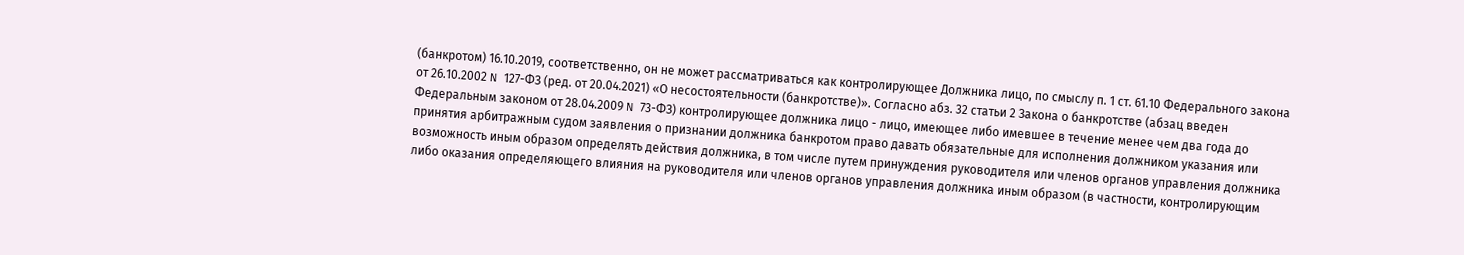(банкротом) 16.10.2019, соответственно, он не может рассматриваться как контролирующее Должника лицо, по смыслу п. 1 ст. 61.10 Федерального закона от 26.10.2002 N 127-ФЗ (ред. от 20.04.2021) «О несостоятельности (банкротстве)». Согласно абз. 32 статьи 2 Закона о банкротстве (абзац введен Федеральным законом от 28.04.2009 N 73-ФЗ) контролирующее должника лицо - лицо, имеющее либо имевшее в течение менее чем два года до принятия арбитражным судом заявления о признании должника банкротом право давать обязательные для исполнения должником указания или возможность иным образом определять действия должника, в том числе путем принуждения руководителя или членов органов управления должника либо оказания определяющего влияния на руководителя или членов органов управления должника иным образом (в частности, контролирующим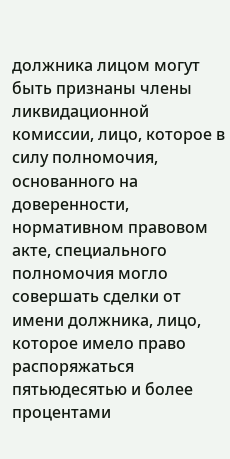должника лицом могут быть признаны члены ликвидационной комиссии, лицо, которое в силу полномочия, основанного на доверенности, нормативном правовом акте, специального полномочия могло совершать сделки от имени должника, лицо, которое имело право распоряжаться пятьюдесятью и более процентами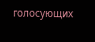голосующих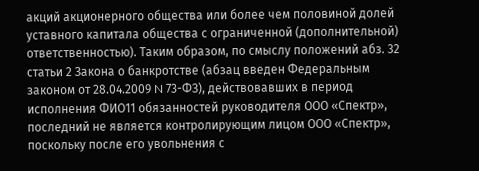акций акционерного общества или более чем половиной долей уставного капитала общества с ограниченной (дополнительной) ответственностью). Таким образом, по смыслу положений абз. 32 статьи 2 Закона о банкротстве (абзац введен Федеральным законом от 28.04.2009 N 73-ФЗ), действовавших в период исполнения ФИО11 обязанностей руководителя ООО «Спектр», последний не является контролирующим лицом ООО «Спектр», поскольку после его увольнения с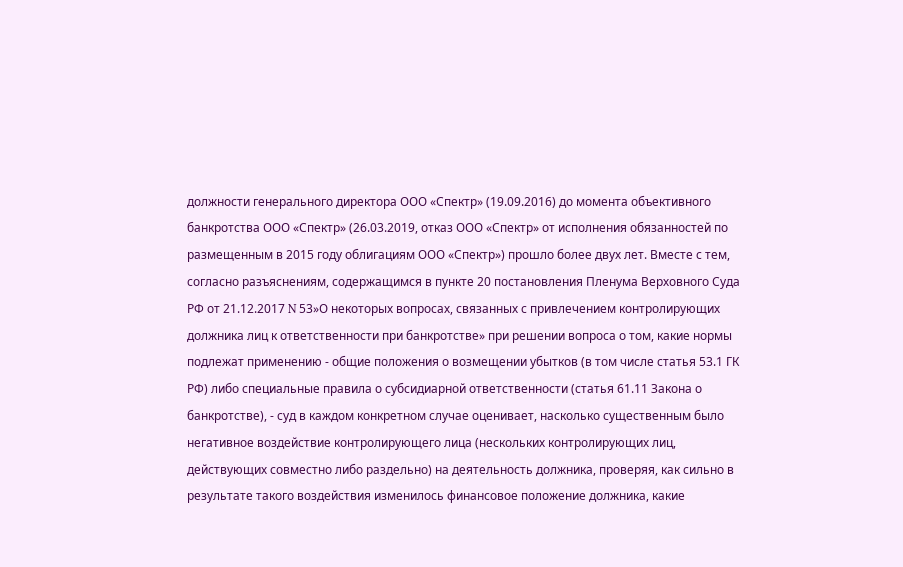должности генерального директора ООО «Спектр» (19.09.2016) до момента объективного банкротства ООО «Спектр» (26.03.2019, отказ ООО «Спектр» от исполнения обязанностей по размещенным в 2015 году облигациям ООО «Спектр») прошло более двух лет. Вместе с тем, согласно разъяснениям, содержащимся в пункте 20 постановления Пленума Верховного Суда РФ от 21.12.2017 N 53»О некоторых вопросах, связанных с привлечением контролирующих должника лиц к ответственности при банкротстве» при решении вопроса о том, какие нормы подлежат применению - общие положения о возмещении убытков (в том числе статья 53.1 ГК РФ) либо специальные правила о субсидиарной ответственности (статья 61.11 Закона о банкротстве), - суд в каждом конкретном случае оценивает, насколько существенным было негативное воздействие контролирующего лица (нескольких контролирующих лиц, действующих совместно либо раздельно) на деятельность должника, проверяя, как сильно в результате такого воздействия изменилось финансовое положение должника, какие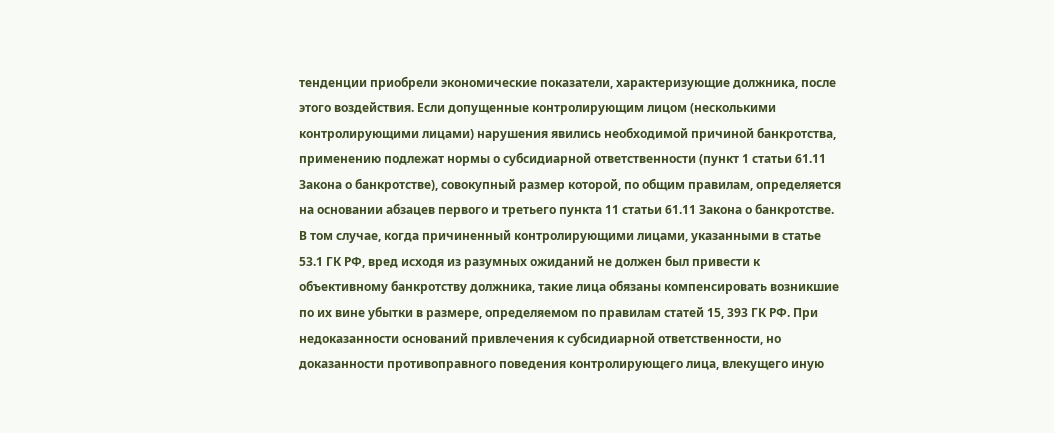тенденции приобрели экономические показатели, характеризующие должника, после этого воздействия. Если допущенные контролирующим лицом (несколькими контролирующими лицами) нарушения явились необходимой причиной банкротства, применению подлежат нормы о субсидиарной ответственности (пункт 1 статьи 61.11 Закона о банкротстве), совокупный размер которой, по общим правилам, определяется на основании абзацев первого и третьего пункта 11 статьи 61.11 Закона о банкротстве. В том случае, когда причиненный контролирующими лицами, указанными в статье 53.1 ГК РФ, вред исходя из разумных ожиданий не должен был привести к объективному банкротству должника, такие лица обязаны компенсировать возникшие по их вине убытки в размере, определяемом по правилам статей 15, 393 ГК РФ. При недоказанности оснований привлечения к субсидиарной ответственности, но доказанности противоправного поведения контролирующего лица, влекущего иную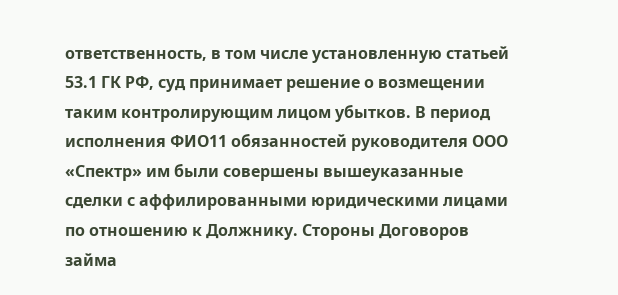ответственность, в том числе установленную статьей 53.1 ГК РФ, суд принимает решение о возмещении таким контролирующим лицом убытков. В период исполнения ФИО11 обязанностей руководителя ООО «Спектр» им были совершены вышеуказанные сделки с аффилированными юридическими лицами по отношению к Должнику. Стороны Договоров займа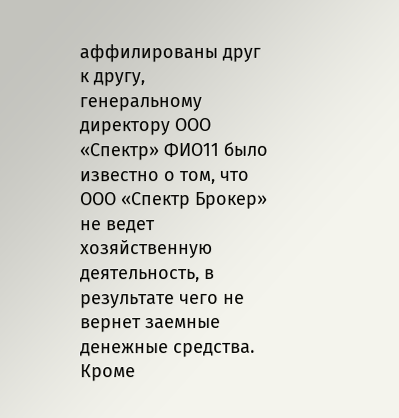аффилированы друг к другу, генеральному директору ООО «Спектр» ФИО11 было известно о том, что ООО «Спектр Брокер» не ведет хозяйственную деятельность, в результате чего не вернет заемные денежные средства. Кроме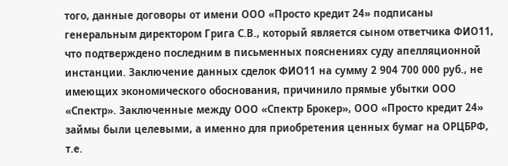того, данные договоры от имени ООО «Просто кредит 24» подписаны генеральным директором Грига С.В., который является сыном ответчика ФИО11, что подтверждено последним в письменных пояснениях суду апелляционной инстанции. Заключение данных сделок ФИО11 на сумму 2 904 700 000 руб., не имеющих экономического обоснования, причинило прямые убытки ООО «Спектр». Заключенные между ООО «Спектр Брокер», ООО «Просто кредит 24» займы были целевыми, а именно для приобретения ценных бумаг на ОРЦБРФ, т.е.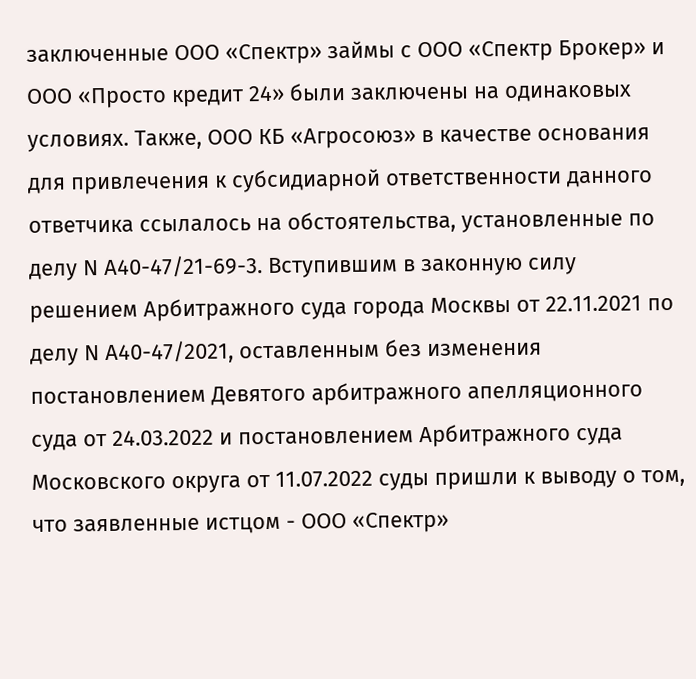заключенные ООО «Спектр» займы с ООО «Спектр Брокер» и ООО «Просто кредит 24» были заключены на одинаковых условиях. Также, ООО КБ «Агросоюз» в качестве основания для привлечения к субсидиарной ответственности данного ответчика ссылалось на обстоятельства, установленные по делу N А40-47/21-69-3. Вступившим в законную силу решением Арбитражного суда города Москвы от 22.11.2021 по делу N А40-47/2021, оставленным без изменения постановлением Девятого арбитражного апелляционного суда от 24.03.2022 и постановлением Арбитражного суда Московского округа от 11.07.2022 суды пришли к выводу о том, что заявленные истцом - ООО «Спектр»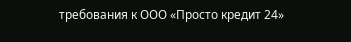требования к ООО «Просто кредит 24»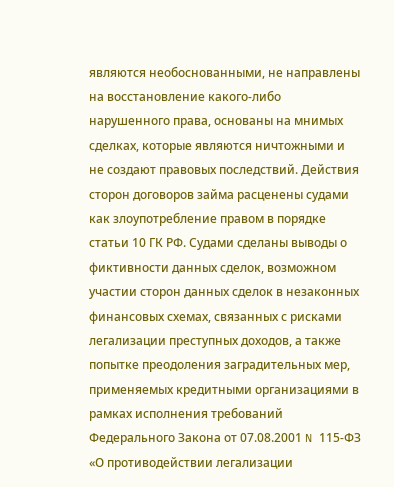являются необоснованными, не направлены на восстановление какого-либо нарушенного права, основаны на мнимых сделках, которые являются ничтожными и не создают правовых последствий. Действия сторон договоров займа расценены судами как злоупотребление правом в порядке статьи 10 ГК РФ. Судами сделаны выводы о фиктивности данных сделок, возможном участии сторон данных сделок в незаконных финансовых схемах, связанных с рисками легализации преступных доходов, а также попытке преодоления заградительных мер, применяемых кредитными организациями в рамках исполнения требований Федерального Закона от 07.08.2001 N 115-ФЗ «О противодействии легализации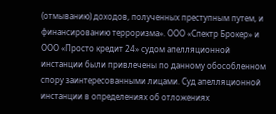(отмыванию) доходов, полученных преступным путем, и финансированию терроризма». ООО «Спектр Брокер» и ООО «Просто кредит 24» судом апелляционной инстанции были привлечены по данному обособленном спору заинтересованными лицами. Суд апелляционной инстанции в определениях об отложениях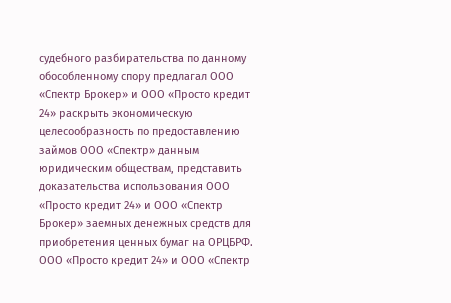судебного разбирательства по данному обособленному спору предлагал ООО «Спектр Брокер» и ООО «Просто кредит 24» раскрыть экономическую целесообразность по предоставлению займов ООО «Спектр» данным юридическим обществам, представить доказательства использования ООО «Просто кредит 24» и ООО «Спектр Брокер» заемных денежных средств для приобретения ценных бумаг на ОРЦБРФ. ООО «Просто кредит 24» и ООО «Спектр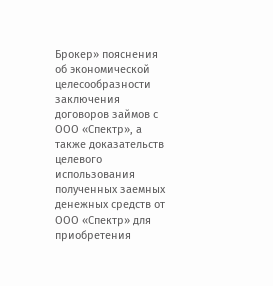Брокер» пояснения об экономической целесообразности заключения договоров займов с ООО «Спектр», а также доказательств целевого использования полученных заемных денежных средств от ООО «Спектр» для приобретения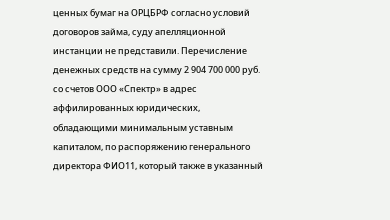ценных бумаг на ОРЦБРФ согласно условий договоров займа, суду апелляционной инстанции не представили. Перечисление денежных средств на сумму 2 904 700 000 руб. со счетов ООО «Спектр» в адрес аффилированных юридических, обладающими минимальным уставным капиталом, по распоряжению генерального директора ФИО11, который также в указанный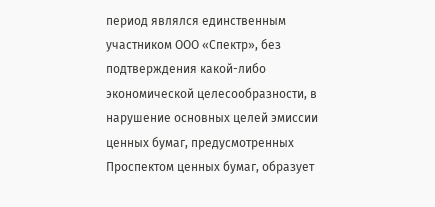период являлся единственным участником ООО «Спектр», без подтверждения какой-либо экономической целесообразности, в нарушение основных целей эмиссии ценных бумаг, предусмотренных Проспектом ценных бумаг, образует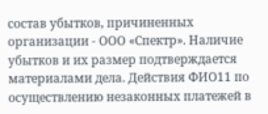состав убытков, причиненных организации - ООО «Спектр». Наличие убытков и их размер подтверждается материалами дела. Действия ФИО11 по осуществлению незаконных платежей в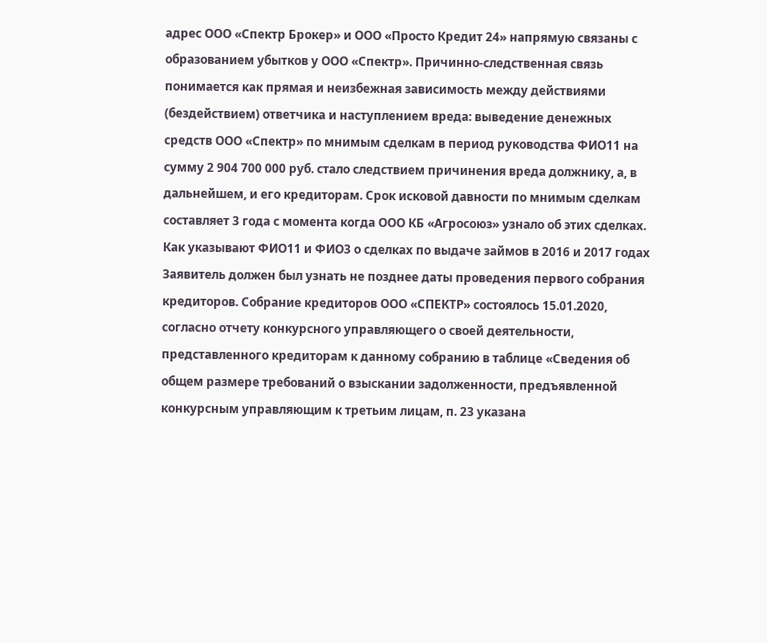адрес ООО «Спектр Брокер» и ООО «Просто Кредит 24» напрямую связаны с образованием убытков у ООО «Спектр». Причинно-следственная связь понимается как прямая и неизбежная зависимость между действиями (бездействием) ответчика и наступлением вреда: выведение денежных средств ООО «Спектр» по мнимым сделкам в период руководства ФИО11 на сумму 2 904 700 000 руб. стало следствием причинения вреда должнику, а, в дальнейшем, и его кредиторам. Срок исковой давности по мнимым сделкам составляет 3 года с момента когда ООО КБ «Агросоюз» узнало об этих сделках. Как указывают ФИО11 и ФИО3 о сделках по выдаче займов в 2016 и 2017 годах Заявитель должен был узнать не позднее даты проведения первого собрания кредиторов. Собрание кредиторов ООО «СПЕКТР» состоялось 15.01.2020, согласно отчету конкурсного управляющего о своей деятельности, представленного кредиторам к данному собранию в таблице «Сведения об общем размере требований о взыскании задолженности, предъявленной конкурсным управляющим к третьим лицам, п. 23 указана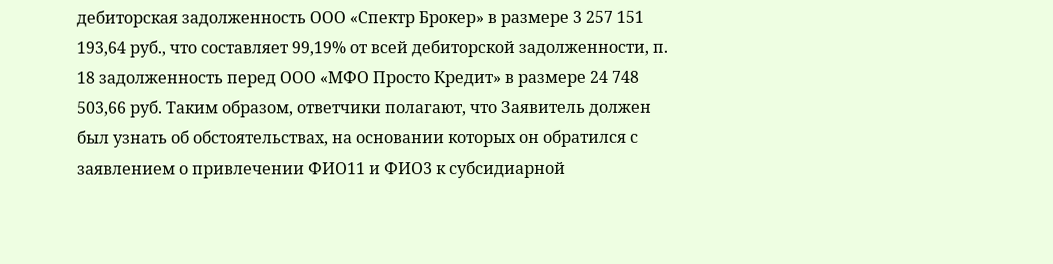дебиторская задолженность ООО «Спектр Брокер» в размере 3 257 151 193,64 руб., что составляет 99,19% от всей дебиторской задолженности, п. 18 задолженность перед ООО «МФО Просто Кредит» в размере 24 748 503,66 руб. Таким образом, ответчики полагают, что Заявитель должен был узнать об обстоятельствах, на основании которых он обратился с заявлением о привлечении ФИО11 и ФИО3 к субсидиарной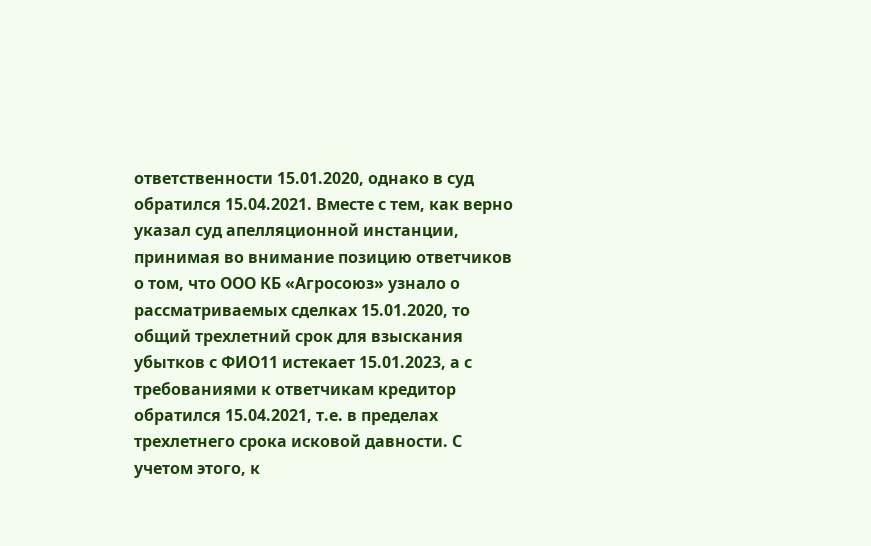ответственности 15.01.2020, однако в суд обратился 15.04.2021. Вместе с тем, как верно указал суд апелляционной инстанции, принимая во внимание позицию ответчиков о том, что ООО КБ «Агросоюз» узнало о рассматриваемых сделках 15.01.2020, то общий трехлетний срок для взыскания убытков с ФИО11 истекает 15.01.2023, а с требованиями к ответчикам кредитор обратился 15.04.2021, т.е. в пределах трехлетнего срока исковой давности. С учетом этого, к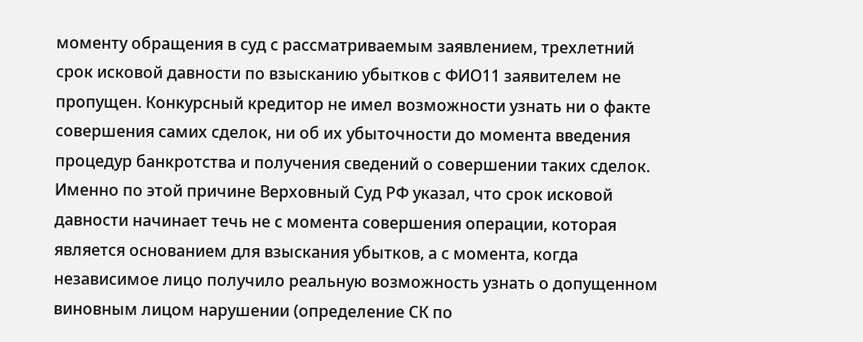моменту обращения в суд с рассматриваемым заявлением, трехлетний срок исковой давности по взысканию убытков с ФИО11 заявителем не пропущен. Конкурсный кредитор не имел возможности узнать ни о факте совершения самих сделок, ни об их убыточности до момента введения процедур банкротства и получения сведений о совершении таких сделок. Именно по этой причине Верховный Суд РФ указал, что срок исковой давности начинает течь не с момента совершения операции, которая является основанием для взыскания убытков, а с момента, когда независимое лицо получило реальную возможность узнать о допущенном виновным лицом нарушении (определение СК по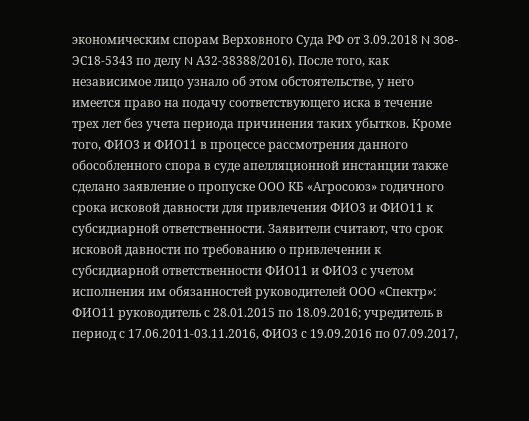экономическим спорам Верховного Суда РФ от 3.09.2018 N 308-ЭС18-5343 по делу N А32-38388/2016). После того, как независимое лицо узнало об этом обстоятельстве, у него имеется право на подачу соответствующего иска в течение трех лет без учета периода причинения таких убытков. Кроме того, ФИО3 и ФИО11 в процессе рассмотрения данного обособленного спора в суде апелляционной инстанции также сделано заявление о пропуске ООО КБ «Агросоюз» годичного срока исковой давности для привлечения ФИО3 и ФИО11 к субсидиарной ответственности. Заявители считают, что срок исковой давности по требованию о привлечении к субсидиарной ответственности ФИО11 и ФИО3 с учетом исполнения им обязанностей руководителей ООО «Спектр»: ФИО11 руководитель с 28.01.2015 по 18.09.2016; учредитель в период с 17.06.2011-03.11.2016, ФИО3 с 19.09.2016 по 07.09.2017,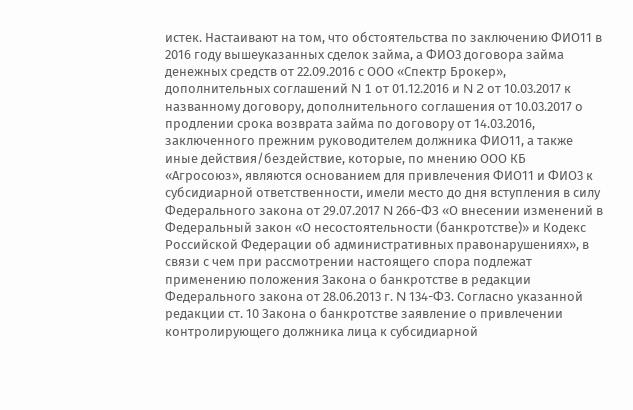истек. Настаивают на том, что обстоятельства по заключению ФИО11 в 2016 году вышеуказанных сделок займа, а ФИО3 договора займа денежных средств от 22.09.2016 с ООО «Спектр Брокер», дополнительных соглашений N 1 от 01.12.2016 и N 2 от 10.03.2017 к названному договору, дополнительного соглашения от 10.03.2017 о продлении срока возврата займа по договору от 14.03.2016, заключенного прежним руководителем должника ФИО11, а также иные действия/бездействие, которые, по мнению ООО КБ «Агросоюз», являются основанием для привлечения ФИО11 и ФИО3 к субсидиарной ответственности, имели место до дня вступления в силу Федерального закона от 29.07.2017 N 266-ФЗ «О внесении изменений в Федеральный закон «О несостоятельности (банкротстве)» и Кодекс Российской Федерации об административных правонарушениях», в связи с чем при рассмотрении настоящего спора подлежат применению положения Закона о банкротстве в редакции Федерального закона от 28.06.2013 г. N 134-ФЗ. Согласно указанной редакции ст. 10 Закона о банкротстве заявление о привлечении контролирующего должника лица к субсидиарной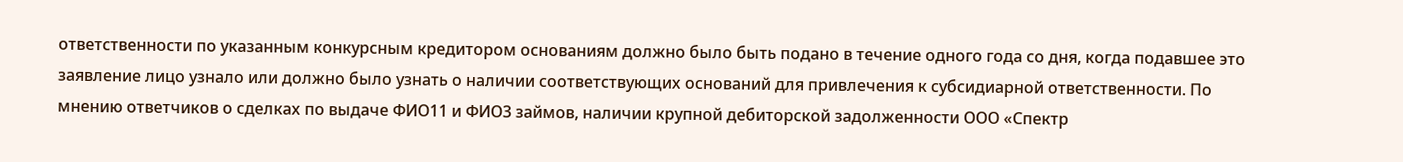ответственности по указанным конкурсным кредитором основаниям должно было быть подано в течение одного года со дня, когда подавшее это заявление лицо узнало или должно было узнать о наличии соответствующих оснований для привлечения к субсидиарной ответственности. По мнению ответчиков о сделках по выдаче ФИО11 и ФИО3 займов, наличии крупной дебиторской задолженности ООО «Спектр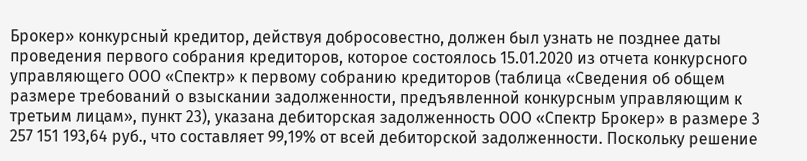Брокер» конкурсный кредитор, действуя добросовестно, должен был узнать не позднее даты проведения первого собрания кредиторов, которое состоялось 15.01.2020 из отчета конкурсного управляющего ООО «Спектр» к первому собранию кредиторов (таблица «Сведения об общем размере требований о взыскании задолженности, предъявленной конкурсным управляющим к третьим лицам», пункт 23), указана дебиторская задолженность ООО «Спектр Брокер» в размере 3 257 151 193,64 руб., что составляет 99,19% от всей дебиторской задолженности. Поскольку решение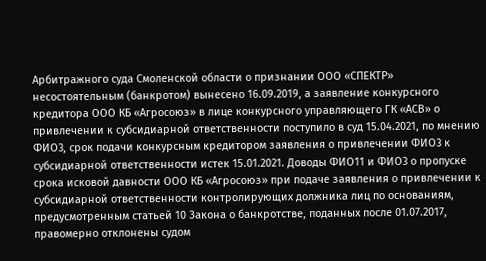Арбитражного суда Смоленской области о признании ООО «СПЕКТР» несостоятельным (банкротом) вынесено 16.09.2019, а заявление конкурсного кредитора ООО КБ «Агросоюз» в лице конкурсного управляющего ГК «АСВ» о привлечении к субсидиарной ответственности поступило в суд 15.04.2021, по мнению ФИО3, срок подачи конкурсным кредитором заявления о привлечении ФИО3 к субсидиарной ответственности истек 15.01.2021. Доводы ФИО11 и ФИО3 о пропуске срока исковой давности ООО КБ «Агросоюз» при подаче заявления о привлечении к субсидиарной ответственности контролирующих должника лиц по основаниям, предусмотренным статьей 10 Закона о банкротстве, поданных после 01.07.2017, правомерно отклонены судом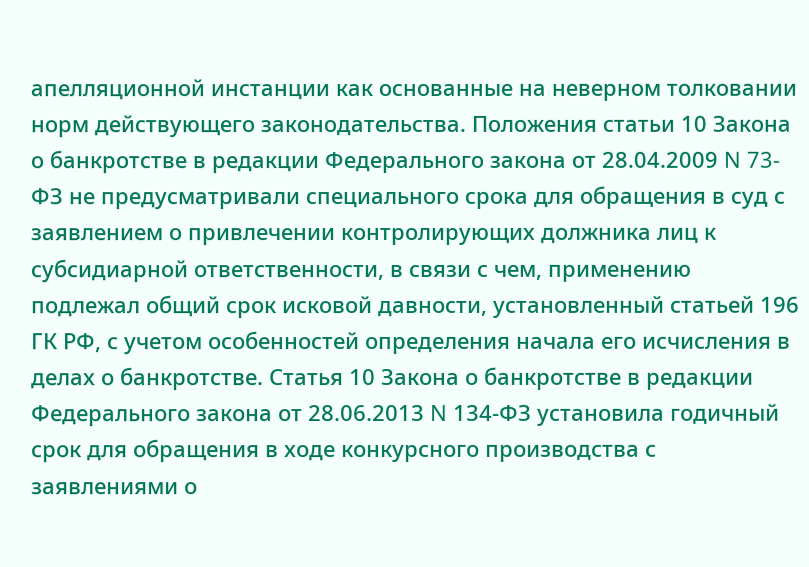апелляционной инстанции как основанные на неверном толковании норм действующего законодательства. Положения статьи 10 Закона о банкротстве в редакции Федерального закона от 28.04.2009 N 73-ФЗ не предусматривали специального срока для обращения в суд с заявлением о привлечении контролирующих должника лиц к субсидиарной ответственности, в связи с чем, применению подлежал общий срок исковой давности, установленный статьей 196 ГК РФ, с учетом особенностей определения начала его исчисления в делах о банкротстве. Статья 10 Закона о банкротстве в редакции Федерального закона от 28.06.2013 N 134-ФЗ установила годичный срок для обращения в ходе конкурсного производства с заявлениями о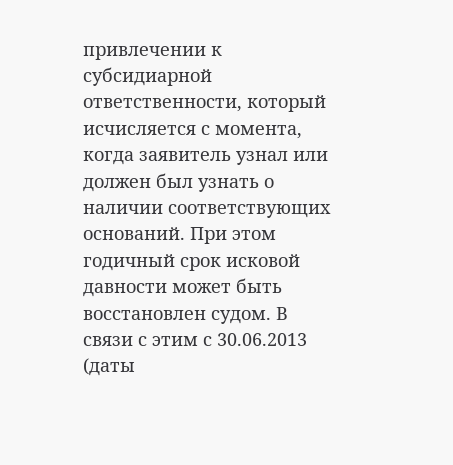привлечении к субсидиарной ответственности, который исчисляется с момента, когда заявитель узнал или должен был узнать о наличии соответствующих оснований. При этом годичный срок исковой давности может быть восстановлен судом. В связи с этим с 30.06.2013 (даты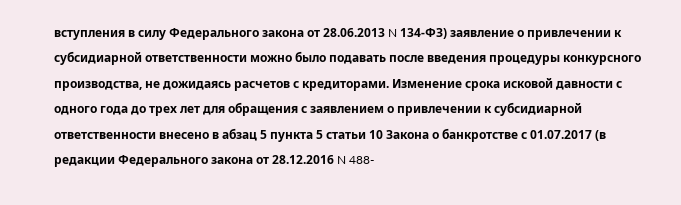вступления в силу Федерального закона от 28.06.2013 N 134-ФЗ) заявление о привлечении к субсидиарной ответственности можно было подавать после введения процедуры конкурсного производства, не дожидаясь расчетов с кредиторами. Изменение срока исковой давности с одного года до трех лет для обращения с заявлением о привлечении к субсидиарной ответственности внесено в абзац 5 пункта 5 статьи 10 Закона о банкротстве с 01.07.2017 (в редакции Федерального закона от 28.12.2016 N 488-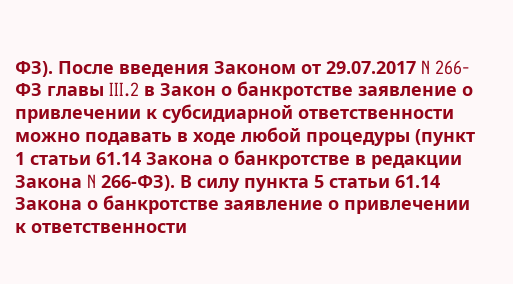ФЗ). После введения Законом от 29.07.2017 N 266-ФЗ главы III.2 в Закон о банкротстве заявление о привлечении к субсидиарной ответственности можно подавать в ходе любой процедуры (пункт 1 статьи 61.14 Закона о банкротстве в редакции Закона N 266-ФЗ). В силу пункта 5 статьи 61.14 Закона о банкротстве заявление о привлечении к ответственности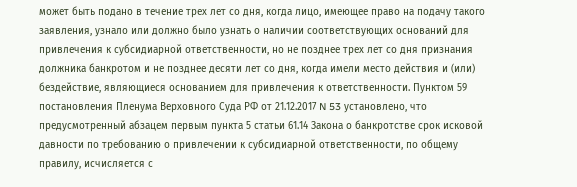может быть подано в течение трех лет со дня, когда лицо, имеющее право на подачу такого заявления, узнало или должно было узнать о наличии соответствующих оснований для привлечения к субсидиарной ответственности, но не позднее трех лет со дня признания должника банкротом и не позднее десяти лет со дня, когда имели место действия и (или) бездействие, являющиеся основанием для привлечения к ответственности. Пунктом 59 постановления Пленума Верховного Суда РФ от 21.12.2017 N 53 установлено, что предусмотренный абзацем первым пункта 5 статьи 61.14 Закона о банкротстве срок исковой давности по требованию о привлечении к субсидиарной ответственности, по общему правилу, исчисляется с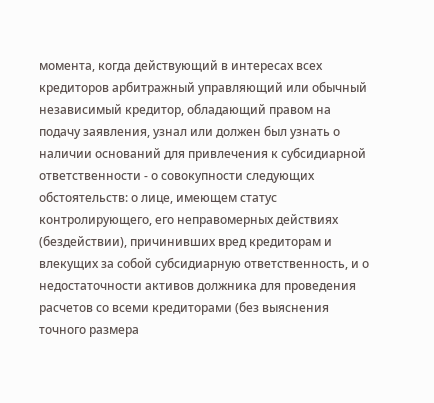момента, когда действующий в интересах всех кредиторов арбитражный управляющий или обычный независимый кредитор, обладающий правом на подачу заявления, узнал или должен был узнать о наличии оснований для привлечения к субсидиарной ответственности - о совокупности следующих обстоятельств: о лице, имеющем статус контролирующего, его неправомерных действиях (бездействии), причинивших вред кредиторам и влекущих за собой субсидиарную ответственность, и о недостаточности активов должника для проведения расчетов со всеми кредиторами (без выяснения точного размера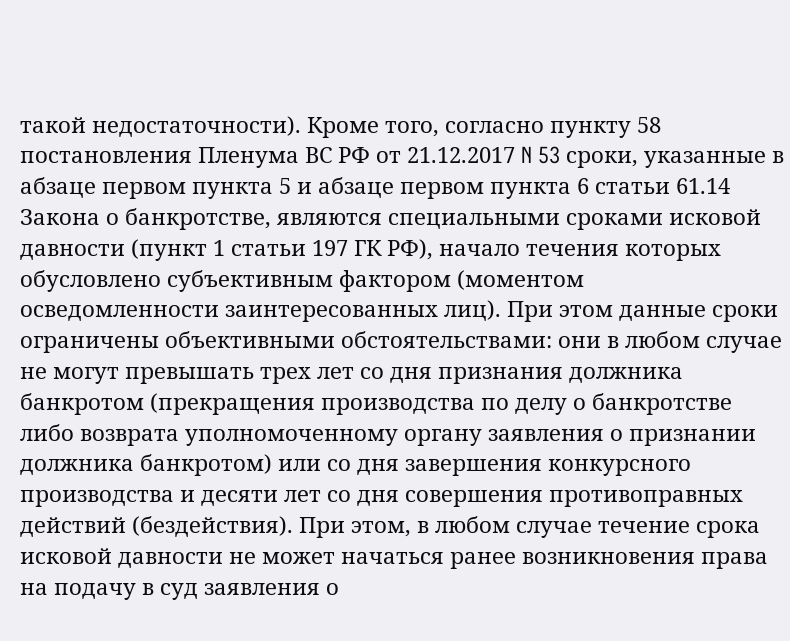такой недостаточности). Кроме того, согласно пункту 58 постановления Пленума ВС РФ от 21.12.2017 N 53 сроки, указанные в абзаце первом пункта 5 и абзаце первом пункта 6 статьи 61.14 Закона о банкротстве, являются специальными сроками исковой давности (пункт 1 статьи 197 ГК РФ), начало течения которых обусловлено субъективным фактором (моментом осведомленности заинтересованных лиц). При этом данные сроки ограничены объективными обстоятельствами: они в любом случае не могут превышать трех лет со дня признания должника банкротом (прекращения производства по делу о банкротстве либо возврата уполномоченному органу заявления о признании должника банкротом) или со дня завершения конкурсного производства и десяти лет со дня совершения противоправных действий (бездействия). При этом, в любом случае течение срока исковой давности не может начаться ранее возникновения права на подачу в суд заявления о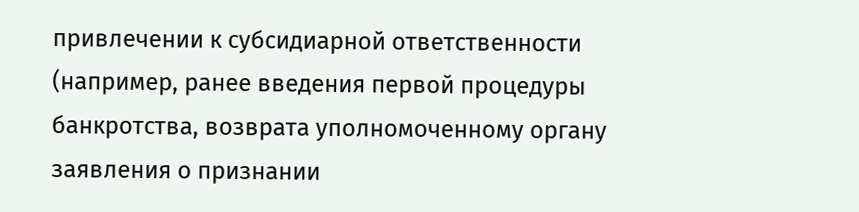привлечении к субсидиарной ответственности (например, ранее введения первой процедуры банкротства, возврата уполномоченному органу заявления о признании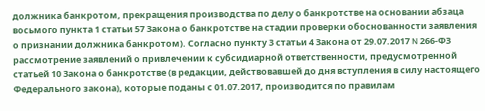должника банкротом, прекращения производства по делу о банкротстве на основании абзаца восьмого пункта 1 статьи 57 Закона о банкротстве на стадии проверки обоснованности заявления о признании должника банкротом). Согласно пункту 3 статьи 4 Закона от 29.07.2017 N 266-ФЗ рассмотрение заявлений о привлечении к субсидиарной ответственности, предусмотренной статьей 10 Закона о банкротстве (в редакции, действовавшей до дня вступления в силу настоящего Федерального закона), которые поданы с 01.07.2017, производится по правилам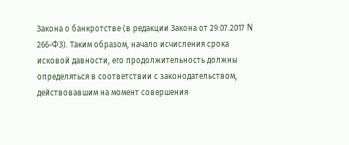Закона о банкротстве (в редакции Закона от 29.07.2017 N 266-ФЗ). Таким образом, начало исчисления срока исковой давности, его продолжительность должны определяться в соответствии с законодательством, действовавшим на момент совершения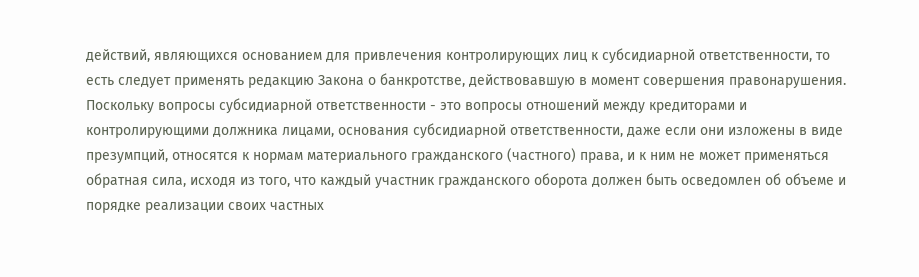действий, являющихся основанием для привлечения контролирующих лиц к субсидиарной ответственности, то есть следует применять редакцию Закона о банкротстве, действовавшую в момент совершения правонарушения. Поскольку вопросы субсидиарной ответственности - это вопросы отношений между кредиторами и контролирующими должника лицами, основания субсидиарной ответственности, даже если они изложены в виде презумпций, относятся к нормам материального гражданского (частного) права, и к ним не может применяться обратная сила, исходя из того, что каждый участник гражданского оборота должен быть осведомлен об объеме и порядке реализации своих частных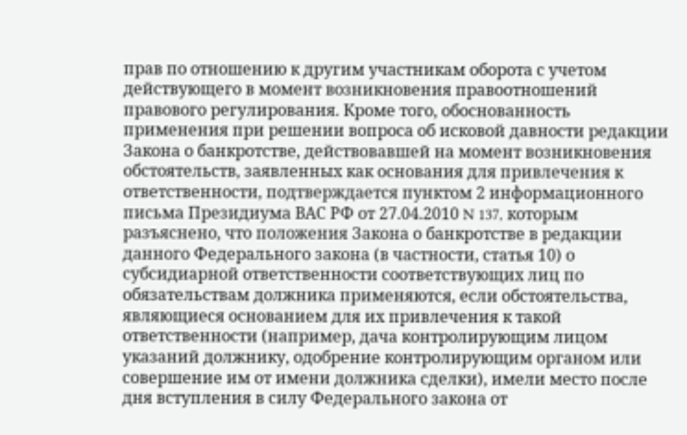прав по отношению к другим участникам оборота с учетом действующего в момент возникновения правоотношений правового регулирования. Кроме того, обоснованность применения при решении вопроса об исковой давности редакции Закона о банкротстве, действовавшей на момент возникновения обстоятельств, заявленных как основания для привлечения к ответственности, подтверждается пунктом 2 информационного письма Президиума ВАС РФ от 27.04.2010 N 137, которым разъяснено, что положения Закона о банкротстве в редакции данного Федерального закона (в частности, статья 10) о субсидиарной ответственности соответствующих лиц по обязательствам должника применяются, если обстоятельства, являющиеся основанием для их привлечения к такой ответственности (например, дача контролирующим лицом указаний должнику, одобрение контролирующим органом или совершение им от имени должника сделки), имели место после дня вступления в силу Федерального закона от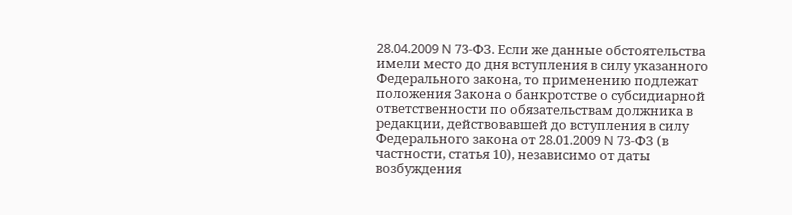28.04.2009 N 73-ФЗ. Если же данные обстоятельства имели место до дня вступления в силу указанного Федерального закона, то применению подлежат положения Закона о банкротстве о субсидиарной ответственности по обязательствам должника в редакции, действовавшей до вступления в силу Федерального закона от 28.01.2009 N 73-ФЗ (в частности, статья 10), независимо от даты возбуждения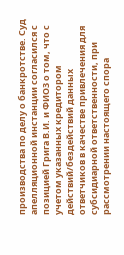производства по делу о банкротстве. Суд апелляционной инстанции согласился с позицией Грига В.И. и ФИО3 о том, что с учетом указанных кредитором действий/бездействий данных ответчиков в качестве привлечения для субсидиарной ответственности, при рассмотрении настоящего спора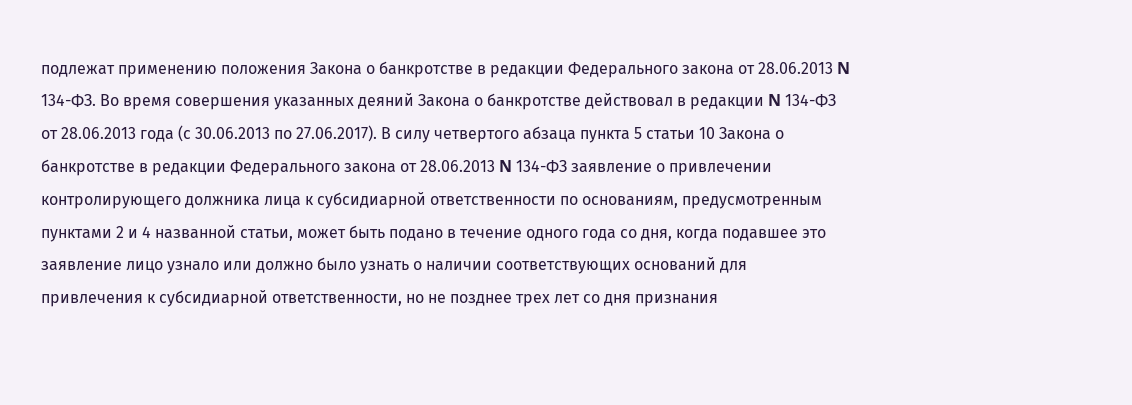подлежат применению положения Закона о банкротстве в редакции Федерального закона от 28.06.2013 N 134-ФЗ. Во время совершения указанных деяний Закона о банкротстве действовал в редакции N 134-ФЗ от 28.06.2013 года (с 30.06.2013 по 27.06.2017). В силу четвертого абзаца пункта 5 статьи 10 Закона о банкротстве в редакции Федерального закона от 28.06.2013 N 134-ФЗ заявление о привлечении контролирующего должника лица к субсидиарной ответственности по основаниям, предусмотренным пунктами 2 и 4 названной статьи, может быть подано в течение одного года со дня, когда подавшее это заявление лицо узнало или должно было узнать о наличии соответствующих оснований для привлечения к субсидиарной ответственности, но не позднее трех лет со дня признания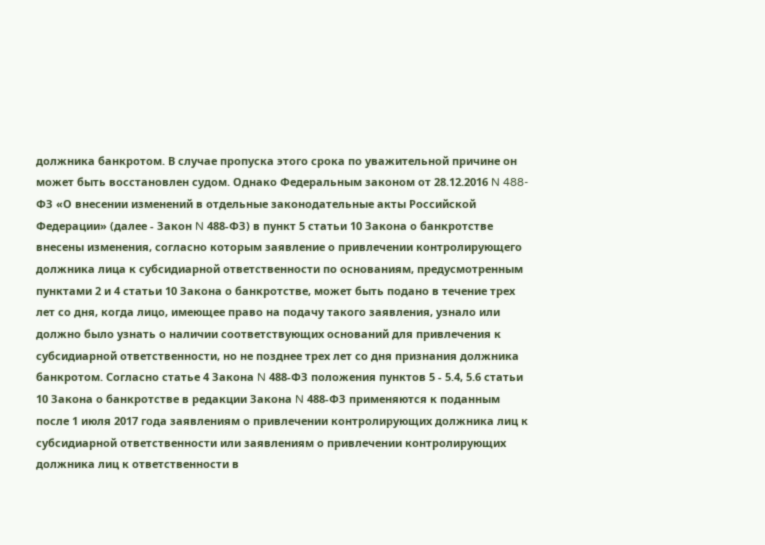должника банкротом. В случае пропуска этого срока по уважительной причине он может быть восстановлен судом. Однако Федеральным законом от 28.12.2016 N 488-ФЗ «О внесении изменений в отдельные законодательные акты Российской Федерации» (далее - Закон N 488-ФЗ) в пункт 5 статьи 10 Закона о банкротстве внесены изменения, согласно которым заявление о привлечении контролирующего должника лица к субсидиарной ответственности по основаниям, предусмотренным пунктами 2 и 4 статьи 10 Закона о банкротстве, может быть подано в течение трех лет со дня, когда лицо, имеющее право на подачу такого заявления, узнало или должно было узнать о наличии соответствующих оснований для привлечения к субсидиарной ответственности, но не позднее трех лет со дня признания должника банкротом. Согласно статье 4 Закона N 488-ФЗ положения пунктов 5 - 5.4, 5.6 статьи 10 Закона о банкротстве в редакции Закона N 488-ФЗ применяются к поданным после 1 июля 2017 года заявлениям о привлечении контролирующих должника лиц к субсидиарной ответственности или заявлениям о привлечении контролирующих должника лиц к ответственности в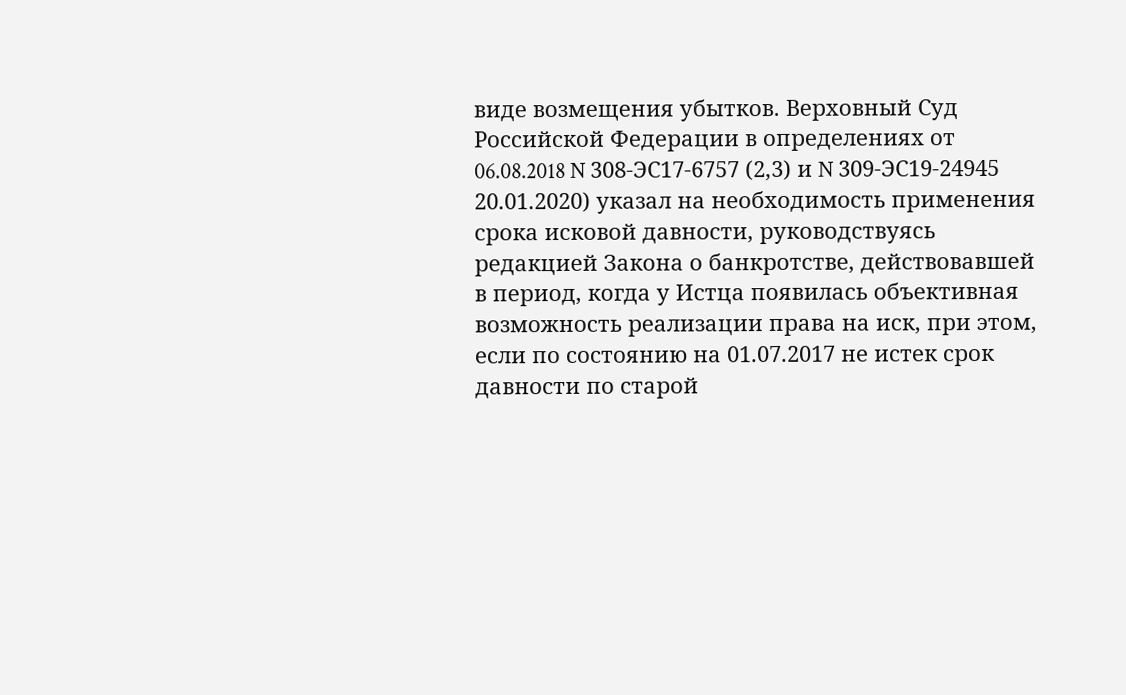виде возмещения убытков. Верховный Суд Российской Федерации в определениях от 06.08.2018 N 308-ЭС17-6757 (2,3) и N 309-ЭС19-24945 20.01.2020) указал на необходимость применения срока исковой давности, руководствуясь редакцией Закона о банкротстве, действовавшей в период, когда у Истца появилась объективная возможность реализации права на иск, при этом, если по состоянию на 01.07.2017 не истек срок давности по старой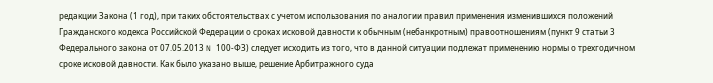редакции Закона (1 год), при таких обстоятельствах с учетом использования по аналогии правил применения изменившихся положений Гражданского кодекса Российской Федерации о сроках исковой давности к обычным (небанкротным) правоотношениям (пункт 9 статьи 3 Федерального закона от 07.05.2013 N 100-ФЗ) следует исходить из того, что в данной ситуации подлежат применению нормы о трехгодичном сроке исковой давности. Как было указано выше, решение Арбитражного суда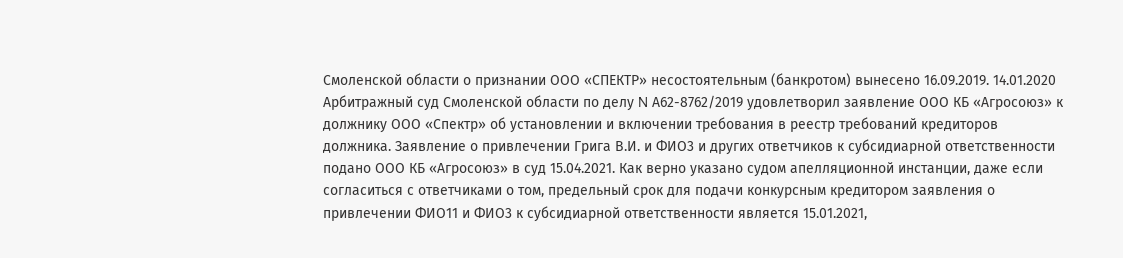Смоленской области о признании ООО «СПЕКТР» несостоятельным (банкротом) вынесено 16.09.2019. 14.01.2020 Арбитражный суд Смоленской области по делу N А62-8762/2019 удовлетворил заявление ООО КБ «Агросоюз» к должнику ООО «Спектр» об установлении и включении требования в реестр требований кредиторов должника. Заявление о привлечении Грига В.И. и ФИО3 и других ответчиков к субсидиарной ответственности подано ООО КБ «Агросоюз» в суд 15.04.2021. Как верно указано судом апелляционной инстанции, даже если согласиться с ответчиками о том, предельный срок для подачи конкурсным кредитором заявления о привлечении ФИО11 и ФИО3 к субсидиарной ответственности является 15.01.2021,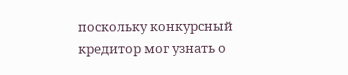поскольку конкурсный кредитор мог узнать о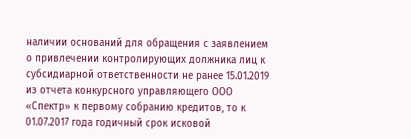наличии оснований для обращения с заявлением о привлечении контролирующих должника лиц к субсидиарной ответственности не ранее 15.01.2019 из отчета конкурсного управляющего ООО «Спектр» к первому собранию кредитов, то к 01.07.2017 года годичный срок исковой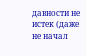давности не истек (даже не начал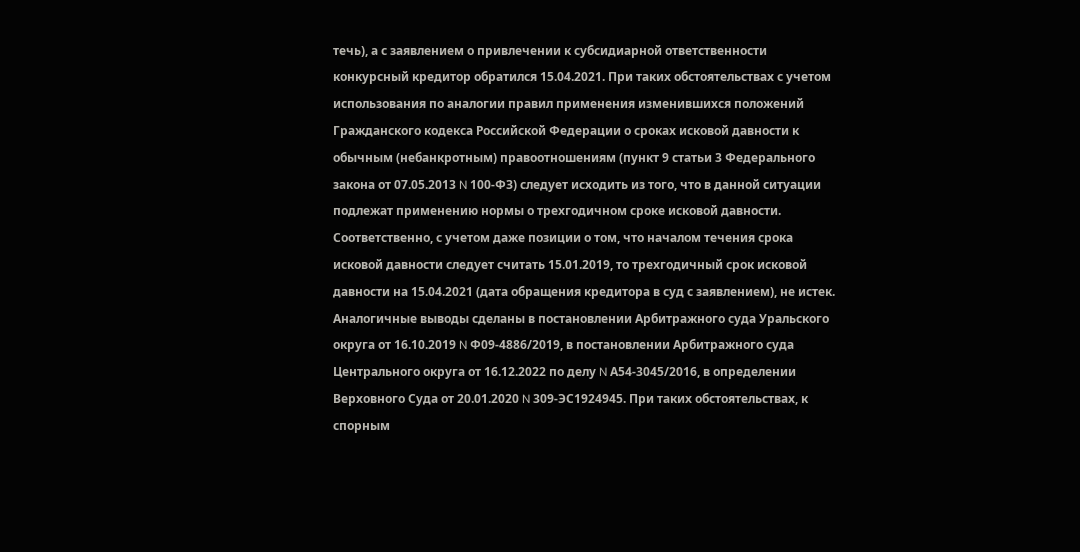течь), а с заявлением о привлечении к субсидиарной ответственности конкурсный кредитор обратился 15.04.2021. При таких обстоятельствах с учетом использования по аналогии правил применения изменившихся положений Гражданского кодекса Российской Федерации о сроках исковой давности к обычным (небанкротным) правоотношениям (пункт 9 статьи 3 Федерального закона от 07.05.2013 N 100-ФЗ) следует исходить из того, что в данной ситуации подлежат применению нормы о трехгодичном сроке исковой давности. Соответственно, с учетом даже позиции о том, что началом течения срока исковой давности следует считать 15.01.2019, то трехгодичный срок исковой давности на 15.04.2021 (дата обращения кредитора в суд с заявлением), не истек. Аналогичные выводы сделаны в постановлении Арбитражного суда Уральского округа от 16.10.2019 N Ф09-4886/2019, в постановлении Арбитражного суда Центрального округа от 16.12.2022 по делу N А54-3045/2016, в определении Верховного Суда от 20.01.2020 N 309-ЭС1924945. При таких обстоятельствах, к спорным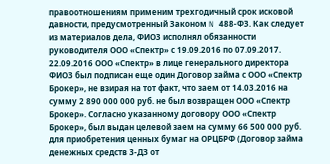правоотношениям применим трехгодичный срок исковой давности, предусмотренный Законом N 488-ФЗ. Как следует из материалов дела, ФИО3 исполнял обязанности руководителя ООО «Спектр» с 19.09.2016 по 07.09.2017. 22.09.2016 ООО «Спектр» в лице генерального директора ФИО3 был подписан еще один Договор займа с ООО «Спектр Брокер», не взирая на тот факт, что заем от 14.03.2016 на сумму 2 890 000 000 руб. не был возвращен ООО «Спектр Брокер». Согласно указанному договору ООО «Спектр Брокер», был выдан целевой заем на сумму 66 500 000 руб. для приобретения ценных бумаг на ОРЦБРФ (Договор займа денежных средств 3-ДЗ от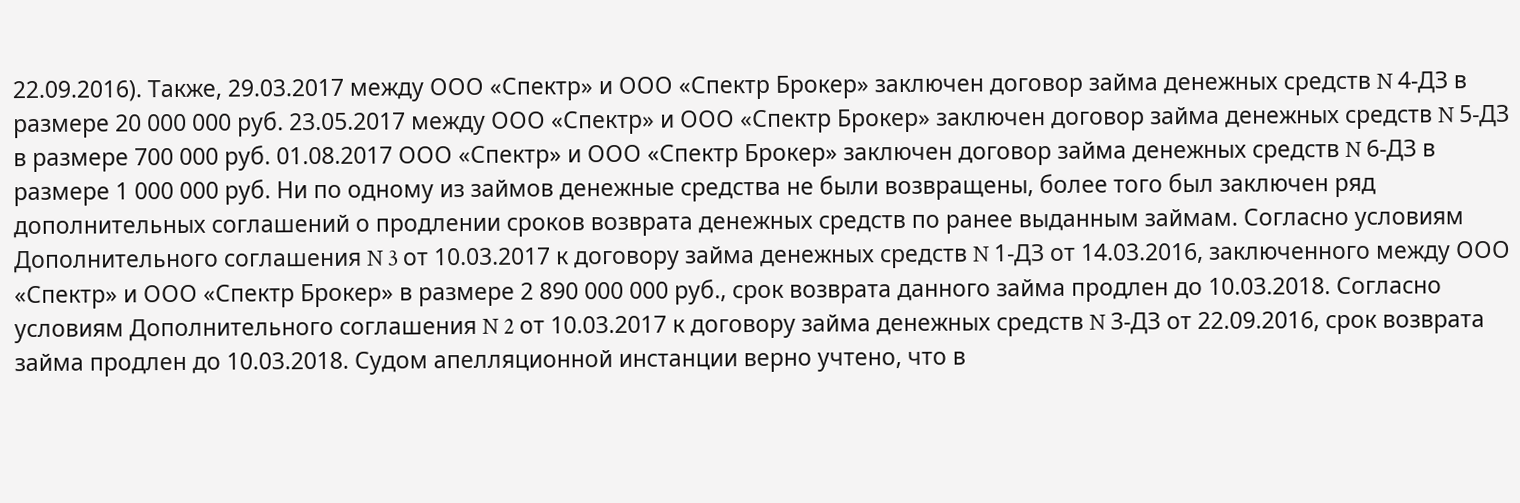22.09.2016). Также, 29.03.2017 между ООО «Спектр» и ООО «Спектр Брокер» заключен договор займа денежных средств N 4-ДЗ в размере 20 000 000 руб. 23.05.2017 между ООО «Спектр» и ООО «Спектр Брокер» заключен договор займа денежных средств N 5-ДЗ в размере 700 000 руб. 01.08.2017 ООО «Спектр» и ООО «Спектр Брокер» заключен договор займа денежных средств N 6-ДЗ в размере 1 000 000 руб. Ни по одному из займов денежные средства не были возвращены, более того был заключен ряд дополнительных соглашений о продлении сроков возврата денежных средств по ранее выданным займам. Согласно условиям Дополнительного соглашения N 3 от 10.03.2017 к договору займа денежных средств N 1-ДЗ от 14.03.2016, заключенного между ООО «Спектр» и ООО «Спектр Брокер» в размере 2 890 000 000 руб., срок возврата данного займа продлен до 10.03.2018. Согласно условиям Дополнительного соглашения N 2 от 10.03.2017 к договору займа денежных средств N 3-ДЗ от 22.09.2016, срок возврата займа продлен до 10.03.2018. Судом апелляционной инстанции верно учтено, что в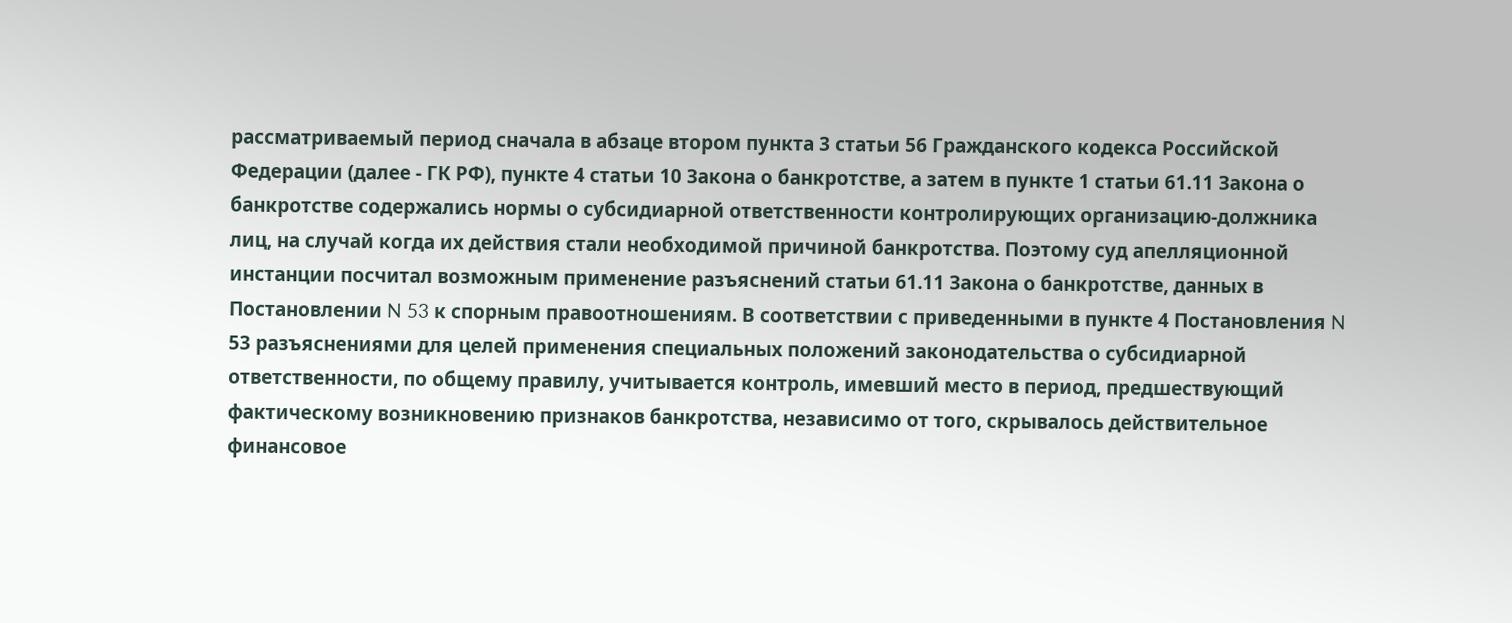рассматриваемый период сначала в абзаце втором пункта 3 статьи 56 Гражданского кодекса Российской Федерации (далее - ГК РФ), пункте 4 статьи 10 Закона о банкротстве, а затем в пункте 1 статьи 61.11 Закона о банкротстве содержались нормы о субсидиарной ответственности контролирующих организацию-должника лиц, на случай когда их действия стали необходимой причиной банкротства. Поэтому суд апелляционной инстанции посчитал возможным применение разъяснений статьи 61.11 Закона о банкротстве, данных в Постановлении N 53 к спорным правоотношениям. В соответствии с приведенными в пункте 4 Постановления N 53 разъяснениями для целей применения специальных положений законодательства о субсидиарной ответственности, по общему правилу, учитывается контроль, имевший место в период, предшествующий фактическому возникновению признаков банкротства, независимо от того, скрывалось действительное финансовое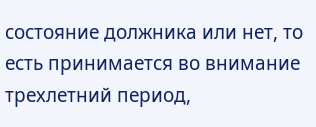состояние должника или нет, то есть принимается во внимание трехлетний период,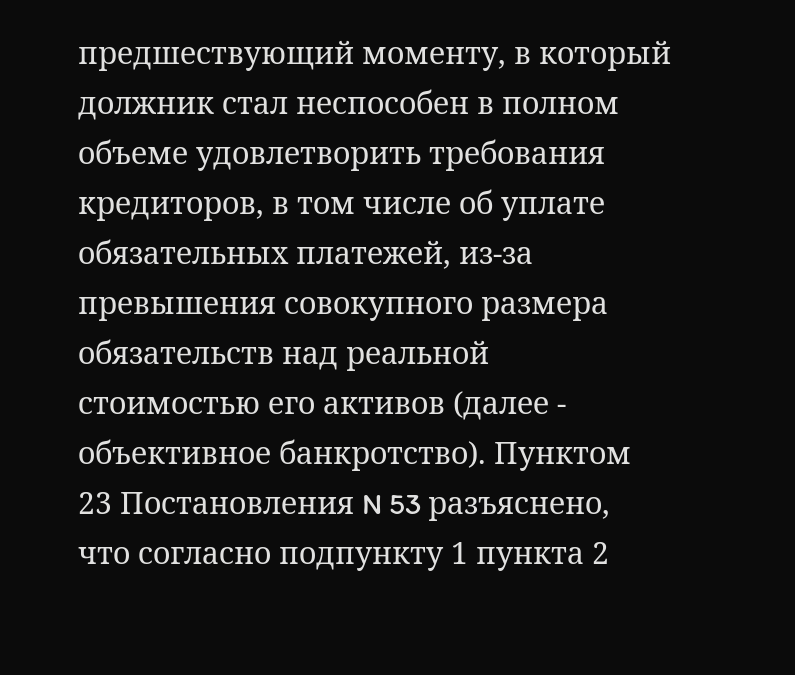предшествующий моменту, в который должник стал неспособен в полном объеме удовлетворить требования кредиторов, в том числе об уплате обязательных платежей, из-за превышения совокупного размера обязательств над реальной стоимостью его активов (далее - объективное банкротство). Пунктом 23 Постановления N 53 разъяснено, что согласно подпункту 1 пункта 2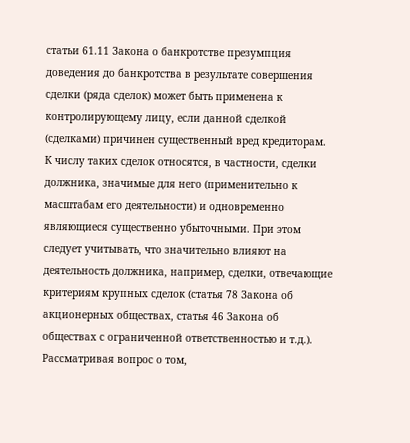статьи 61.11 Закона о банкротстве презумпция доведения до банкротства в результате совершения сделки (ряда сделок) может быть применена к контролирующему лицу, если данной сделкой (сделками) причинен существенный вред кредиторам. К числу таких сделок относятся, в частности, сделки должника, значимые для него (применительно к масштабам его деятельности) и одновременно являющиеся существенно убыточными. При этом следует учитывать, что значительно влияют на деятельность должника, например, сделки, отвечающие критериям крупных сделок (статья 78 Закона об акционерных обществах, статья 46 Закона об обществах с ограниченной ответственностью и т.д.). Рассматривая вопрос о том,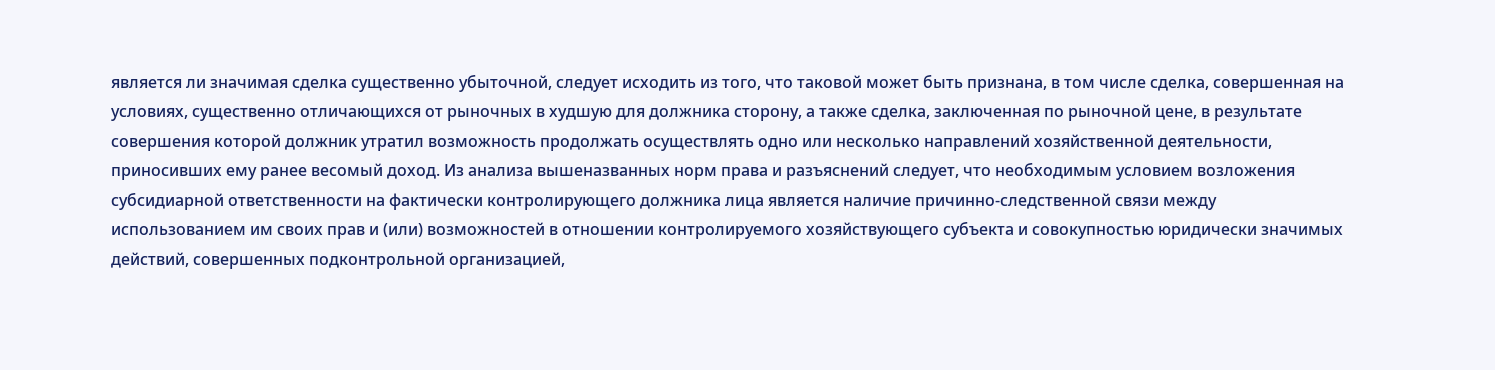является ли значимая сделка существенно убыточной, следует исходить из того, что таковой может быть признана, в том числе сделка, совершенная на условиях, существенно отличающихся от рыночных в худшую для должника сторону, а также сделка, заключенная по рыночной цене, в результате совершения которой должник утратил возможность продолжать осуществлять одно или несколько направлений хозяйственной деятельности, приносивших ему ранее весомый доход. Из анализа вышеназванных норм права и разъяснений следует, что необходимым условием возложения субсидиарной ответственности на фактически контролирующего должника лица является наличие причинно-следственной связи между использованием им своих прав и (или) возможностей в отношении контролируемого хозяйствующего субъекта и совокупностью юридически значимых действий, совершенных подконтрольной организацией,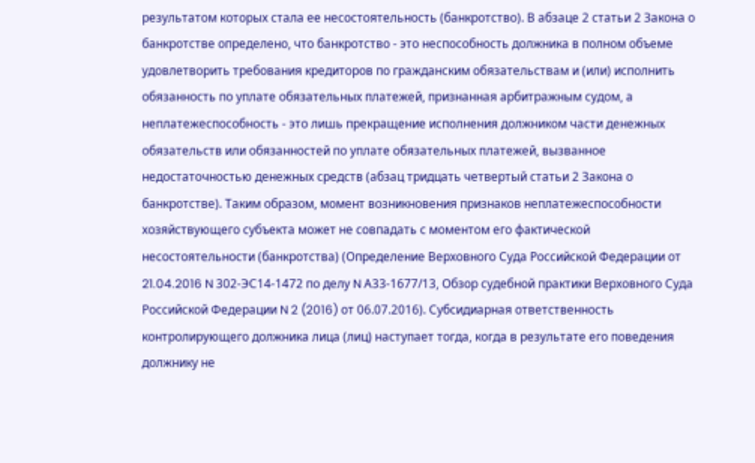результатом которых стала ее несостоятельность (банкротство). В абзаце 2 статьи 2 Закона о банкротстве определено, что банкротство - это неспособность должника в полном объеме удовлетворить требования кредиторов по гражданским обязательствам и (или) исполнить обязанность по уплате обязательных платежей, признанная арбитражным судом, а неплатежеспособность - это лишь прекращение исполнения должником части денежных обязательств или обязанностей по уплате обязательных платежей, вызванное недостаточностью денежных средств (абзац тридцать четвертый статьи 2 Закона о банкротстве). Таким образом, момент возникновения признаков неплатежеспособности хозяйствующего субъекта может не совпадать с моментом его фактической несостоятельности (банкротства) (Определение Верховного Суда Российской Федерации от 21.04.2016 N 302-ЭС14-1472 по делу N А33-1677/13, Обзор судебной практики Верховного Суда Российской Федерации N 2 (2016) от 06.07.2016). Субсидиарная ответственность контролирующего должника лица (лиц) наступает тогда, когда в результате его поведения должнику не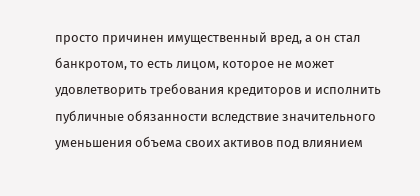просто причинен имущественный вред, а он стал банкротом, то есть лицом, которое не может удовлетворить требования кредиторов и исполнить публичные обязанности вследствие значительного уменьшения объема своих активов под влиянием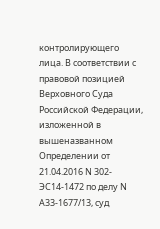контролирующего лица. В соответствии с правовой позицией Верховного Суда Российской Федерации, изложенной в вышеназванном Определении от 21.04.2016 N 302-ЭС14-1472 по делу N А33-1677/13, суд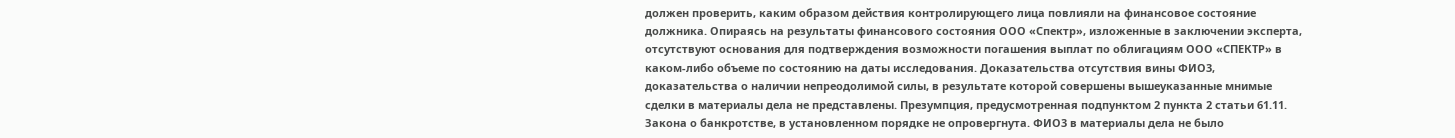должен проверить, каким образом действия контролирующего лица повлияли на финансовое состояние должника. Опираясь на результаты финансового состояния ООО «Спектр», изложенные в заключении эксперта, отсутствуют основания для подтверждения возможности погашения выплат по облигациям ООО «СПЕКТР» в каком-либо объеме по состоянию на даты исследования. Доказательства отсутствия вины ФИО3, доказательства о наличии непреодолимой силы, в результате которой совершены вышеуказанные мнимые сделки в материалы дела не представлены. Презумпция, предусмотренная подпунктом 2 пункта 2 статьи 61.11. Закона о банкротстве, в установленном порядке не опровергнута. ФИО3 в материалы дела не было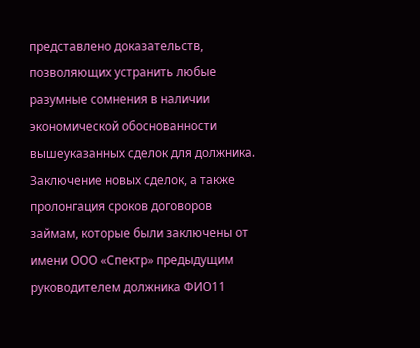представлено доказательств, позволяющих устранить любые разумные сомнения в наличии экономической обоснованности вышеуказанных сделок для должника. Заключение новых сделок, а также пролонгация сроков договоров займам, которые были заключены от имени ООО «Спектр» предыдущим руководителем должника ФИО11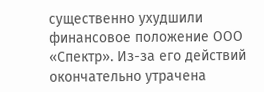существенно ухудшили финансовое положение ООО «Спектр». Из-за его действий окончательно утрачена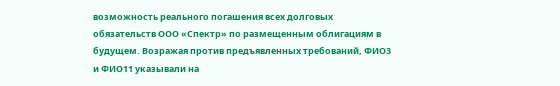возможность реального погашения всех долговых обязательств ООО «Спектр» по размещенным облигациям в будущем. Возражая против предъявленных требований, ФИО3 и ФИО11 указывали на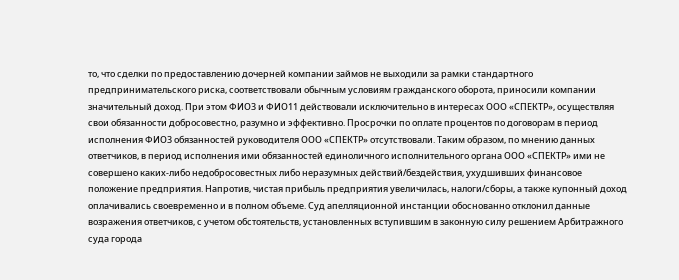то, что сделки по предоставлению дочерней компании займов не выходили за рамки стандартного предпринимательского риска, соответствовали обычным условиям гражданского оборота, приносили компании значительный доход. При этом ФИО3 и ФИО11 действовали исключительно в интересах ООО «СПЕКТР», осуществляя свои обязанности добросовестно, разумно и эффективно. Просрочки по оплате процентов по договорам в период исполнения ФИО3 обязанностей руководителя ООО «СПЕКТР» отсутствовали. Таким образом, по мнению данных ответчиков, в период исполнения ими обязанностей единоличного исполнительного органа ООО «СПЕКТР» ими не совершено каких-либо недобросовестных либо неразумных действий/бездействия, ухудшивших финансовое положение предприятия. Напротив, чистая прибыль предприятия увеличилась, налоги/сборы, а также купонный доход оплачивались своевременно и в полном объеме. Суд апелляционной инстанции обоснованно отклонил данные возражения ответчиков, с учетом обстоятельств, установленных вступившим в законную силу решением Арбитражного суда города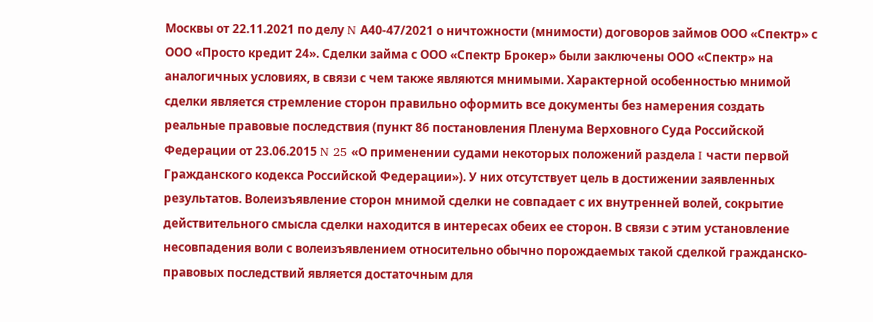Москвы от 22.11.2021 по делу N А40-47/2021 о ничтожности (мнимости) договоров займов ООО «Спектр» с ООО «Просто кредит 24». Сделки займа с ООО «Спектр Брокер» были заключены ООО «Спектр» на аналогичных условиях, в связи с чем также являются мнимыми. Характерной особенностью мнимой сделки является стремление сторон правильно оформить все документы без намерения создать реальные правовые последствия (пункт 86 постановления Пленума Верховного Суда Российской Федерации от 23.06.2015 N 25 «О применении судами некоторых положений раздела I части первой Гражданского кодекса Российской Федерации»). У них отсутствует цель в достижении заявленных результатов. Волеизъявление сторон мнимой сделки не совпадает с их внутренней волей, сокрытие действительного смысла сделки находится в интересах обеих ее сторон. В связи с этим установление несовпадения воли с волеизъявлением относительно обычно порождаемых такой сделкой гражданско-правовых последствий является достаточным для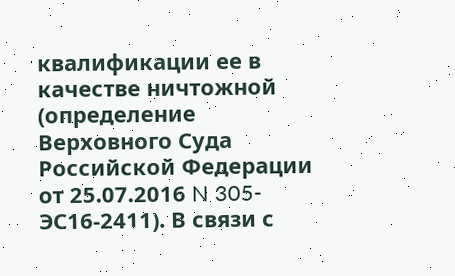квалификации ее в качестве ничтожной (определение Верховного Суда Российской Федерации от 25.07.2016 N 305-ЭС16-2411). В связи с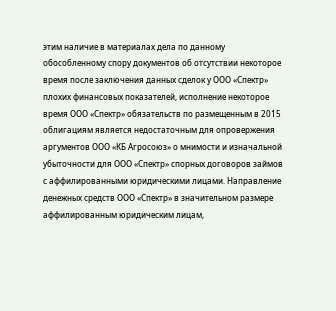этим наличие в материалах дела по данному обособленному спору документов об отсутствии некоторое время после заключения данных сделок у ООО «Спектр» плохих финансовых показателей, исполнение некоторое время ООО «Спектр» обязательств по размещенным в 2015 облигациям является недостаточным для опровержения аргументов ООО «КБ Агросоюз» о мнимости и изначальной убыточности для ООО «Спектр» спорных договоров займов с аффилированными юридическими лицами. Направление денежных средств ООО «Спектр» в значительном размере аффилированным юридическим лицам,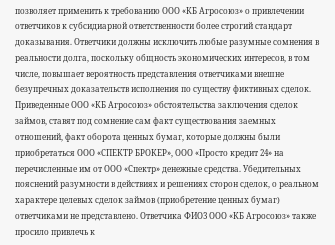позволяет применить к требованию ООО «КБ Агросоюз» о привлечении ответчиков к субсидиарной ответственности более строгий стандарт доказывания. Ответчики должны исключить любые разумные сомнения в реальности долга, поскольку общность экономических интересов, в том числе, повышает вероятность представления ответчиками внешне безупречных доказательств исполнения по существу фиктивных сделок. Приведенные ООО «КБ Агросоюз» обстоятельства заключения сделок займов, ставят под сомнение сам факт существования заемных отношений, факт оборота ценных бумаг, которые должны были приобретаться ООО «СПЕКТР БРОКЕР», ООО «Просто кредит 24» на перечисленные им от ООО «Спектр» денежные средства. Убедительных пояснений разумности в действиях и решениях сторон сделок, о реальном характере целевых сделок займов (приобретение ценных бумаг) ответчиками не представлено. Ответчика ФИО3 ООО «КБ Агросоюз» также просило привлечь к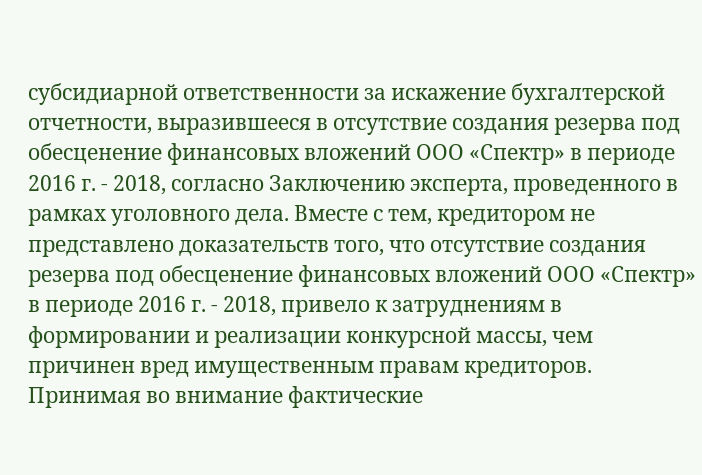субсидиарной ответственности за искажение бухгалтерской отчетности, выразившееся в отсутствие создания резерва под обесценение финансовых вложений ООО «Спектр» в периоде 2016 г. - 2018, согласно Заключению эксперта, проведенного в рамках уголовного дела. Вместе с тем, кредитором не представлено доказательств того, что отсутствие создания резерва под обесценение финансовых вложений ООО «Спектр» в периоде 2016 г. - 2018, привело к затруднениям в формировании и реализации конкурсной массы, чем причинен вред имущественным правам кредиторов. Принимая во внимание фактические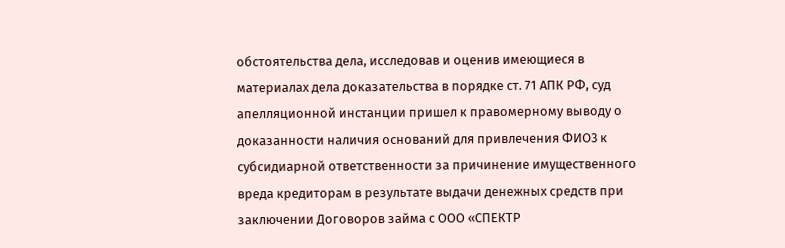обстоятельства дела, исследовав и оценив имеющиеся в материалах дела доказательства в порядке ст. 71 АПК РФ, суд апелляционной инстанции пришел к правомерному выводу о доказанности наличия оснований для привлечения ФИО3 к субсидиарной ответственности за причинение имущественного вреда кредиторам в результате выдачи денежных средств при заключении Договоров займа с ООО «СПЕКТР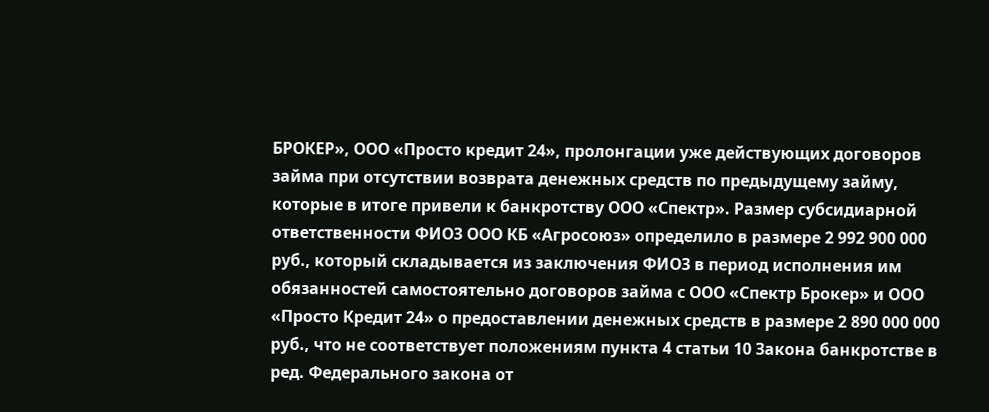БРОКЕР», ООО «Просто кредит 24», пролонгации уже действующих договоров займа при отсутствии возврата денежных средств по предыдущему займу, которые в итоге привели к банкротству ООО «Спектр». Размер субсидиарной ответственности ФИО3 ООО КБ «Агросоюз» определило в размере 2 992 900 000 руб., который складывается из заключения ФИО3 в период исполнения им обязанностей самостоятельно договоров займа с ООО «Спектр Брокер» и ООО «Просто Кредит 24» о предоставлении денежных средств в размере 2 890 000 000 руб., что не соответствует положениям пункта 4 статьи 10 Закона банкротстве в ред. Федерального закона от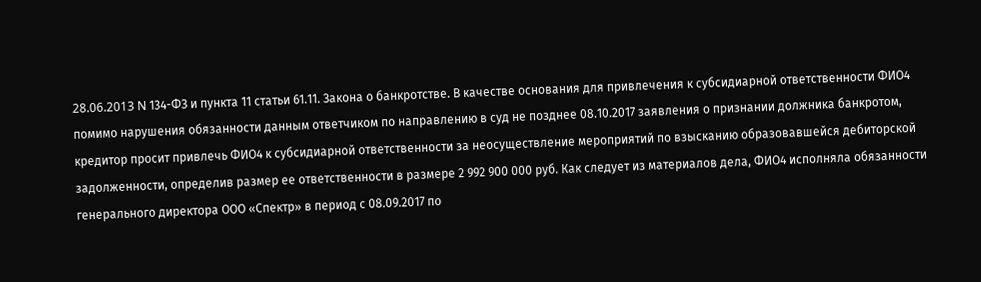28.06.2013 N 134-ФЗ и пункта 11 статьи 61.11. Закона о банкротстве. В качестве основания для привлечения к субсидиарной ответственности ФИО4 помимо нарушения обязанности данным ответчиком по направлению в суд не позднее 08.10.2017 заявления о признании должника банкротом, кредитор просит привлечь ФИО4 к субсидиарной ответственности за неосуществление мероприятий по взысканию образовавшейся дебиторской задолженности, определив размер ее ответственности в размере 2 992 900 000 руб. Как следует из материалов дела, ФИО4 исполняла обязанности генерального директора ООО «Спектр» в период с 08.09.2017 по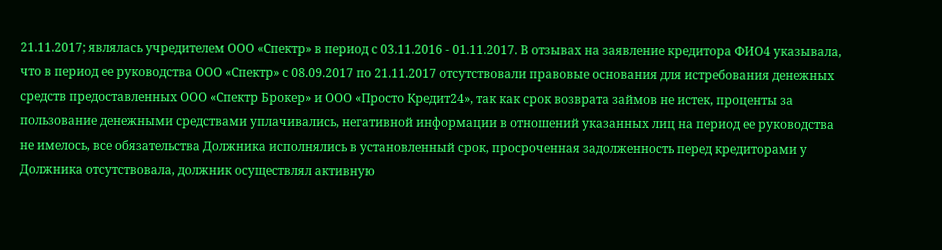21.11.2017; являлась учредителем ООО «Спектр» в период с 03.11.2016 - 01.11.2017. В отзывах на заявление кредитора ФИО4 указывала, что в период ее руководства ООО «Спектр» с 08.09.2017 по 21.11.2017 отсутствовали правовые основания для истребования денежных средств предоставленных ООО «Спектр Брокер» и ООО «Просто Кредит24», так как срок возврата займов не истек, проценты за пользование денежными средствами уплачивались, негативной информации в отношений указанных лиц на период ее руководства не имелось, все обязательства Должника исполнялись в установленный срок, просроченная задолженность перед кредиторами у Должника отсутствовала, должник осуществлял активную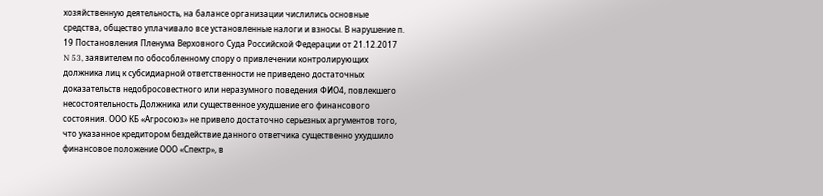хозяйственную деятельность, на балансе организации числились основные средства, общество уплачивало все установленные налоги и взносы. В нарушение п. 19 Постановления Пленума Верховного Суда Российской Федерации от 21.12.2017 N 53, заявителем по обособленному спору о привлечении контролирующих должника лиц к субсидиарной ответственности не приведено достаточных доказательств недобросовестного или неразумного поведения ФИО4, повлекшего несостоятельность Должника или существенное ухудшение его финансового состояния. ООО КБ «Агросоюз» не привело достаточно серьезных аргументов того, что указанное кредитором бездействие данного ответчика существенно ухудшило финансовое положение ООО «Спектр», в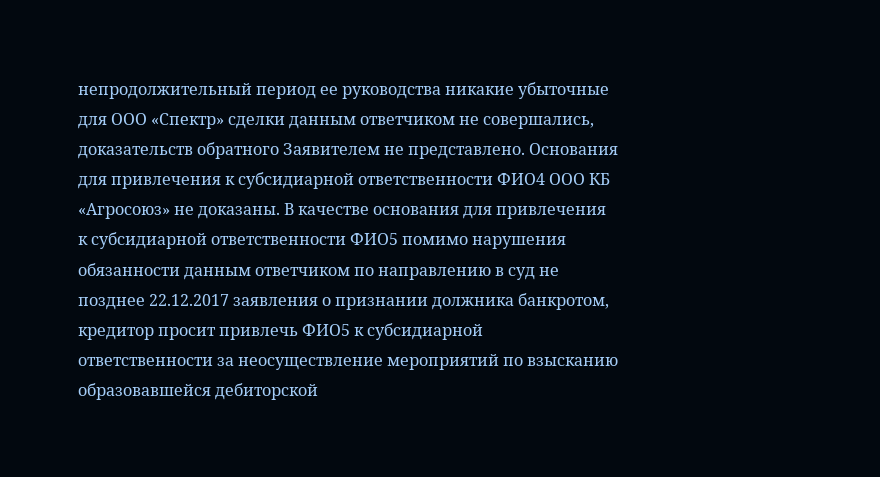непродолжительный период ее руководства никакие убыточные для ООО «Спектр» сделки данным ответчиком не совершались, доказательств обратного Заявителем не представлено. Основания для привлечения к субсидиарной ответственности ФИО4 ООО КБ «Агросоюз» не доказаны. В качестве основания для привлечения к субсидиарной ответственности ФИО5 помимо нарушения обязанности данным ответчиком по направлению в суд не позднее 22.12.2017 заявления о признании должника банкротом, кредитор просит привлечь ФИО5 к субсидиарной ответственности за неосуществление мероприятий по взысканию образовавшейся дебиторской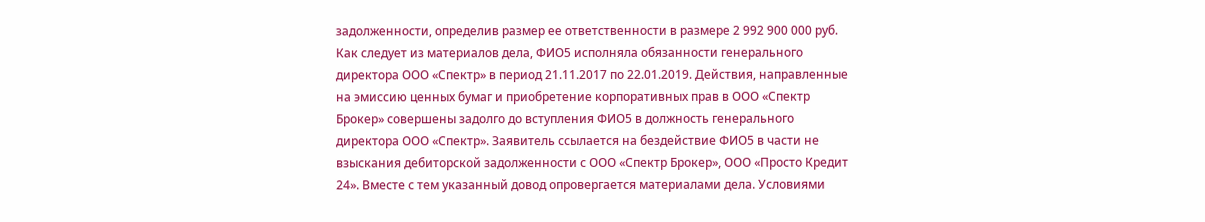задолженности, определив размер ее ответственности в размере 2 992 900 000 руб. Как следует из материалов дела, ФИО5 исполняла обязанности генерального директора ООО «Спектр» в период 21.11.2017 по 22.01.2019. Действия, направленные на эмиссию ценных бумаг и приобретение корпоративных прав в ООО «Спектр Брокер» совершены задолго до вступления ФИО5 в должность генерального директора ООО «Спектр». Заявитель ссылается на бездействие ФИО5 в части не взыскания дебиторской задолженности с ООО «Спектр Брокер», ООО «Просто Кредит 24». Вместе с тем указанный довод опровергается материалами дела. Условиями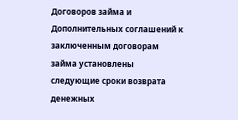Договоров займа и Дополнительных соглашений к заключенным договорам займа установлены следующие сроки возврата денежных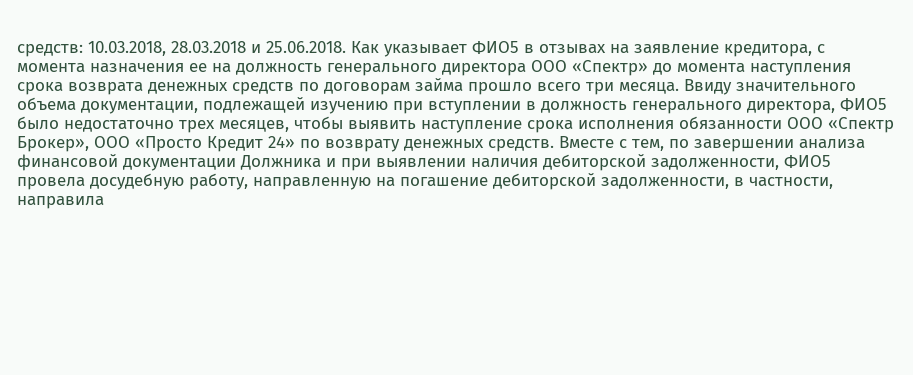средств: 10.03.2018, 28.03.2018 и 25.06.2018. Как указывает ФИО5 в отзывах на заявление кредитора, с момента назначения ее на должность генерального директора ООО «Спектр» до момента наступления срока возврата денежных средств по договорам займа прошло всего три месяца. Ввиду значительного объема документации, подлежащей изучению при вступлении в должность генерального директора, ФИО5 было недостаточно трех месяцев, чтобы выявить наступление срока исполнения обязанности ООО «Спектр Брокер», ООО «Просто Кредит 24» по возврату денежных средств. Вместе с тем, по завершении анализа финансовой документации Должника и при выявлении наличия дебиторской задолженности, ФИО5 провела досудебную работу, направленную на погашение дебиторской задолженности, в частности, направила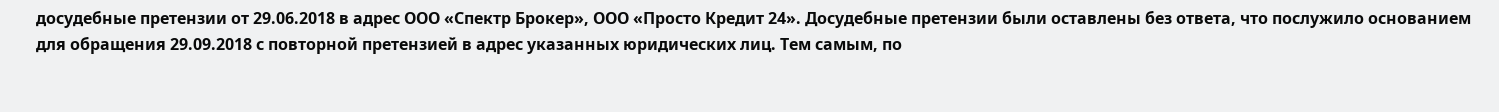досудебные претензии от 29.06.2018 в адрес ООО «Спектр Брокер», ООО «Просто Кредит 24». Досудебные претензии были оставлены без ответа, что послужило основанием для обращения 29.09.2018 с повторной претензией в адрес указанных юридических лиц. Тем самым, по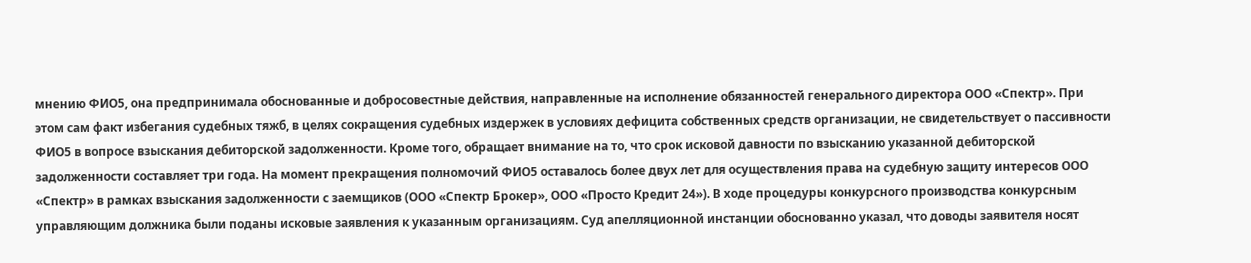мнению ФИО5, она предпринимала обоснованные и добросовестные действия, направленные на исполнение обязанностей генерального директора ООО «Спектр». При этом сам факт избегания судебных тяжб, в целях сокращения судебных издержек в условиях дефицита собственных средств организации, не свидетельствует о пассивности ФИО5 в вопросе взыскания дебиторской задолженности. Кроме того, обращает внимание на то, что срок исковой давности по взысканию указанной дебиторской задолженности составляет три года. На момент прекращения полномочий ФИО5 оставалось более двух лет для осуществления права на судебную защиту интересов ООО «Спектр» в рамках взыскания задолженности с заемщиков (ООО «Спектр Брокер», ООО «Просто Кредит 24»). В ходе процедуры конкурсного производства конкурсным управляющим должника были поданы исковые заявления к указанным организациям. Суд апелляционной инстанции обоснованно указал, что доводы заявителя носят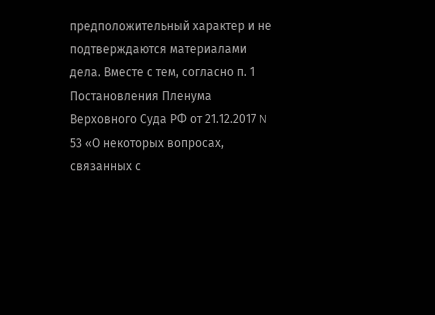предположительный характер и не подтверждаются материалами дела. Вместе с тем, согласно п. 1 Постановления Пленума Верховного Суда РФ от 21.12.2017 N 53 «О некоторых вопросах, связанных с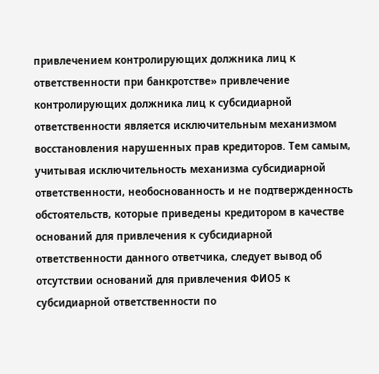привлечением контролирующих должника лиц к ответственности при банкротстве» привлечение контролирующих должника лиц к субсидиарной ответственности является исключительным механизмом восстановления нарушенных прав кредиторов. Тем самым, учитывая исключительность механизма субсидиарной ответственности, необоснованность и не подтвержденность обстоятельств, которые приведены кредитором в качестве оснований для привлечения к субсидиарной ответственности данного ответчика, следует вывод об отсутствии оснований для привлечения ФИО5 к субсидиарной ответственности по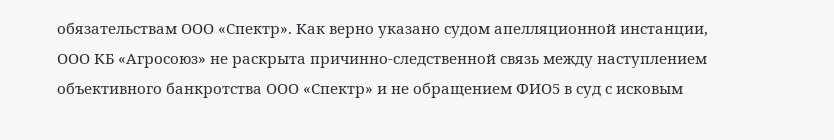обязательствам ООО «Спектр». Как верно указано судом апелляционной инстанции, ООО КБ «Агросоюз» не раскрыта причинно-следственной связь между наступлением объективного банкротства ООО «Спектр» и не обращением ФИО5 в суд с исковым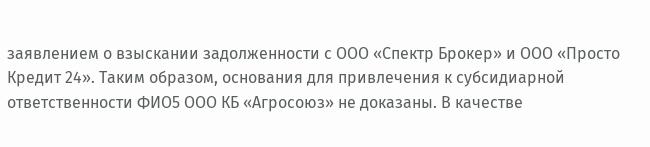заявлением о взыскании задолженности с ООО «Спектр Брокер» и ООО «Просто Кредит 24». Таким образом, основания для привлечения к субсидиарной ответственности ФИО5 ООО КБ «Агросоюз» не доказаны. В качестве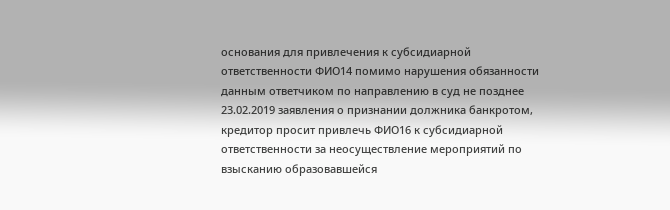основания для привлечения к субсидиарной ответственности ФИО14 помимо нарушения обязанности данным ответчиком по направлению в суд не позднее 23.02.2019 заявления о признании должника банкротом, кредитор просит привлечь ФИО16 к субсидиарной ответственности за неосуществление мероприятий по взысканию образовавшейся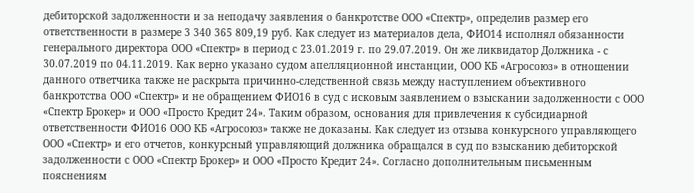дебиторской задолженности и за неподачу заявления о банкротстве ООО «Спектр», определив размер его ответственности в размере 3 340 365 809,19 руб. Как следует из материалов дела, ФИО14 исполнял обязанности генерального директора ООО «Спектр» в период с 23.01.2019 г. по 29.07.2019. Он же ликвидатор Должника - с 30.07.2019 по 04.11.2019. Как верно указано судом апелляционной инстанции, ООО КБ «Агросоюз» в отношении данного ответчика также не раскрыта причинно-следственной связь между наступлением объективного банкротства ООО «Спектр» и не обращением ФИО16 в суд с исковым заявлением о взыскании задолженности с ООО «Спектр Брокер» и ООО «Просто Кредит 24». Таким образом, основания для привлечения к субсидиарной ответственности ФИО16 ООО КБ «Агросоюз» также не доказаны. Как следует из отзыва конкурсного управляющего ООО «Спектр» и его отчетов, конкурсный управляющий должника обращался в суд по взысканию дебиторской задолженности с ООО «Спектр Брокер» и ООО «Просто Кредит 24». Согласно дополнительным письменным пояснениям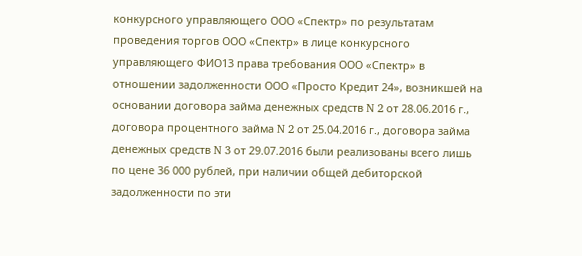конкурсного управляющего ООО «Спектр» по результатам проведения торгов ООО «Спектр» в лице конкурсного управляющего ФИО13 права требования ООО «Спектр» в отношении задолженности ООО «Просто Кредит 24», возникшей на основании договора займа денежных средств N 2 от 28.06.2016 г., договора процентного займа N 2 от 25.04.2016 г., договора займа денежных средств N 3 от 29.07.2016 были реализованы всего лишь по цене 36 000 рублей, при наличии общей дебиторской задолженности по эти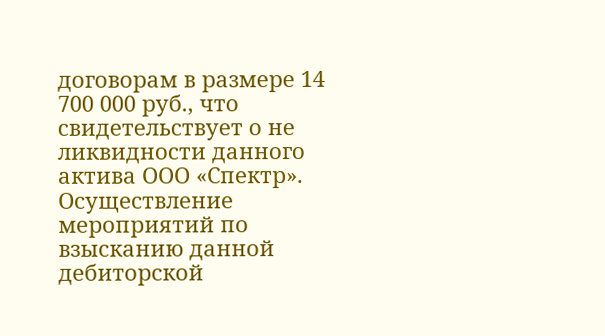договорам в размере 14 700 000 руб., что свидетельствует о не ликвидности данного актива ООО «Спектр». Осуществление мероприятий по взысканию данной дебиторской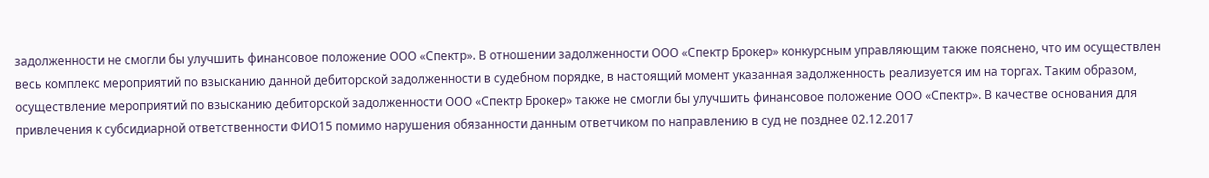задолженности не смогли бы улучшить финансовое положение ООО «Спектр». В отношении задолженности ООО «Спектр Брокер» конкурсным управляющим также пояснено, что им осуществлен весь комплекс мероприятий по взысканию данной дебиторской задолженности в судебном порядке, в настоящий момент указанная задолженность реализуется им на торгах. Таким образом, осуществление мероприятий по взысканию дебиторской задолженности ООО «Спектр Брокер» также не смогли бы улучшить финансовое положение ООО «Спектр». В качестве основания для привлечения к субсидиарной ответственности ФИО15 помимо нарушения обязанности данным ответчиком по направлению в суд не позднее 02.12.2017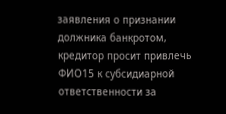заявления о признании должника банкротом, кредитор просит привлечь ФИО15 к субсидиарной ответственности за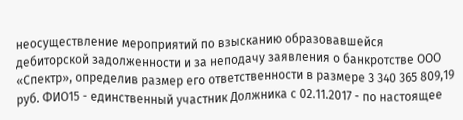неосуществление мероприятий по взысканию образовавшейся дебиторской задолженности и за неподачу заявления о банкротстве ООО «Спектр», определив размер его ответственности в размере 3 340 365 809,19 руб. ФИО15 - единственный участник Должника с 02.11.2017 - по настоящее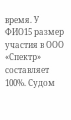время. У ФИО15 размер участия в ООО «Спектр» составляет 100%. Судом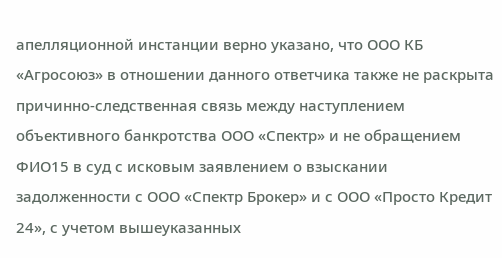апелляционной инстанции верно указано, что ООО КБ «Агросоюз» в отношении данного ответчика также не раскрыта причинно-следственная связь между наступлением объективного банкротства ООО «Спектр» и не обращением ФИО15 в суд с исковым заявлением о взыскании задолженности с ООО «Спектр Брокер» и с ООО «Просто Кредит 24», с учетом вышеуказанных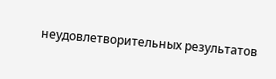неудовлетворительных результатов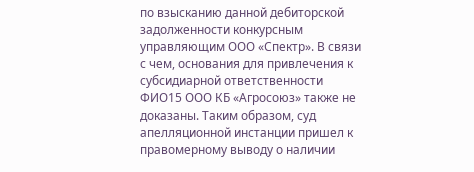по взысканию данной дебиторской задолженности конкурсным управляющим ООО «Спектр». В связи с чем, основания для привлечения к субсидиарной ответственности ФИО15 ООО КБ «Агросоюз» также не доказаны. Таким образом, суд апелляционной инстанции пришел к правомерному выводу о наличии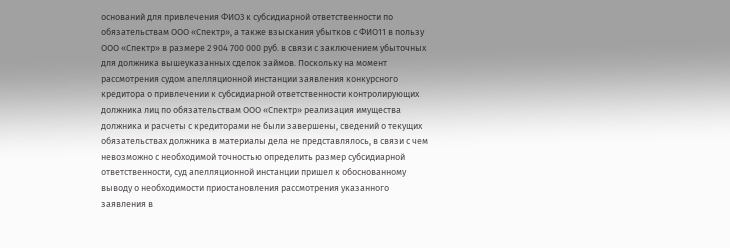оснований для привлечения ФИО3 к субсидиарной ответственности по обязательствам ООО «Спектр», а также взыскания убытков с ФИО11 в пользу ООО «Спектр» в размере 2 904 700 000 руб. в связи с заключением убыточных для должника вышеуказанных сделок займов. Поскольку на момент рассмотрения судом апелляционной инстанции заявления конкурсного кредитора о привлечении к субсидиарной ответственности контролирующих должника лиц по обязательствам ООО «Спектр» реализация имущества должника и расчеты с кредиторами не были завершены, сведений о текущих обязательствах должника в материалы дела не представлялось, в связи с чем невозможно с необходимой точностью определить размер субсидиарной ответственности, суд апелляционной инстанции пришел к обоснованному выводу о необходимости приостановления рассмотрения указанного заявления в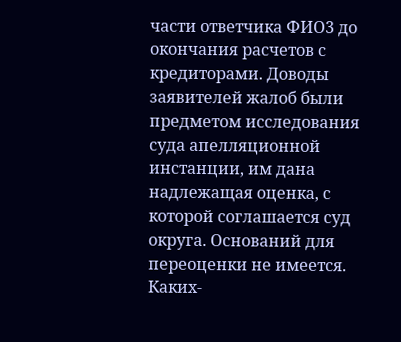части ответчика ФИО3 до окончания расчетов с кредиторами. Доводы заявителей жалоб были предметом исследования суда апелляционной инстанции, им дана надлежащая оценка, с которой соглашается суд округа. Оснований для переоценки не имеется. Каких-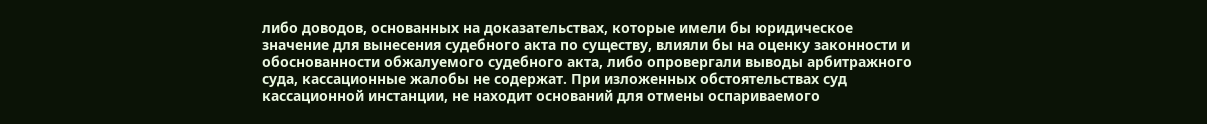либо доводов, основанных на доказательствах, которые имели бы юридическое значение для вынесения судебного акта по существу, влияли бы на оценку законности и обоснованности обжалуемого судебного акта, либо опровергали выводы арбитражного суда, кассационные жалобы не содержат. При изложенных обстоятельствах суд кассационной инстанции, не находит оснований для отмены оспариваемого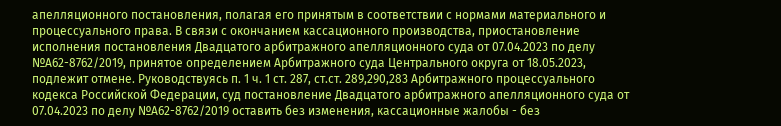апелляционного постановления, полагая его принятым в соответствии с нормами материального и процессуального права. В связи с окончанием кассационного производства, приостановление исполнения постановления Двадцатого арбитражного апелляционного суда от 07.04.2023 по делу №А62-8762/2019, принятое определением Арбитражного суда Центрального округа от 18.05.2023, подлежит отмене. Руководствуясь п. 1 ч. 1 ст. 287, ст.ст. 289,290,283 Арбитражного процессуального кодекса Российской Федерации, суд постановление Двадцатого арбитражного апелляционного суда от 07.04.2023 по делу №А62-8762/2019 оставить без изменения, кассационные жалобы - без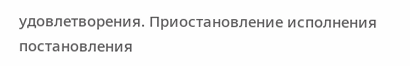удовлетворения. Приостановление исполнения постановления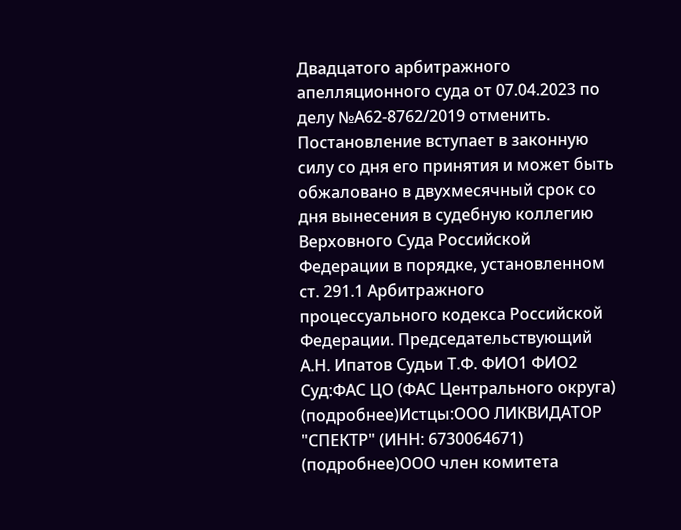Двадцатого арбитражного апелляционного суда от 07.04.2023 по делу №А62-8762/2019 отменить. Постановление вступает в законную силу со дня его принятия и может быть обжаловано в двухмесячный срок со дня вынесения в судебную коллегию Верховного Суда Российской Федерации в порядке, установленном ст. 291.1 Арбитражного процессуального кодекса Российской Федерации. Председательствующий А.Н. Ипатов Судьи Т.Ф. ФИО1 ФИО2 Суд:ФАС ЦО (ФАС Центрального округа) (подробнее)Истцы:ООО ЛИКВИДАТОР "СПЕКТР" (ИНН: 6730064671) (подробнее)ООО член комитета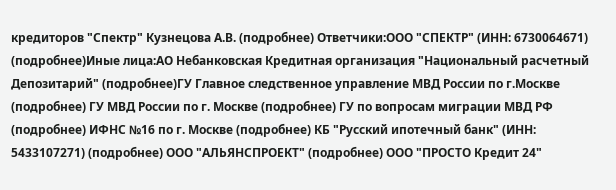кредиторов "Спектр" Кузнецова А.В. (подробнее) Ответчики:ООО "СПЕКТР" (ИНН: 6730064671) (подробнее)Иные лица:АО Небанковская Кредитная организация "Национальный расчетный Депозитарий" (подробнее)ГУ Главное следственное управление МВД России по г.Москве (подробнее) ГУ МВД России по г. Москве (подробнее) ГУ по вопросам миграции МВД РФ (подробнее) ИФНС №16 по г. Москве (подробнее) КБ "Русский ипотечный банк" (ИНН: 5433107271) (подробнее) ООО "АЛЬЯНСПРОЕКТ" (подробнее) ООО "ПРОСТО Кредит 24"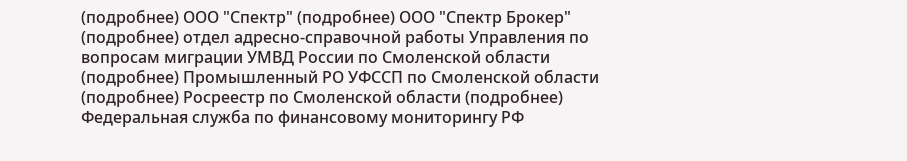(подробнее) ООО "Спектр" (подробнее) ООО "Спектр Брокер" (подробнее) отдел адресно-справочной работы Управления по вопросам миграции УМВД России по Смоленской области (подробнее) Промышленный РО УФССП по Смоленской области (подробнее) Росреестр по Смоленской области (подробнее) Федеральная служба по финансовому мониторингу РФ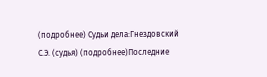(подробнее) Судьи дела:Гнездовский С.Э. (судья) (подробнее)Последние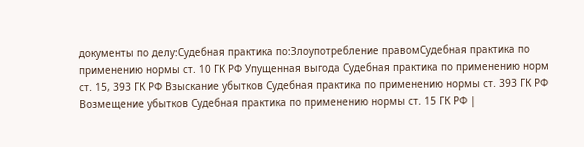документы по делу:Судебная практика по:Злоупотребление правомСудебная практика по применению нормы ст. 10 ГК РФ Упущенная выгода Судебная практика по применению норм ст. 15, 393 ГК РФ Взыскание убытков Судебная практика по применению нормы ст. 393 ГК РФ
Возмещение убытков Судебная практика по применению нормы ст. 15 ГК РФ |